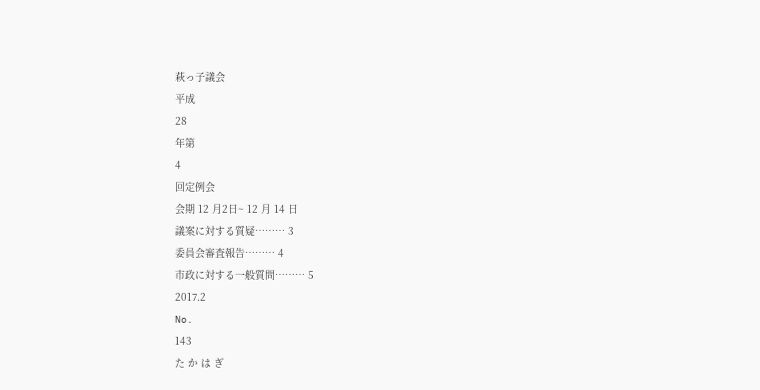萩っ子議会
平成
28
年第
4
回定例会
会期 12 月2日~ 12 月 14 日
議案に対する質疑……… 3
委員会審査報告……… 4
市政に対する一般質問……… 5
2017.2
No.
143
た か は ぎ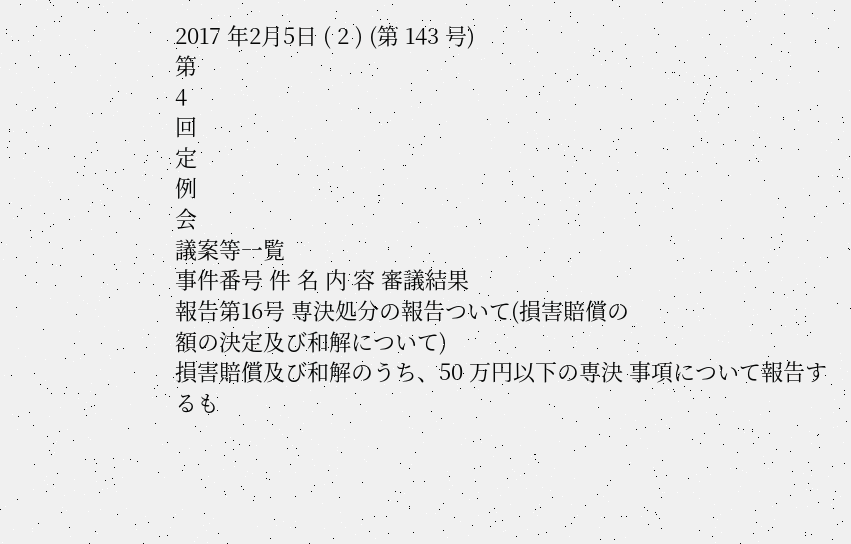2017 年2月5日 ( 2 ) (第 143 号)
第
4
回
定
例
会
議案等一覧
事件番号 件 名 内 容 審議結果
報告第16号 専決処分の報告ついて(損害賠償の
額の決定及び和解について)
損害賠償及び和解のうち、50 万円以下の専決 事項について報告するも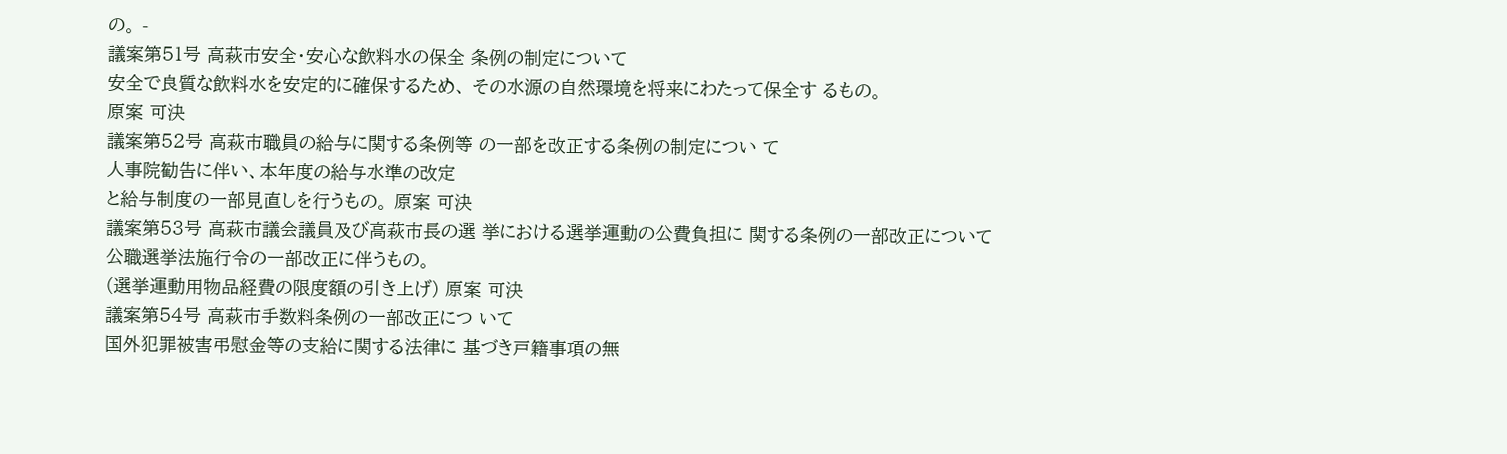の。 -
議案第51号 高萩市安全・安心な飲料水の保全 条例の制定について
安全で良質な飲料水を安定的に確保するため、 その水源の自然環境を将来にわたって保全す るもの。
原案 可決
議案第52号 高萩市職員の給与に関する条例等 の一部を改正する条例の制定につい て
人事院勧告に伴い、本年度の給与水準の改定
と給与制度の一部見直しを行うもの。 原案 可決
議案第53号 高萩市議会議員及び高萩市長の選 挙における選挙運動の公費負担に 関する条例の一部改正について
公職選挙法施行令の一部改正に伴うもの。
(選挙運動用物品経費の限度額の引き上げ) 原案 可決
議案第54号 高萩市手数料条例の一部改正につ いて
国外犯罪被害弔慰金等の支給に関する法律に 基づき戸籍事項の無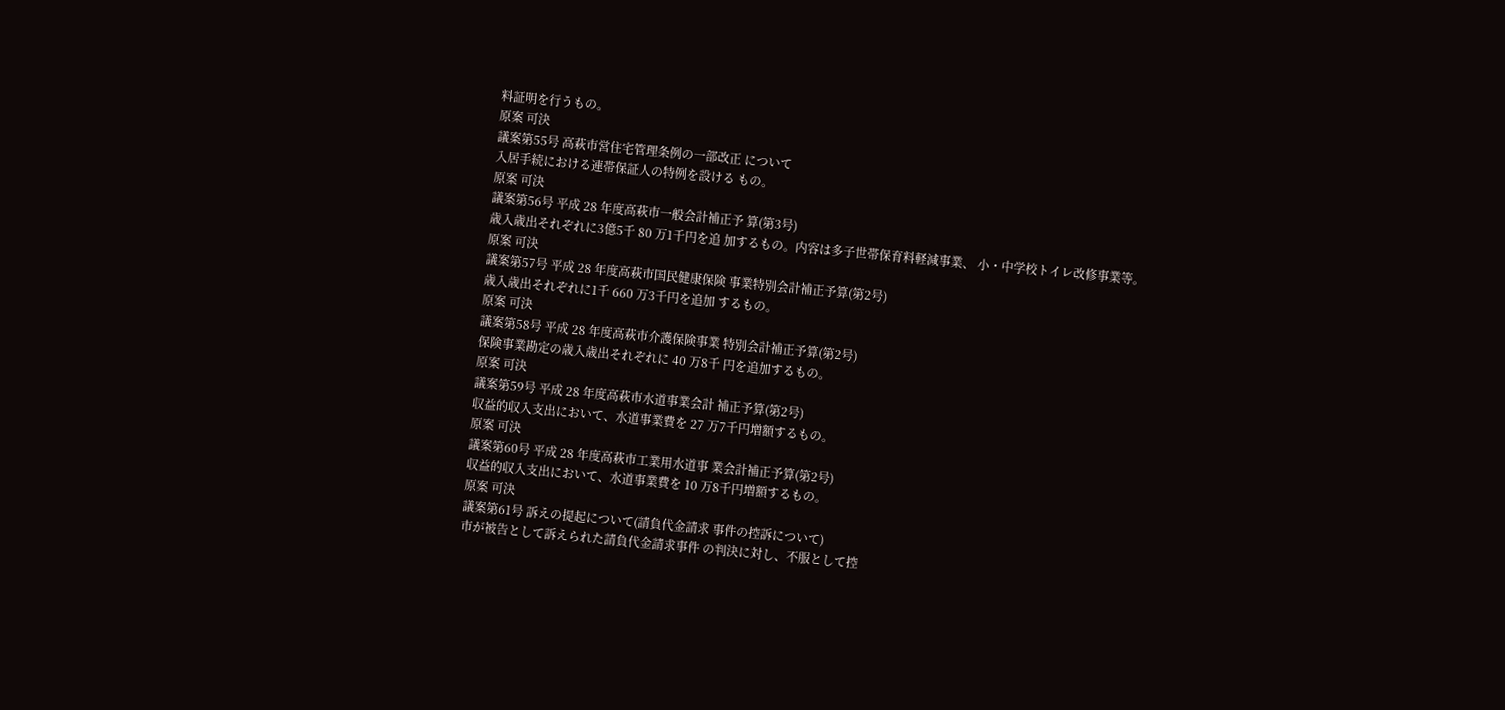料証明を行うもの。
原案 可決
議案第55号 高萩市営住宅管理条例の一部改正 について
入居手続における連帯保証人の特例を設ける もの。
原案 可決
議案第56号 平成 28 年度高萩市一般会計補正予 算(第3号)
歳入歳出それぞれに3億5千 80 万1千円を追 加するもの。内容は多子世帯保育料軽減事業、 小・中学校トイレ改修事業等。
原案 可決
議案第57号 平成 28 年度高萩市国民健康保険 事業特別会計補正予算(第2号)
歳入歳出それぞれに1千 660 万3千円を追加 するもの。
原案 可決
議案第58号 平成 28 年度高萩市介護保険事業 特別会計補正予算(第2号)
保険事業勘定の歳入歳出それぞれに 40 万8千 円を追加するもの。
原案 可決
議案第59号 平成 28 年度高萩市水道事業会計 補正予算(第2号)
収益的収入支出において、水道事業費を 27 万7千円増額するもの。
原案 可決
議案第60号 平成 28 年度高萩市工業用水道事 業会計補正予算(第2号)
収益的収入支出において、水道事業費を 10 万8千円増額するもの。
原案 可決
議案第61号 訴えの提起について(請負代金請求 事件の控訴について)
市が被告として訴えられた請負代金請求事件 の判決に対し、不服として控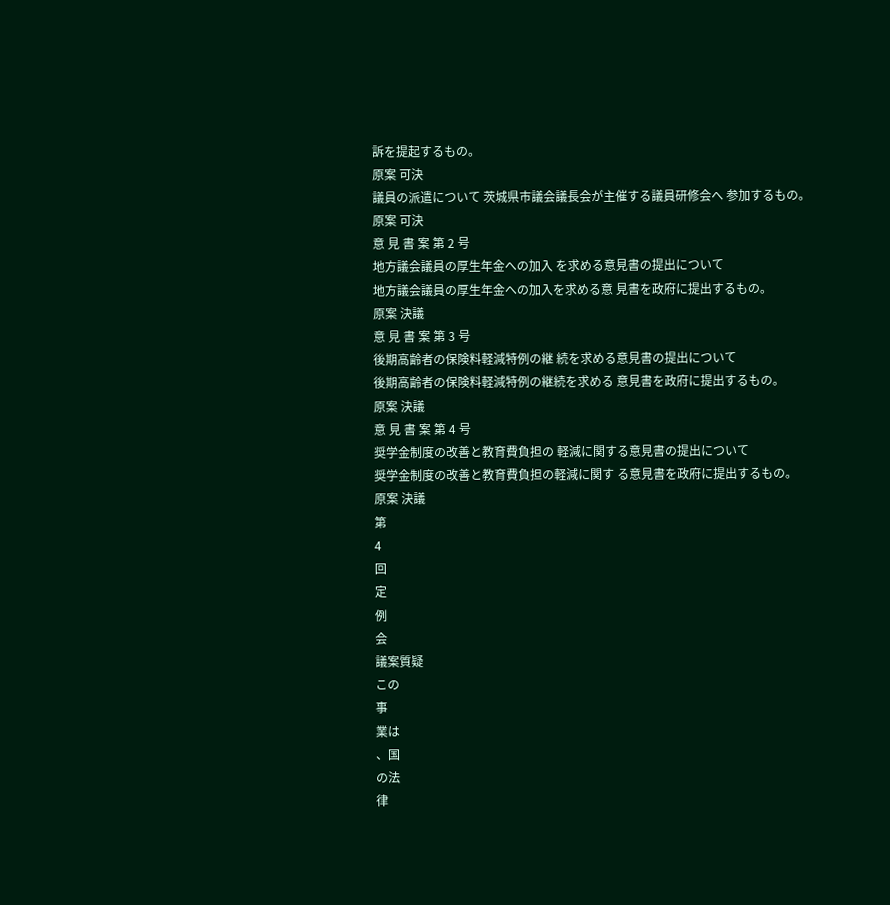訴を提起するもの。
原案 可決
議員の派遣について 茨城県市議会議長会が主催する議員研修会へ 参加するもの。
原案 可決
意 見 書 案 第 2 号
地方議会議員の厚生年金への加入 を求める意見書の提出について
地方議会議員の厚生年金への加入を求める意 見書を政府に提出するもの。
原案 決議
意 見 書 案 第 3 号
後期高齢者の保険料軽減特例の継 続を求める意見書の提出について
後期高齢者の保険料軽減特例の継続を求める 意見書を政府に提出するもの。
原案 決議
意 見 書 案 第 4 号
奨学金制度の改善と教育費負担の 軽減に関する意見書の提出について
奨学金制度の改善と教育費負担の軽減に関す る意見書を政府に提出するもの。
原案 決議
第
4
回
定
例
会
議案質疑
この
事
業は
、国
の法
律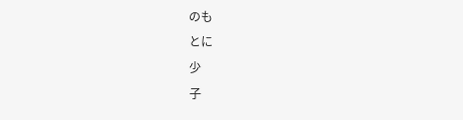のも
とに
少
子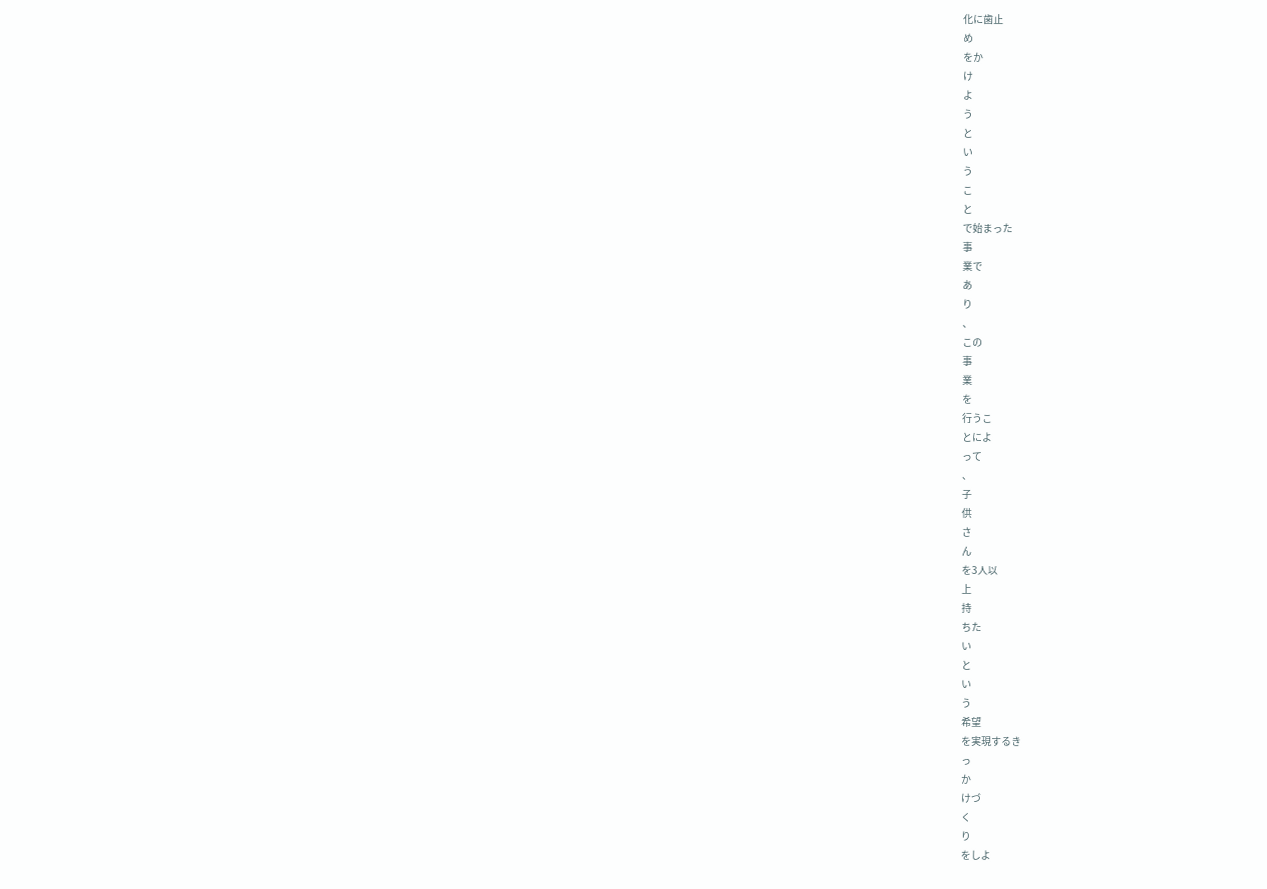化に歯止
め
をか
け
よ
う
と
い
う
こ
と
で始まった
事
業で
あ
り
、
この
事
業
を
行うこ
とによ
って
、
子
供
さ
ん
を3人以
上
持
ちた
い
と
い
う
希望
を実現するき
っ
か
けづ
く
り
をしよ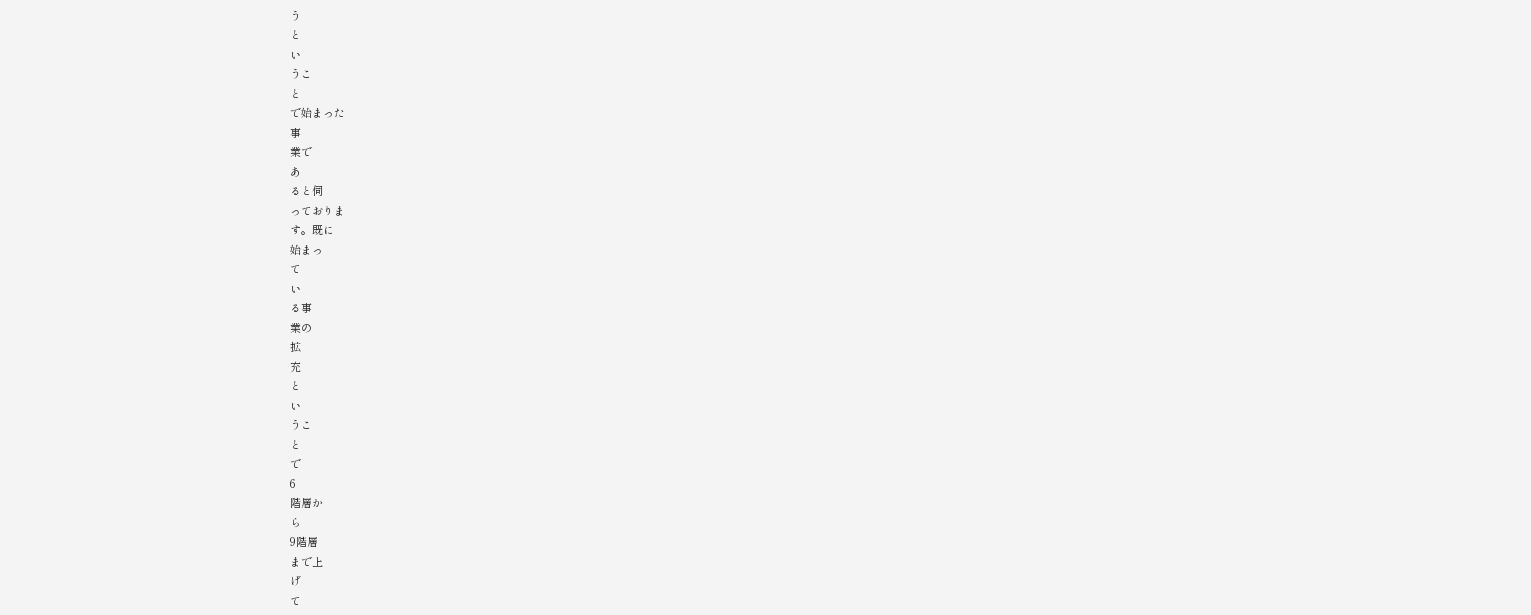う
と
い
うこ
と
で始まった
事
業で
あ
ると伺
っておりま
す。既に
始まっ
て
い
る事
業の
拡
充
と
い
うこ
と
で
6
階層か
ら
9階層
まで上
げ
て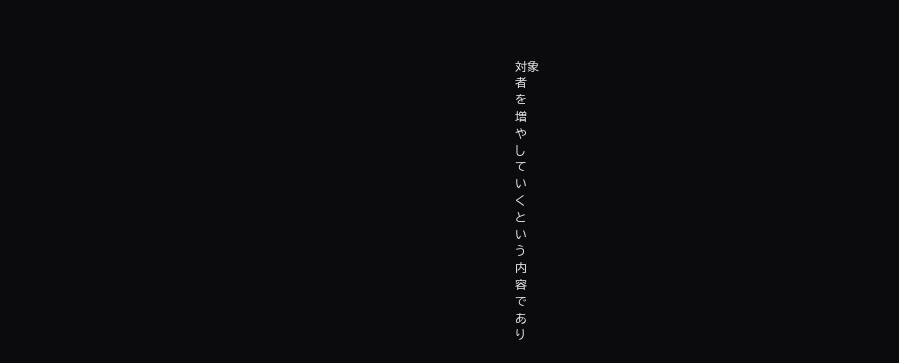対象
者
を
増
や
し
て
い
く
と
い
う
内
容
で
あ
り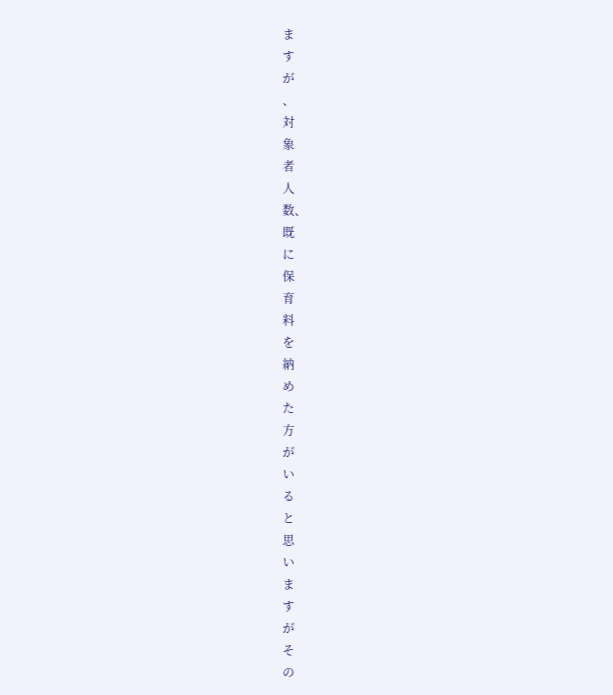ま
す
が
、
対
象
者
人
数、
既
に
保
育
料
を
納
め
た
方
が
い
る
と
思
い
ま
す
が
そ
の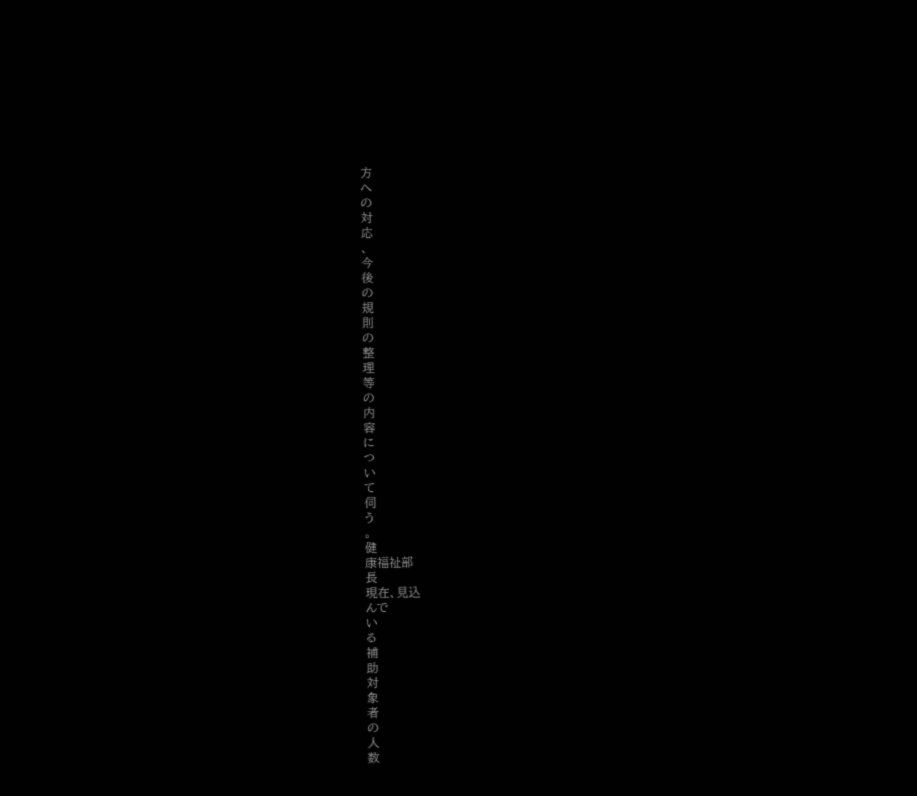方
へ
の
対
応
、
今
後
の
規
則
の
整
理
等
の
内
容
に
つ
い
て
伺
う
。
健
康福祉部
長
現在、見込
んで
い
る
補
助
対
象
者
の
人
数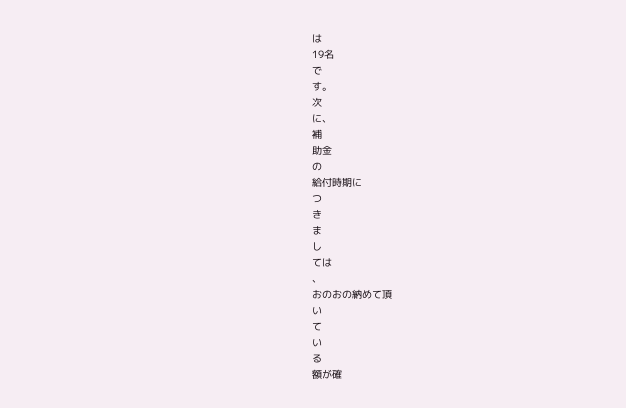は
19名
で
す。
次
に、
補
助金
の
給付時期に
つ
き
ま
し
ては
、
おのおの納めて頂
い
て
い
る
額が確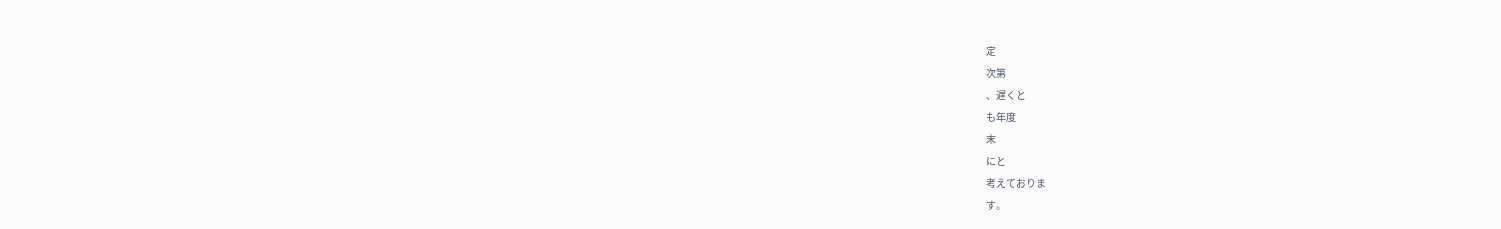定
次第
、遅くと
も年度
末
にと
考えておりま
す。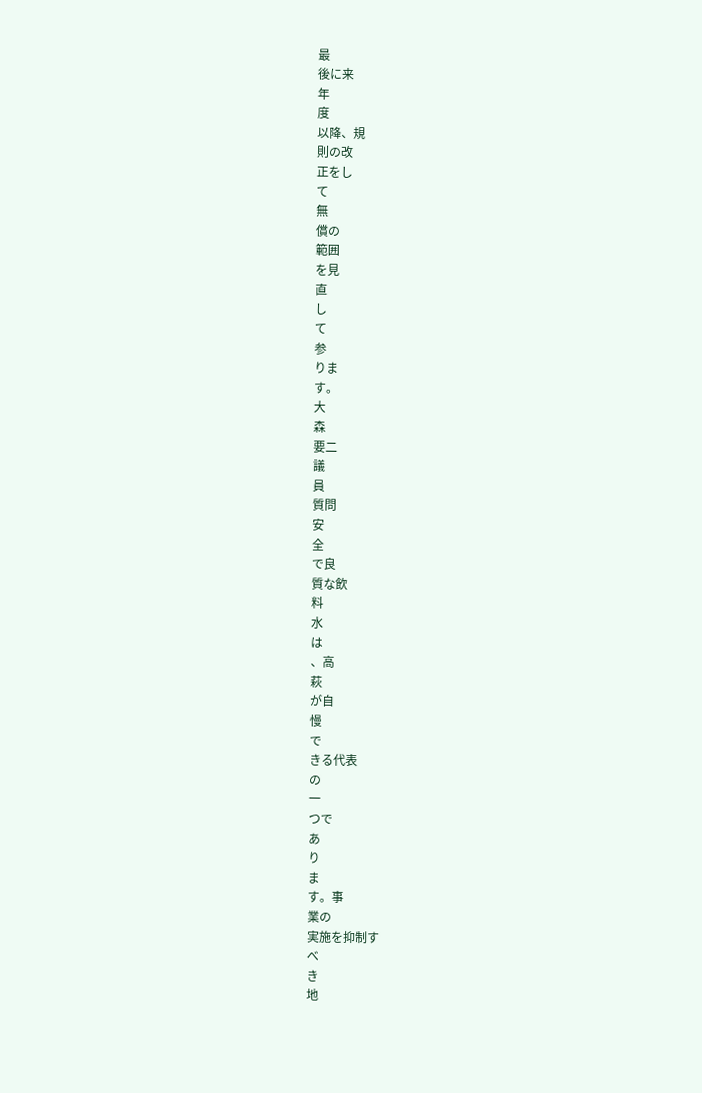最
後に来
年
度
以降、規
則の改
正をし
て
無
償の
範囲
を見
直
し
て
参
りま
す。
大
森
要二
議
員
質問
安
全
で良
質な飲
料
水
は
、高
萩
が自
慢
で
きる代表
の
一
つで
あ
り
ま
す。事
業の
実施を抑制す
べ
き
地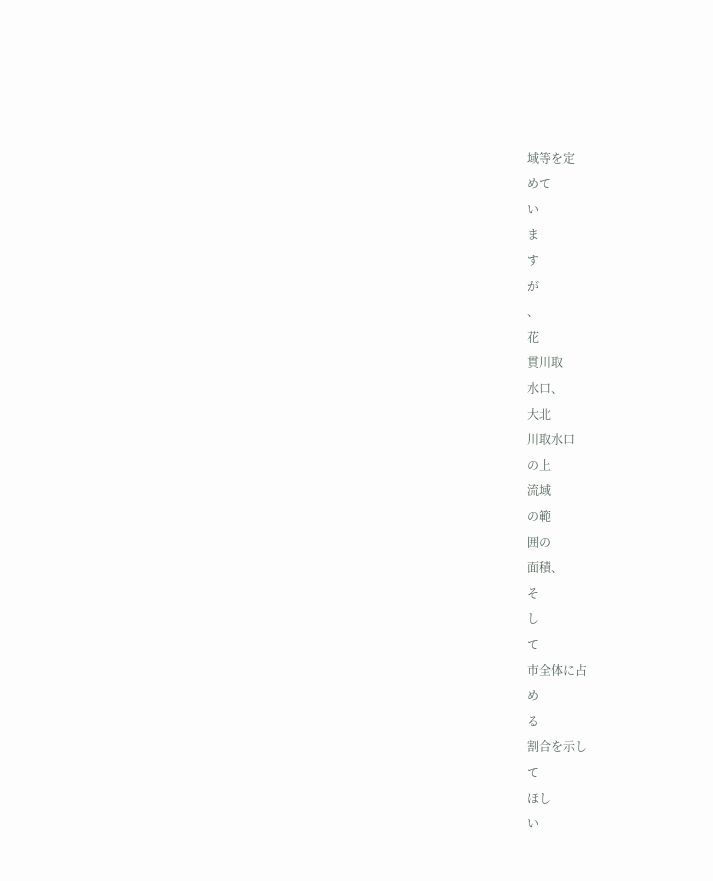域等を定
めて
い
ま
す
が
、
花
貫川取
水口、
大北
川取水口
の上
流域
の範
囲の
面積、
そ
し
て
市全体に占
め
る
割合を示し
て
ほし
い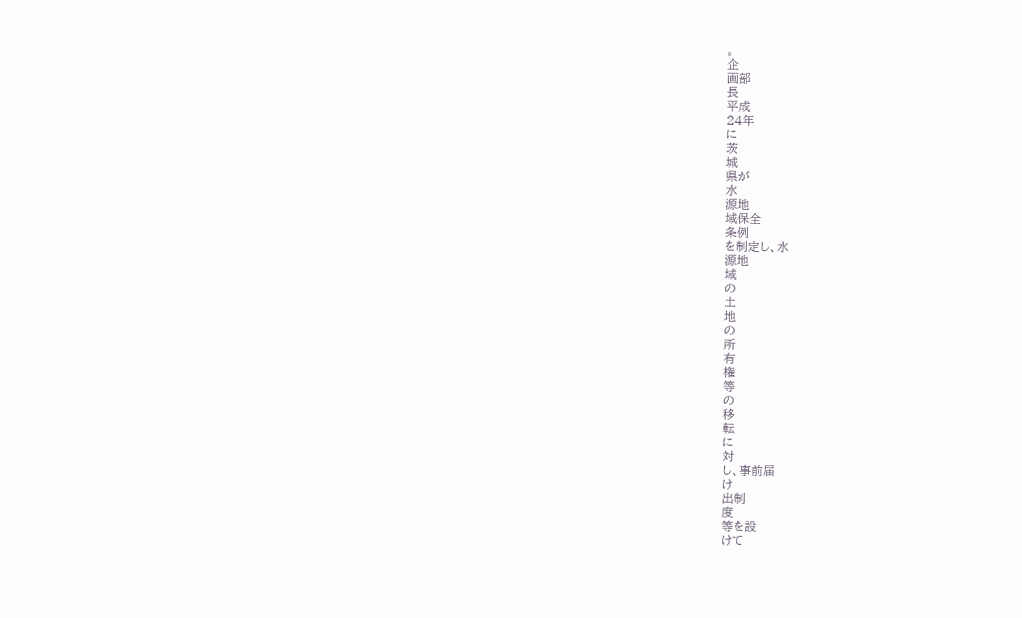。
企
画部
長
平成
24年
に
茨
城
県が
水
源地
域保全
条例
を制定し、水
源地
域
の
土
地
の
所
有
権
等
の
移
転
に
対
し、事前届
け
出制
度
等を設
けて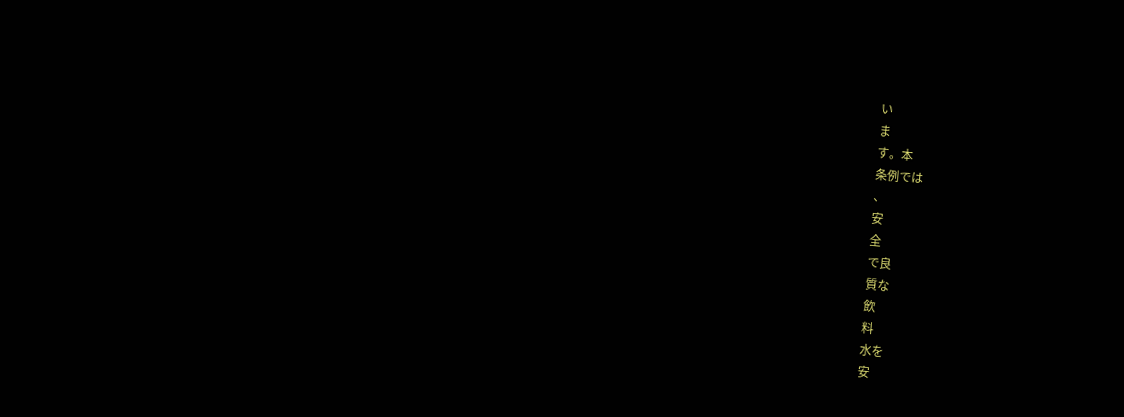い
ま
す。本
条例では
、
安
全
で良
質な
飲
料
水を
安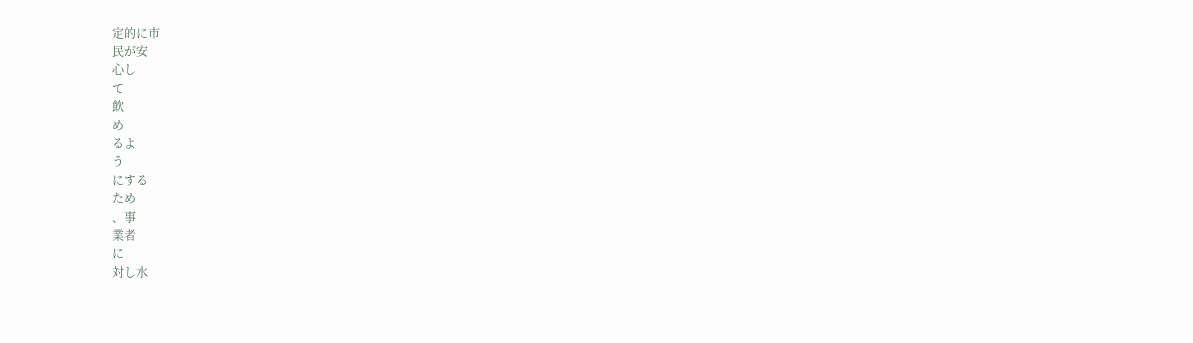定的に市
民が安
心し
て
飲
め
るよ
う
にする
ため
、事
業者
に
対し水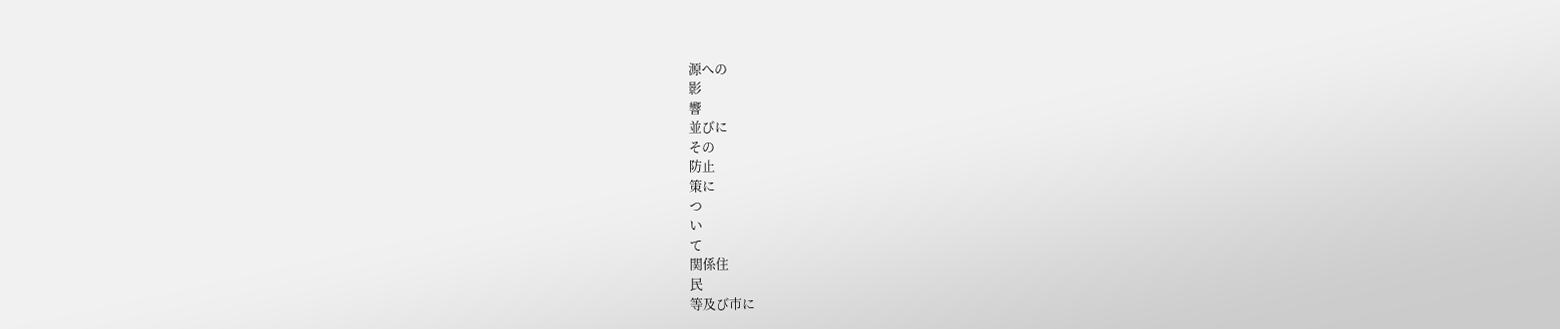源への
影
響
並びに
その
防止
策に
つ
い
て
関係住
民
等及び市に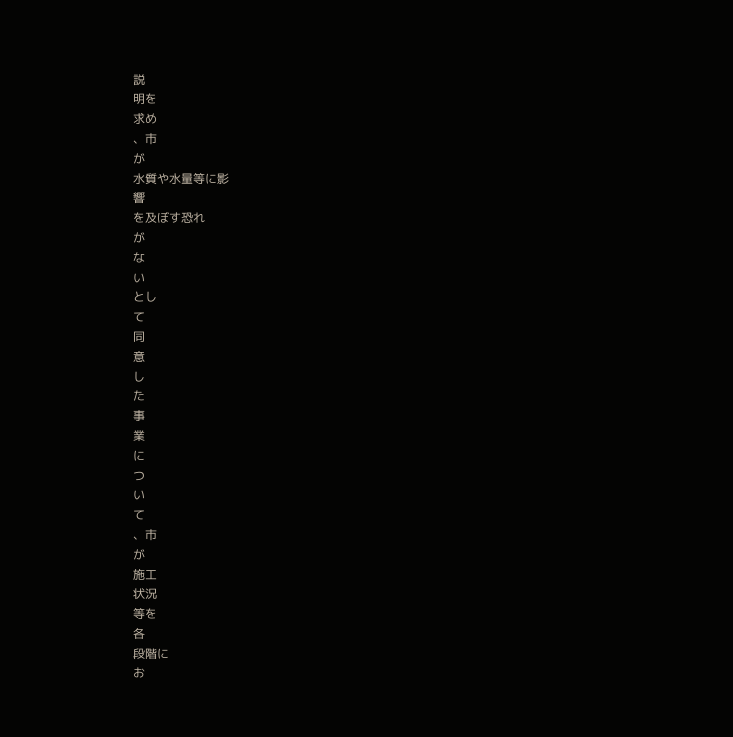説
明を
求め
、市
が
水質や水量等に影
響
を及ぼす恐れ
が
な
い
とし
て
同
意
し
た
事
業
に
つ
い
て
、市
が
施工
状況
等を
各
段階に
お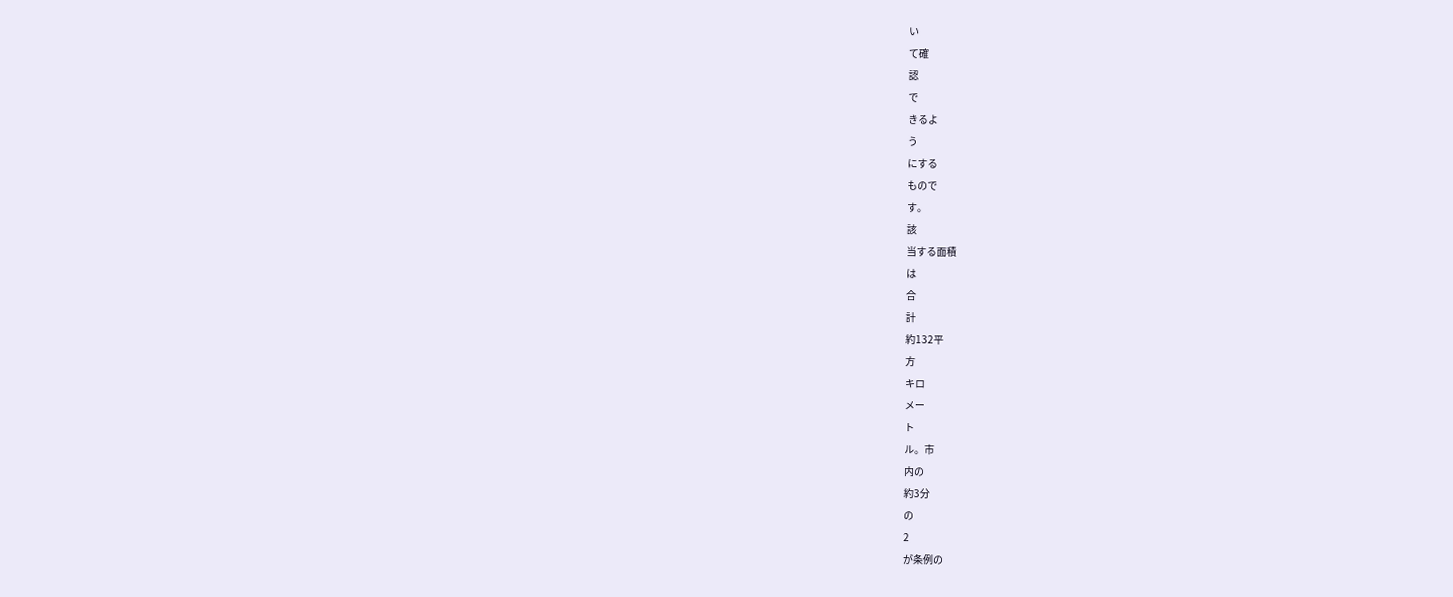い
て確
認
で
きるよ
う
にする
もので
す。
該
当する面積
は
合
計
約132平
方
キロ
メー
ト
ル。市
内の
約3分
の
2
が条例の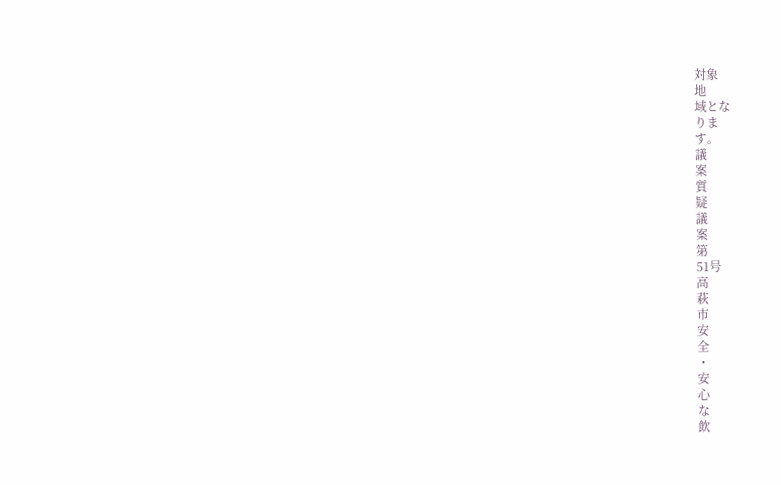対象
地
域とな
りま
す。
議
案
質
疑
議
案
第
51号
高
萩
市
安
全
・
安
心
な
飲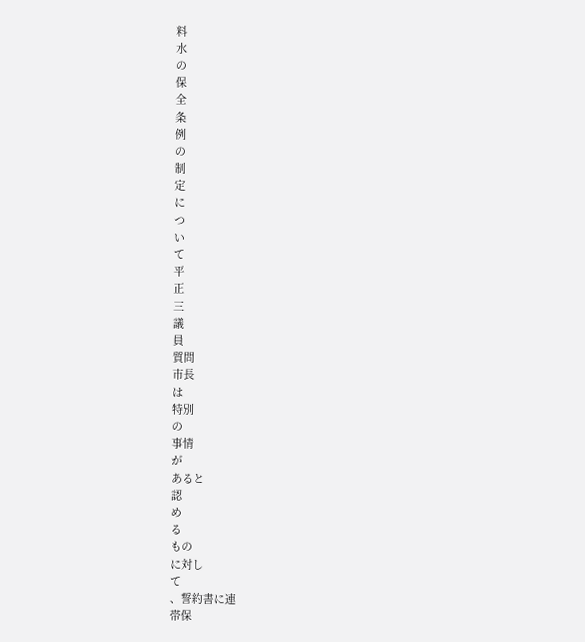料
水
の
保
全
条
例
の
制
定
に
つ
い
て
平
正
三
議
員
質問
市長
は
特別
の
事情
が
あると
認
め
る
もの
に対し
て
、誓約書に連
帯保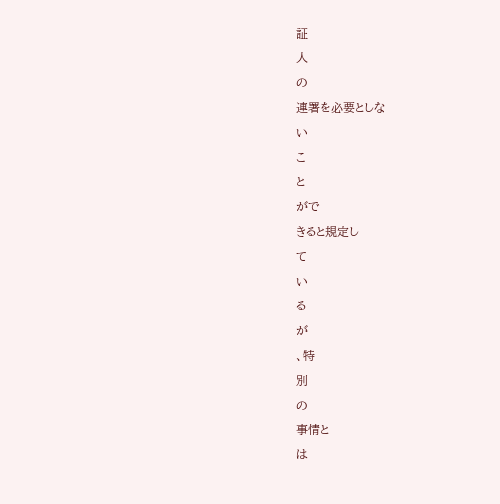証
人
の
連署を必要としな
い
こ
と
がで
きると規定し
て
い
る
が
、特
別
の
事情と
は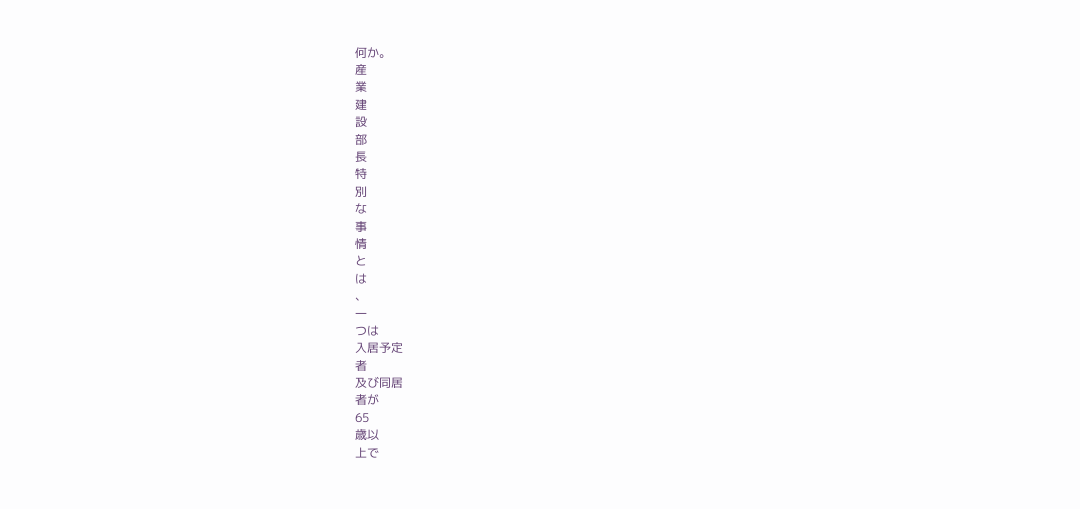何か。
産
業
建
設
部
長
特
別
な
事
情
と
は
、
一
つは
入居予定
者
及び同居
者が
65
歳以
上で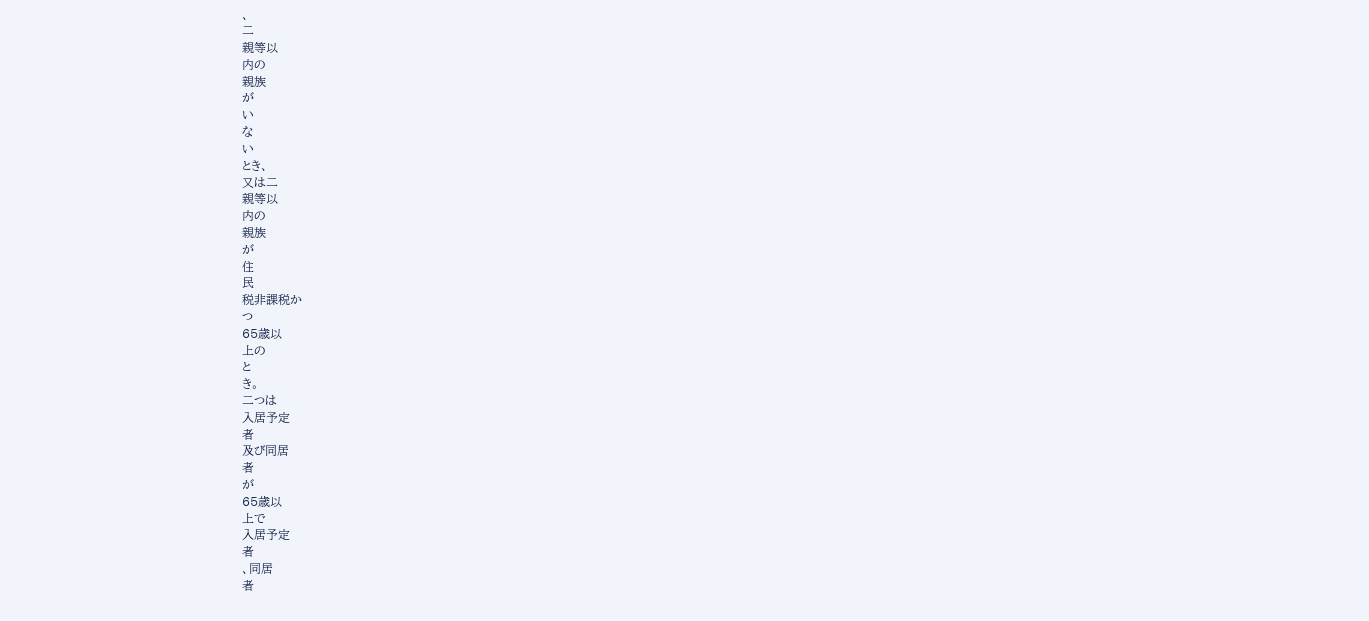、
二
親等以
内の
親族
が
い
な
い
とき、
又は二
親等以
内の
親族
が
住
民
税非課税か
つ
65歳以
上の
と
き。
二つは
入居予定
者
及び同居
者
が
65歳以
上で
入居予定
者
、同居
者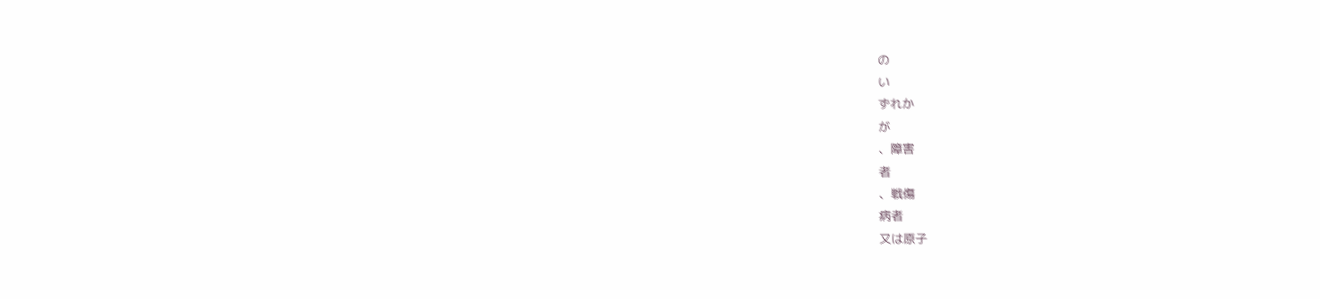の
い
ずれか
が
、障害
者
、戦傷
病者
又は原子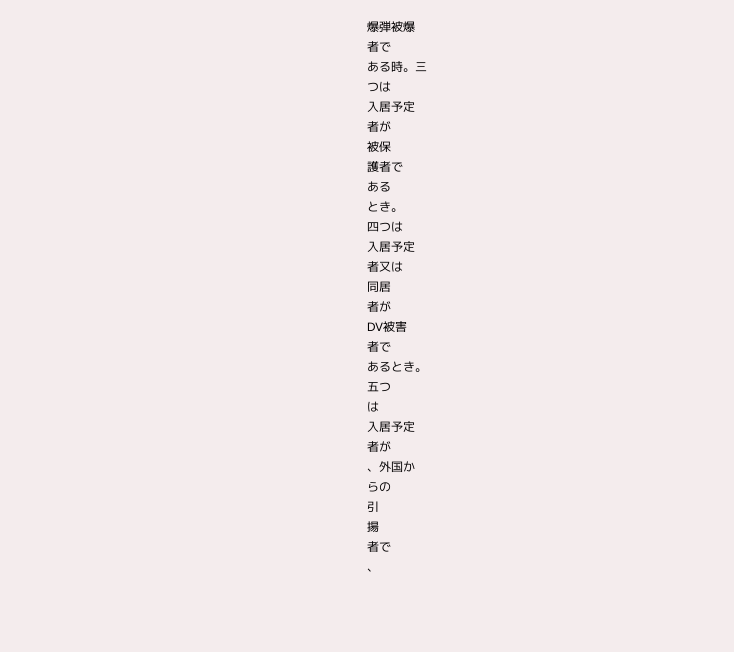爆弾被爆
者で
ある時。三
つは
入居予定
者が
被保
護者で
ある
とき。
四つは
入居予定
者又は
同居
者が
DV被害
者で
あるとき。
五つ
は
入居予定
者が
、外国か
らの
引
揚
者で
、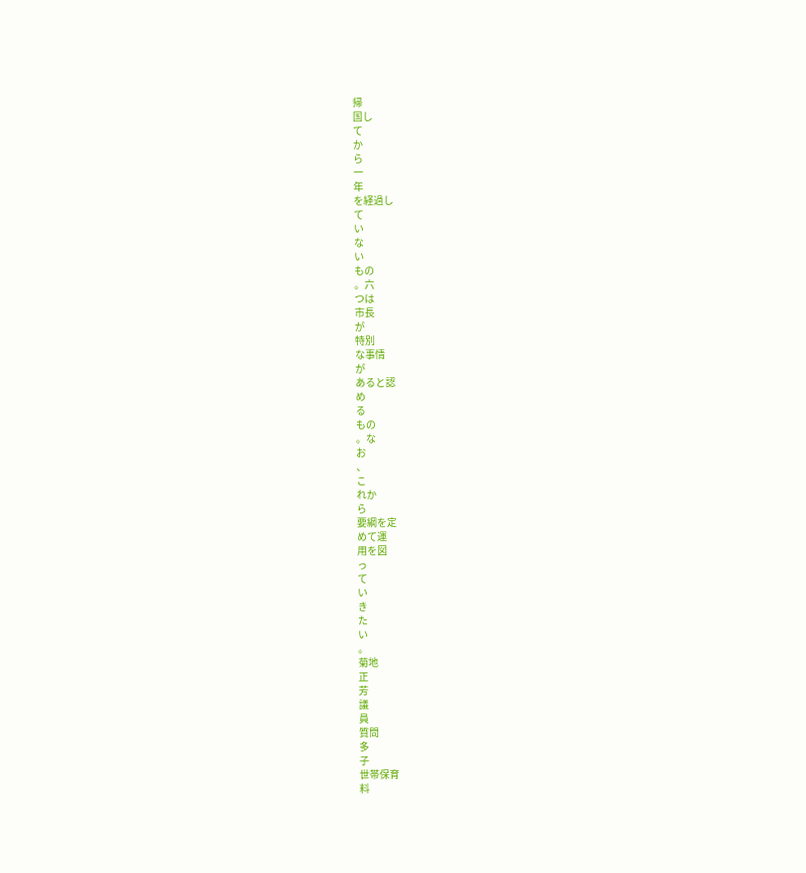帰
国し
て
か
ら
一
年
を経過し
て
い
な
い
もの
。六
つは
市長
が
特別
な事情
が
あると認
め
る
もの
。な
お
、
こ
れか
ら
要綱を定
めて運
用を図
っ
て
い
き
た
い
。
菊地
正
芳
議
員
質問
多
子
世帯保育
料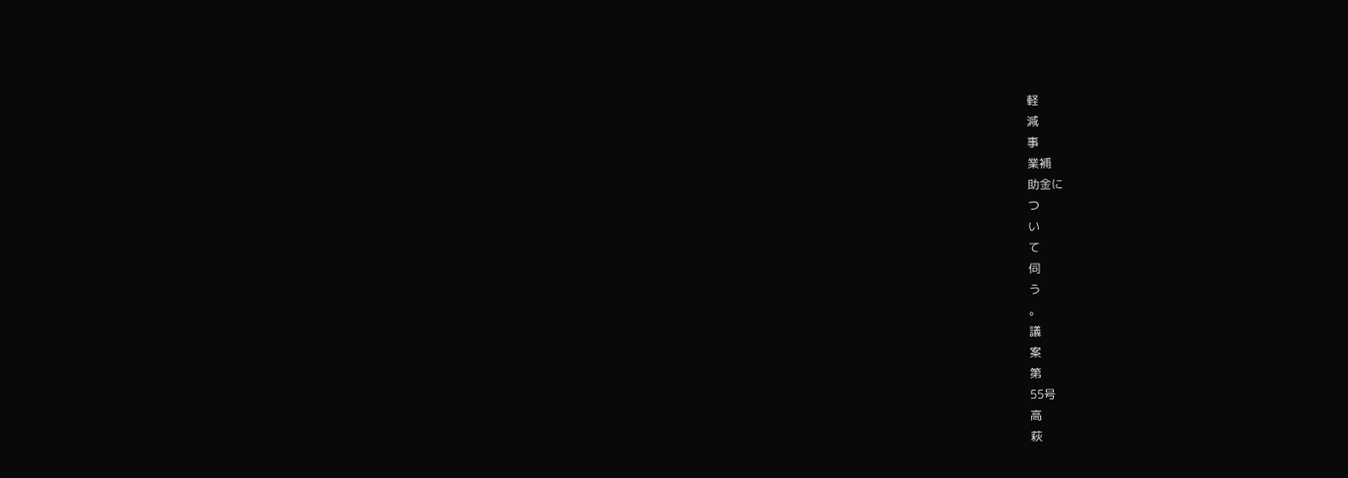軽
減
事
業補
助金に
つ
い
て
伺
う
。
議
案
第
55号
高
萩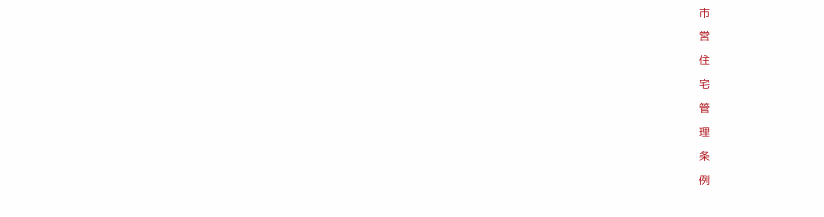市
営
住
宅
管
理
条
例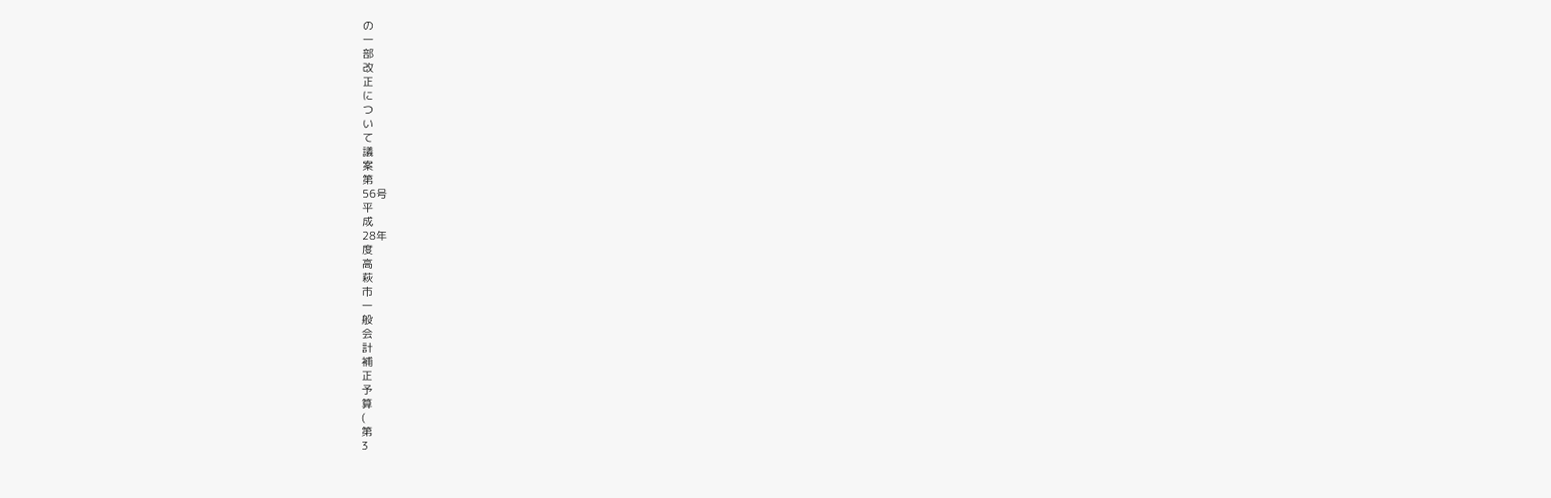の
一
部
改
正
に
つ
い
て
議
案
第
56号
平
成
28年
度
高
萩
市
一
般
会
計
補
正
予
算
(
第
3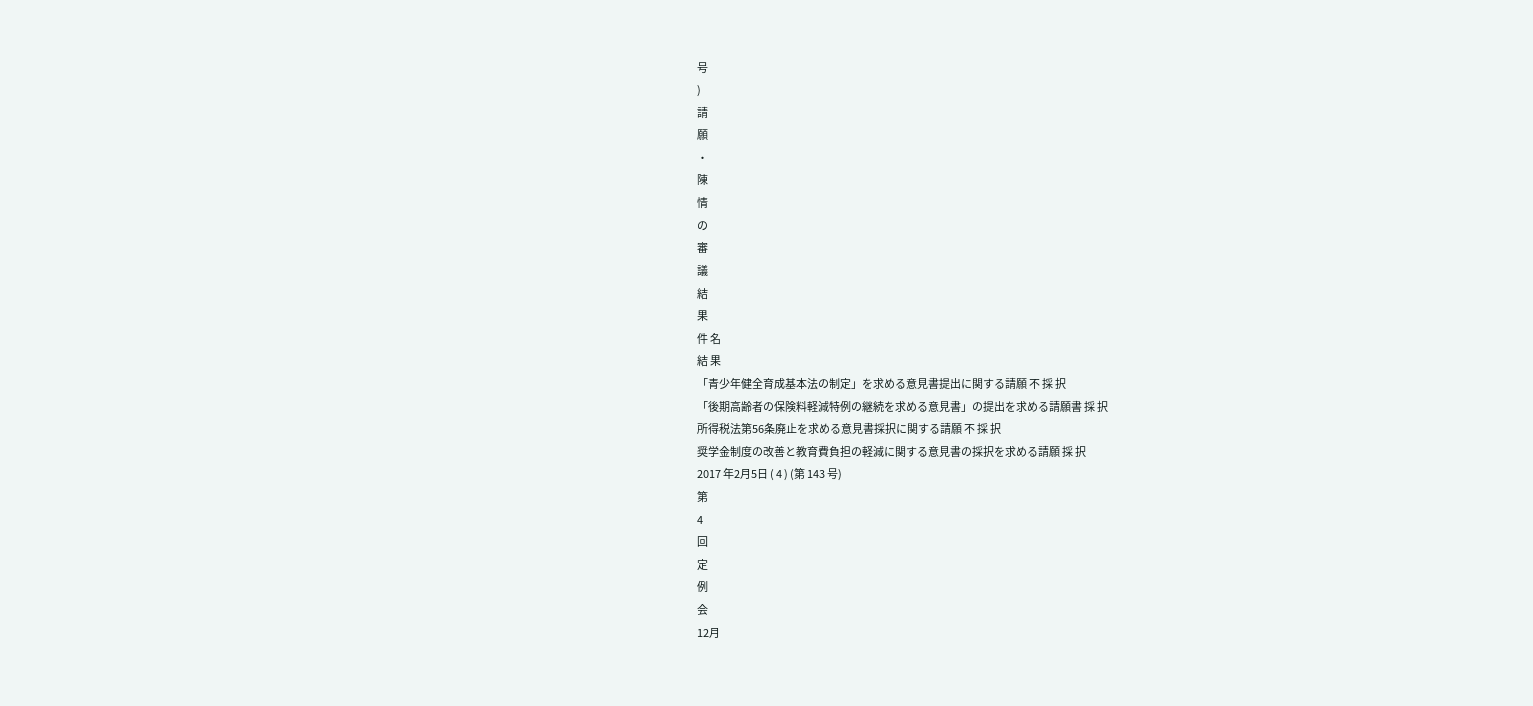号
)
請
願
・
陳
情
の
審
議
結
果
件 名
結 果
「青少年健全育成基本法の制定」を求める意見書提出に関する請願 不 採 択
「後期高齢者の保険料軽減特例の継続を求める意見書」の提出を求める請願書 採 択
所得税法第56条廃止を求める意見書採択に関する請願 不 採 択
奨学金制度の改善と教育費負担の軽減に関する意見書の採択を求める請願 採 択
2017 年2月5日 ( 4 ) (第 143 号)
第
4
回
定
例
会
12月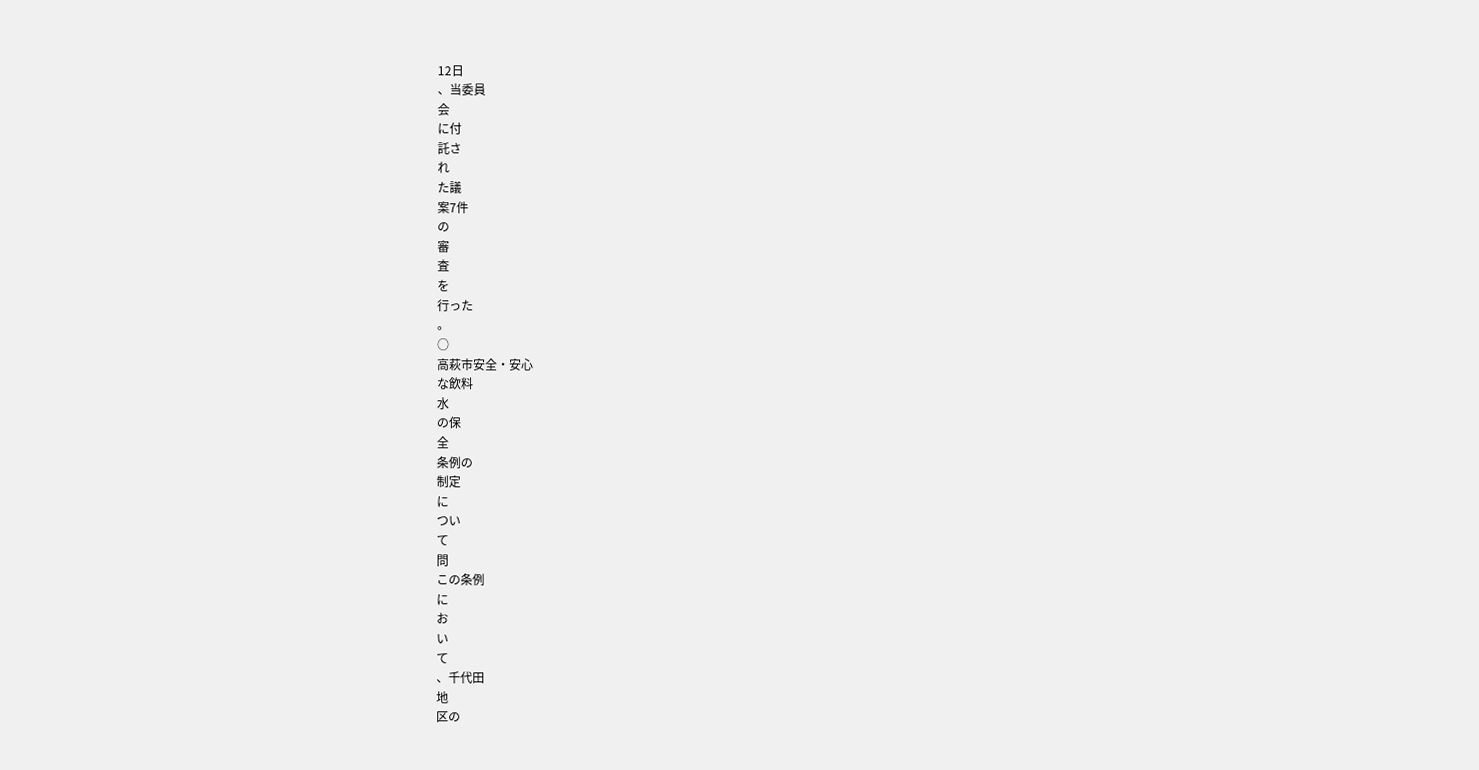12日
、当委員
会
に付
託さ
れ
た議
案7件
の
審
査
を
行った
。
○
高萩市安全・安心
な飲料
水
の保
全
条例の
制定
に
つい
て
問
この条例
に
お
い
て
、千代田
地
区の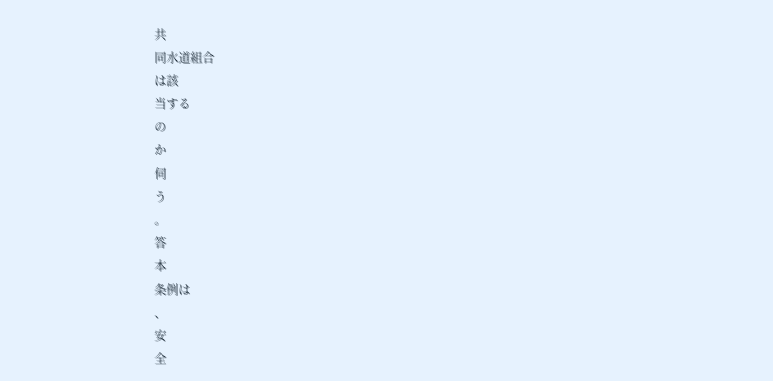共
同水道組合
は該
当する
の
か
伺
う
。
答
本
条例は
、
安
全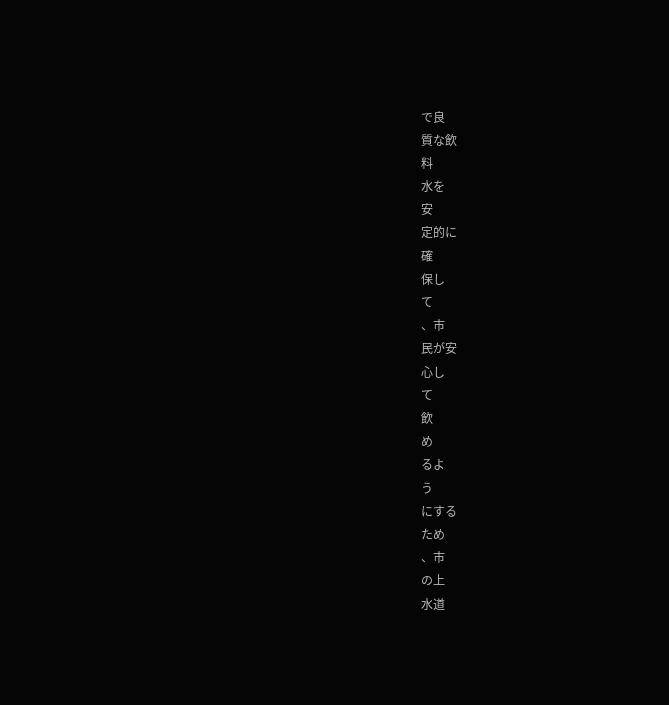で良
質な飲
料
水を
安
定的に
確
保し
て
、市
民が安
心し
て
飲
め
るよ
う
にする
ため
、市
の上
水道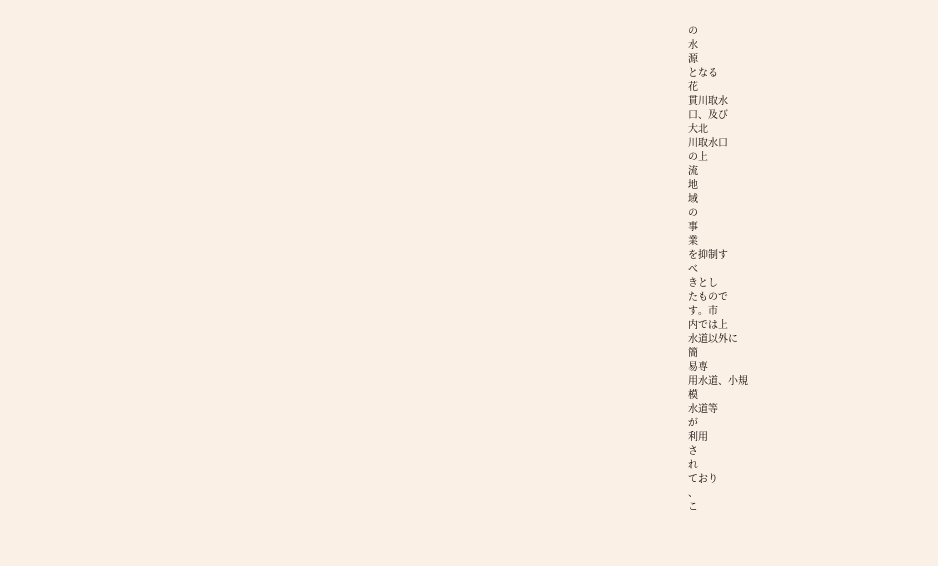の
水
源
となる
花
貫川取水
口、及び
大北
川取水口
の上
流
地
域
の
事
業
を抑制す
べ
きとし
たもので
す。市
内では上
水道以外に
簡
易専
用水道、小規
模
水道等
が
利用
さ
れ
ており
、
こ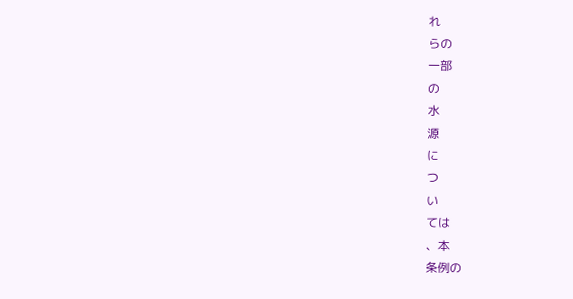れ
らの
一部
の
水
源
に
つ
い
ては
、本
条例の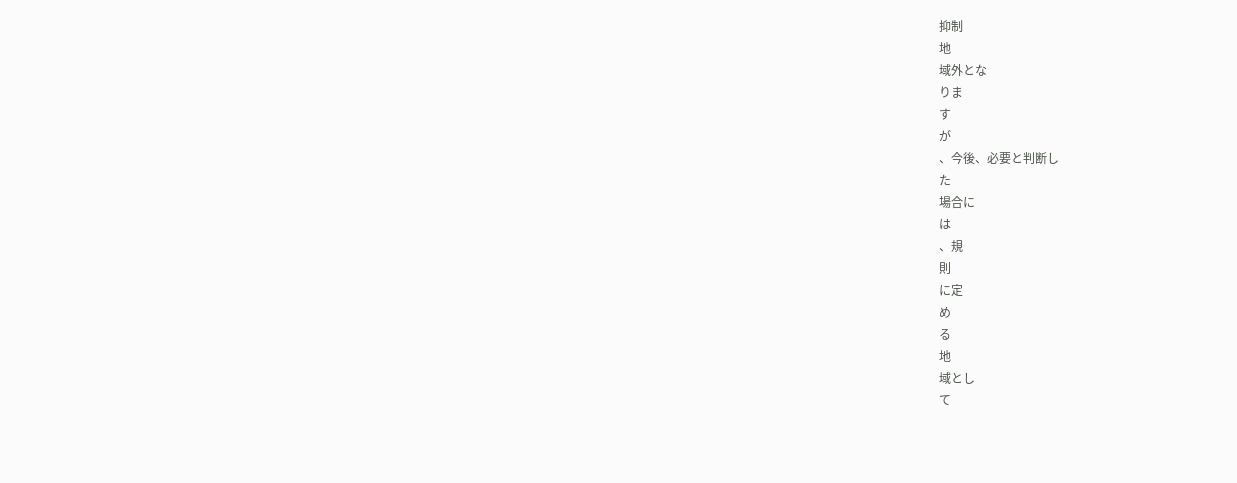抑制
地
域外とな
りま
す
が
、今後、必要と判断し
た
場合に
は
、規
則
に定
め
る
地
域とし
て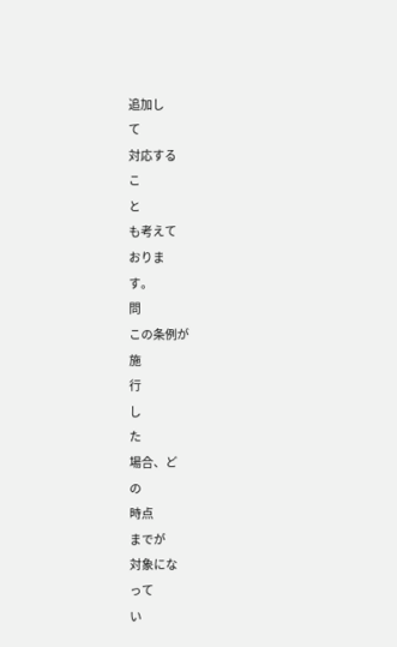追加し
て
対応する
こ
と
も考えて
おりま
す。
問
この条例が
施
行
し
た
場合、ど
の
時点
までが
対象にな
って
い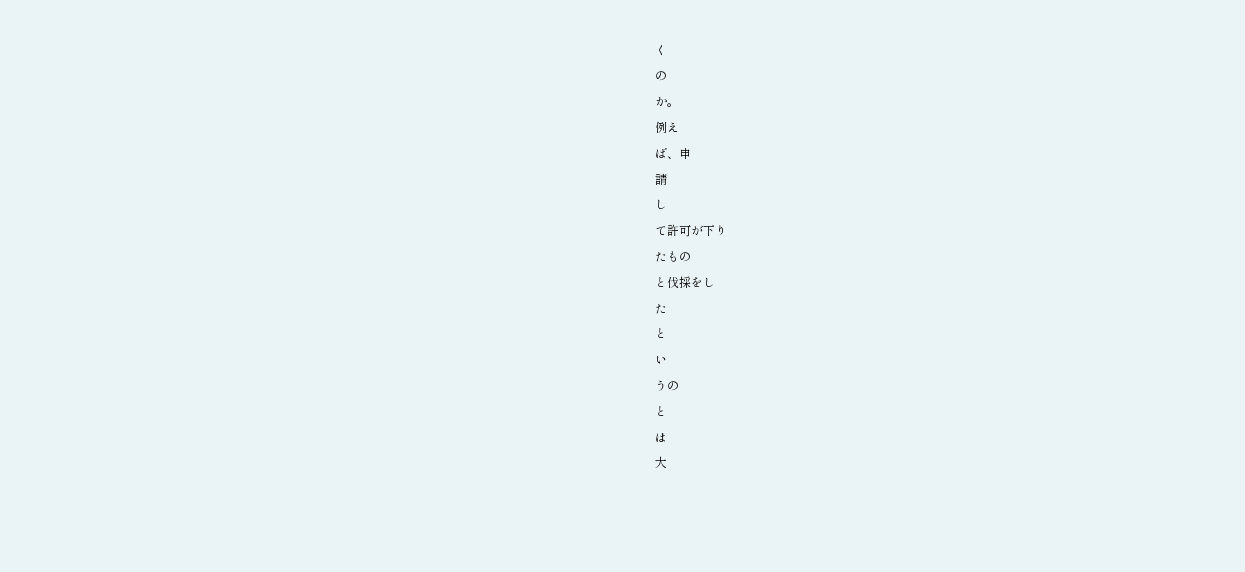く
の
か。
例え
ば、申
請
し
て許可が下り
たもの
と伐採をし
た
と
い
うの
と
は
大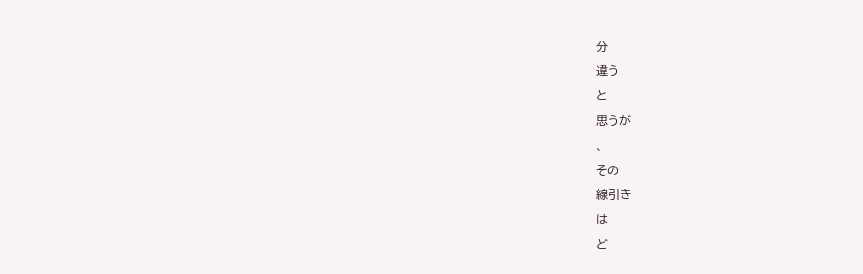分
違う
と
思うが
、
その
線引き
は
ど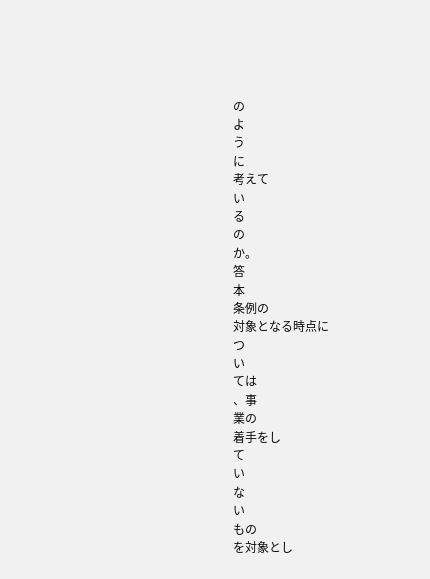の
よ
う
に
考えて
い
る
の
か。
答
本
条例の
対象となる時点に
つ
い
ては
、事
業の
着手をし
て
い
な
い
もの
を対象とし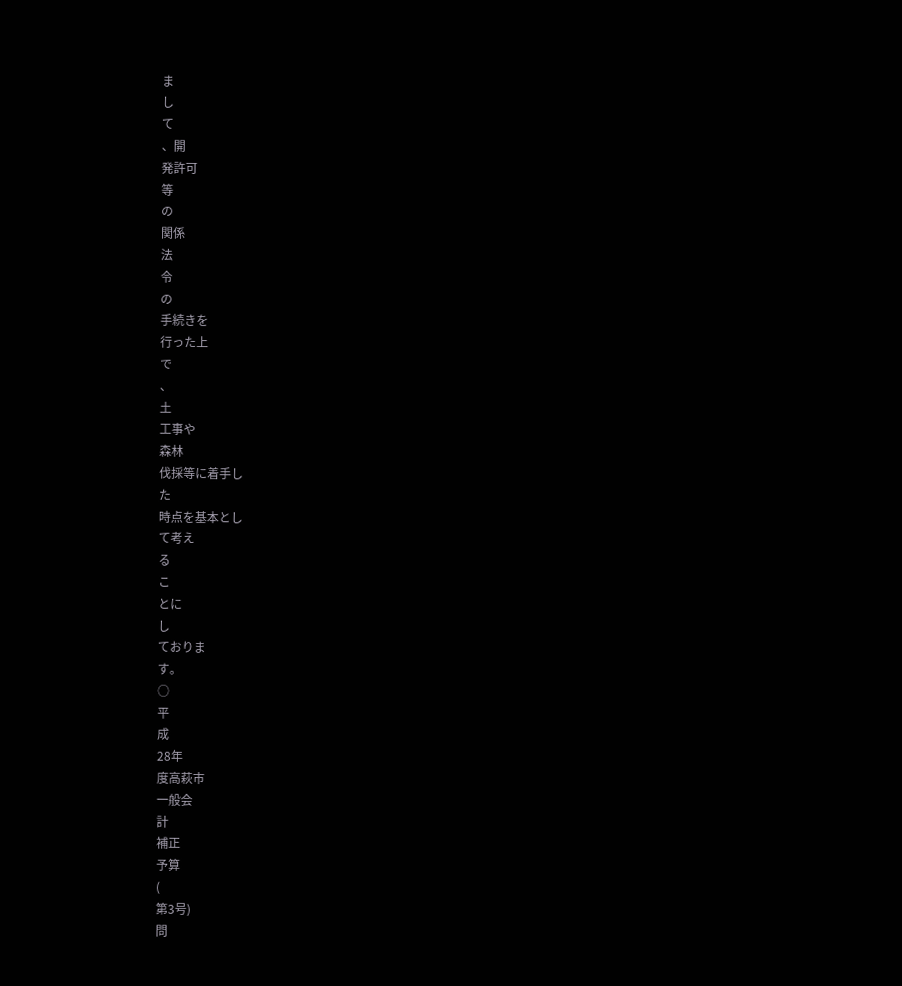ま
し
て
、開
発許可
等
の
関係
法
令
の
手続きを
行った上
で
、
土
工事や
森林
伐採等に着手し
た
時点を基本とし
て考え
る
こ
とに
し
ておりま
す。
○
平
成
28年
度高萩市
一般会
計
補正
予算
(
第3号)
問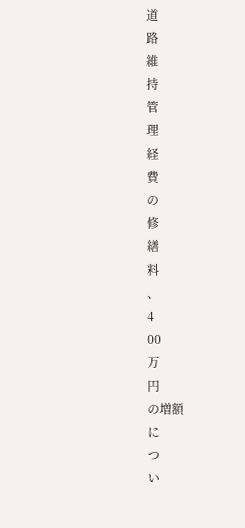道
路
維
持
管
理
経
費
の
修
繕
料
、
4
00
万
円
の増額
に
つ
い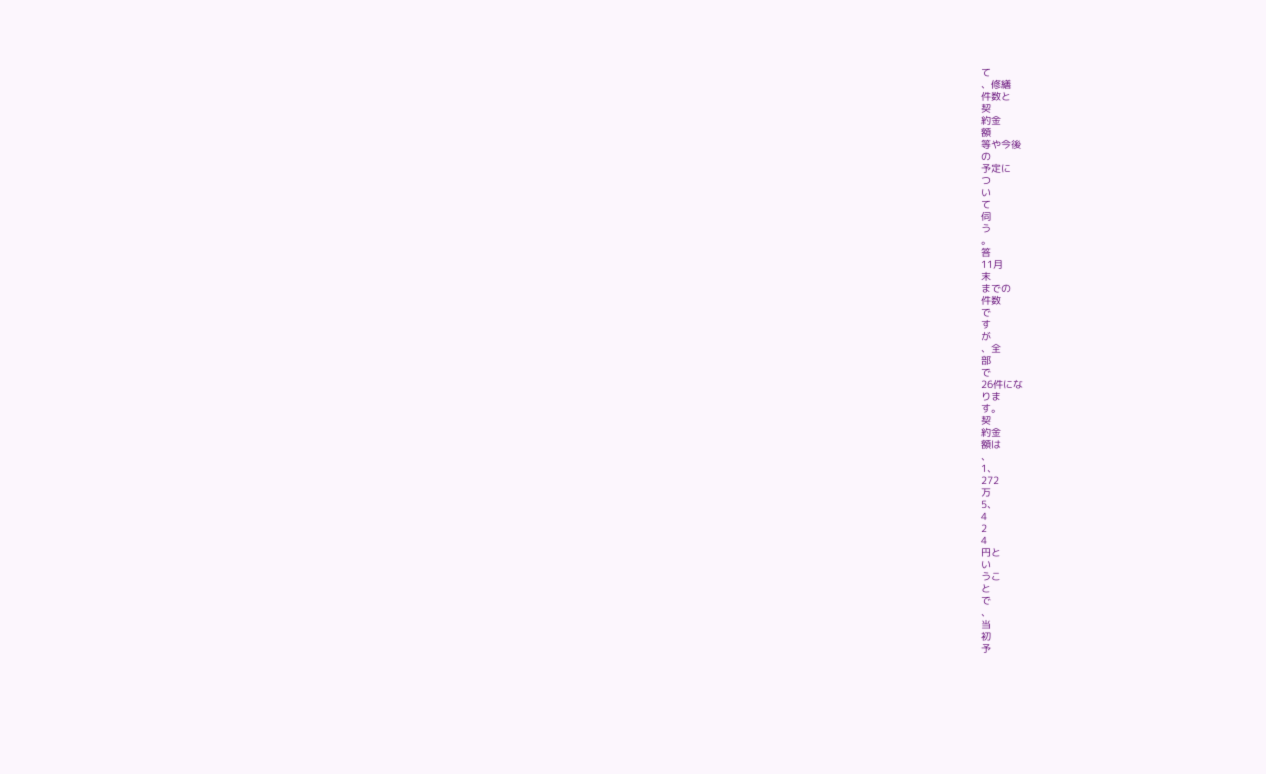て
、修繕
件数と
契
約金
額
等や今後
の
予定に
つ
い
て
伺
う
。
答
11月
末
までの
件数
で
す
が
、全
部
で
26件にな
りま
す。
契
約金
額は
、
1、
272
万
5、
4
2
4
円と
い
うこ
と
で
、
当
初
予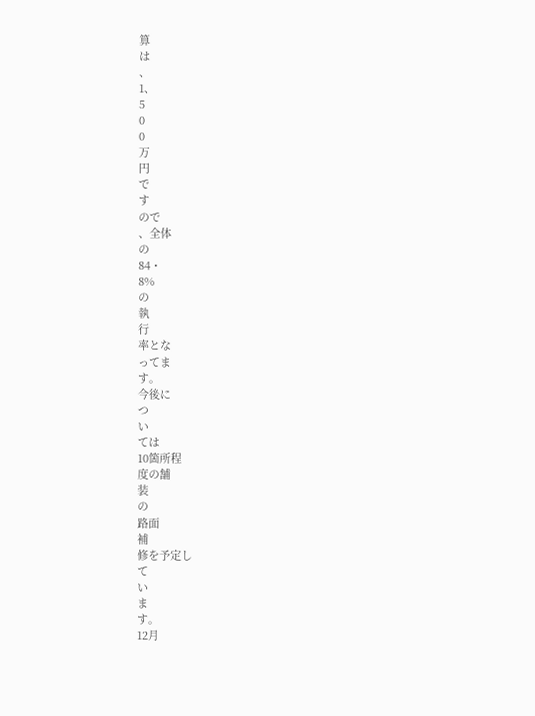算
は
、
1、
5
0
0
万
円
で
す
ので
、全体
の
84・
8%
の
執
行
率とな
ってま
す。
今後に
つ
い
ては
10箇所程
度の舗
装
の
路面
補
修を予定し
て
い
ま
す。
12月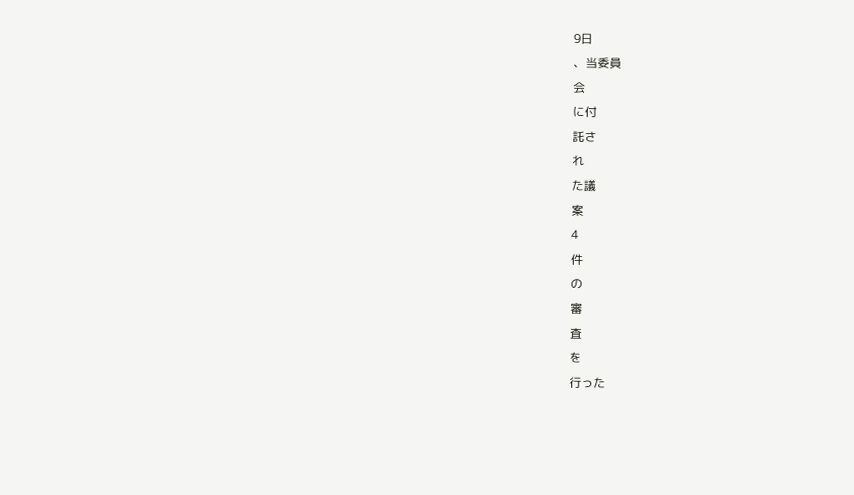9日
、当委員
会
に付
託さ
れ
た議
案
4
件
の
審
査
を
行った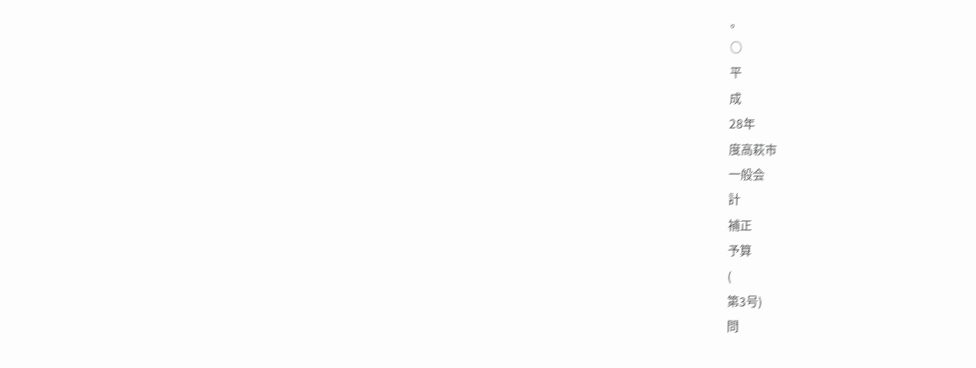。
○
平
成
28年
度高萩市
一般会
計
補正
予算
(
第3号)
問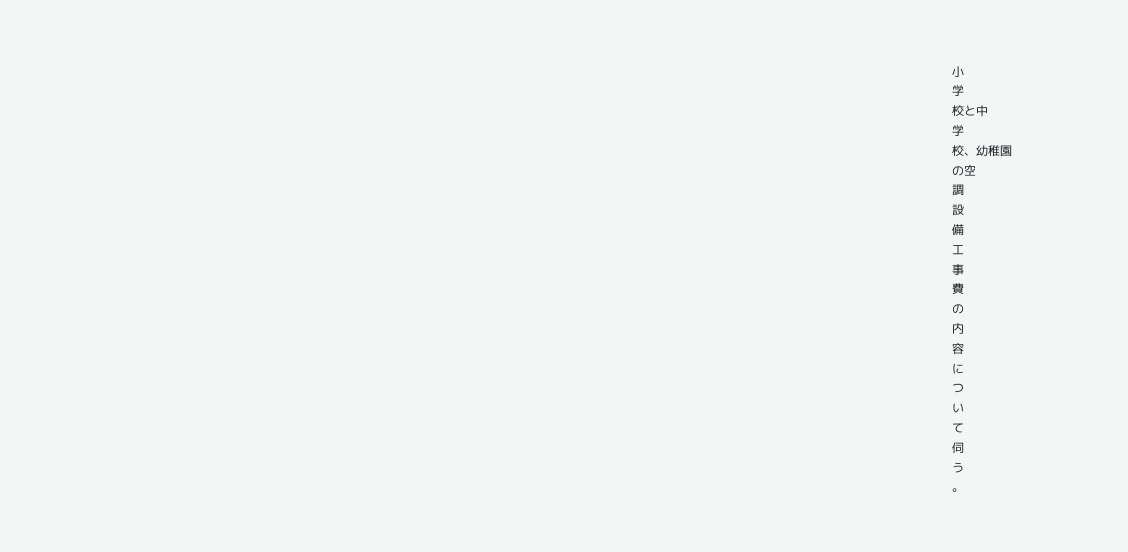小
学
校と中
学
校、幼稚園
の空
調
設
備
工
事
費
の
内
容
に
つ
い
て
伺
う
。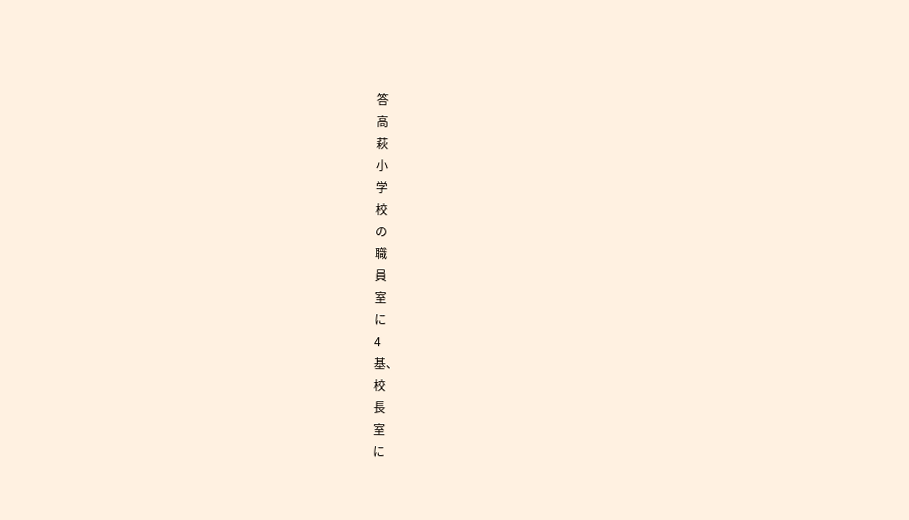答
高
萩
小
学
校
の
職
員
室
に
4
基、
校
長
室
に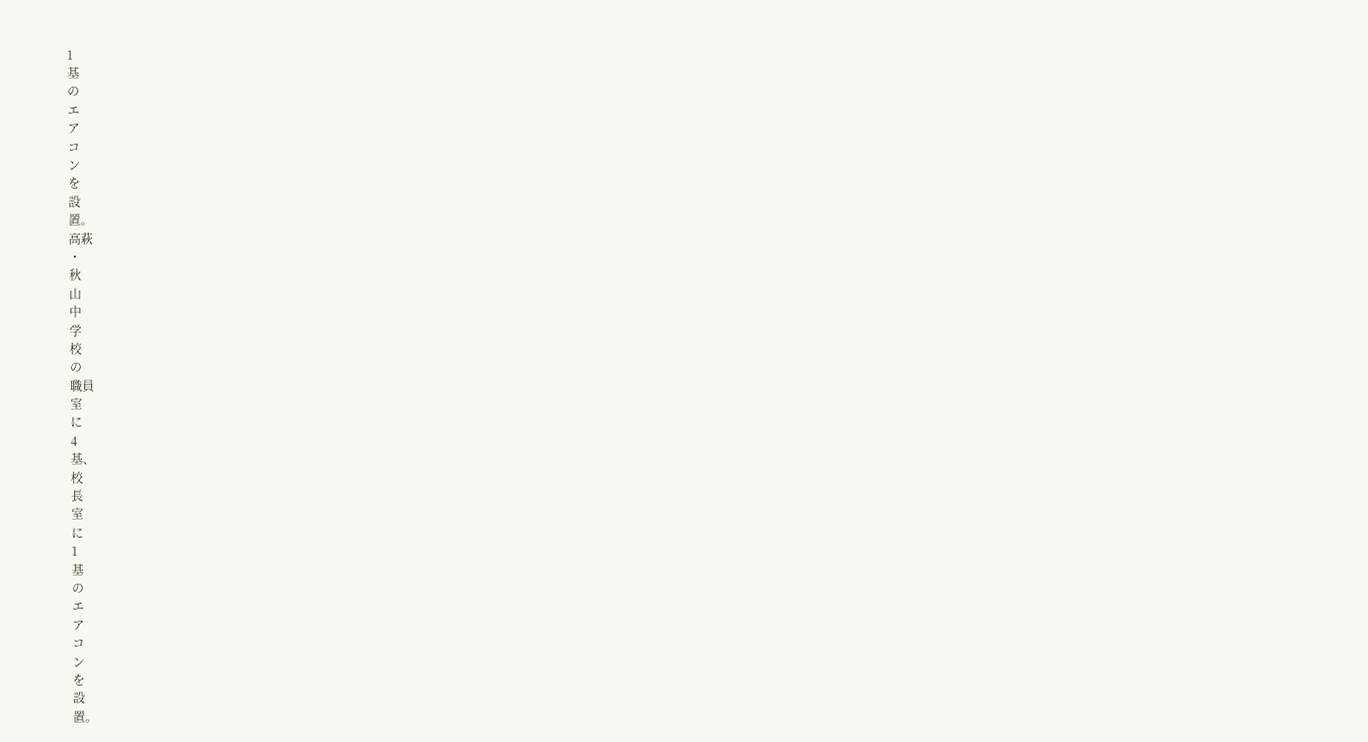1
基
の
エ
ア
コ
ン
を
設
置。
高萩
・
秋
山
中
学
校
の
職員
室
に
4
基、
校
長
室
に
1
基
の
エ
ア
コ
ン
を
設
置。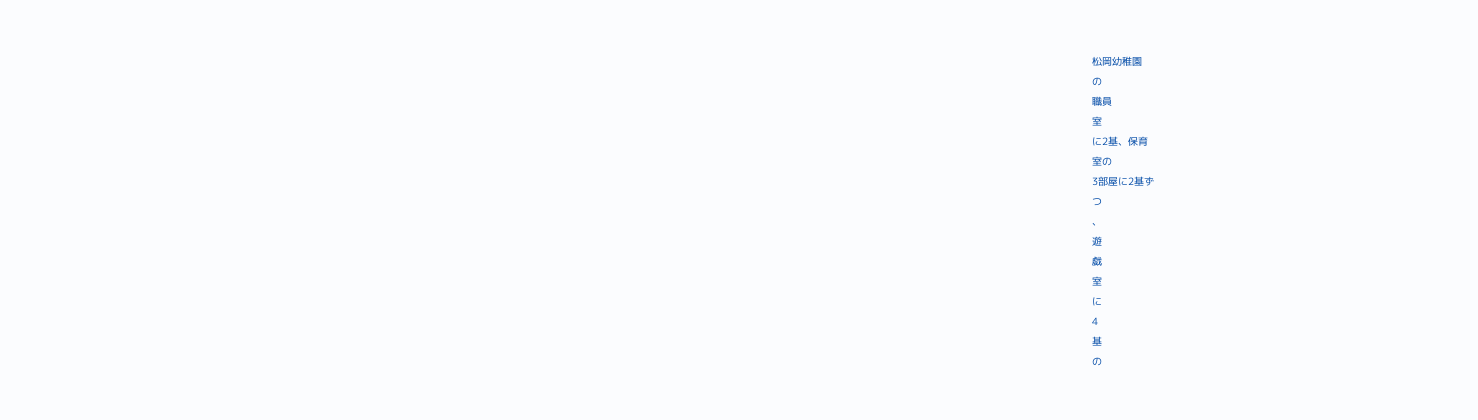松岡幼稚園
の
職員
室
に2基、保育
室の
3部屋に2基ず
つ
、
遊
戯
室
に
4
基
の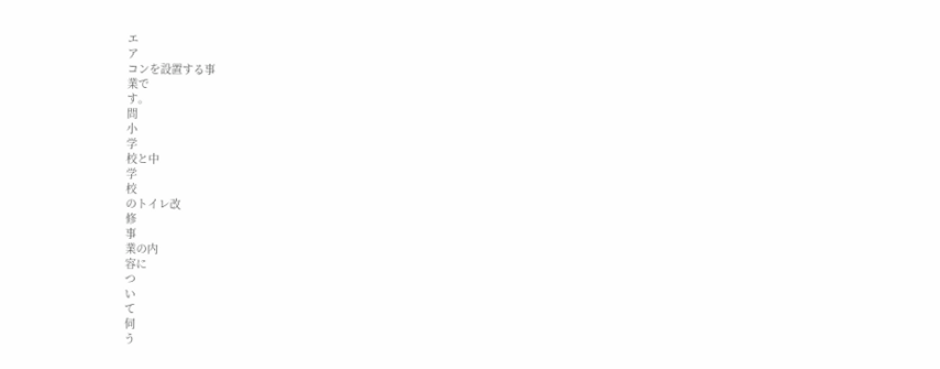エ
ア
コンを設置する事
業で
す。
問
小
学
校と中
学
校
のトイレ改
修
事
業の内
容に
つ
い
て
伺
う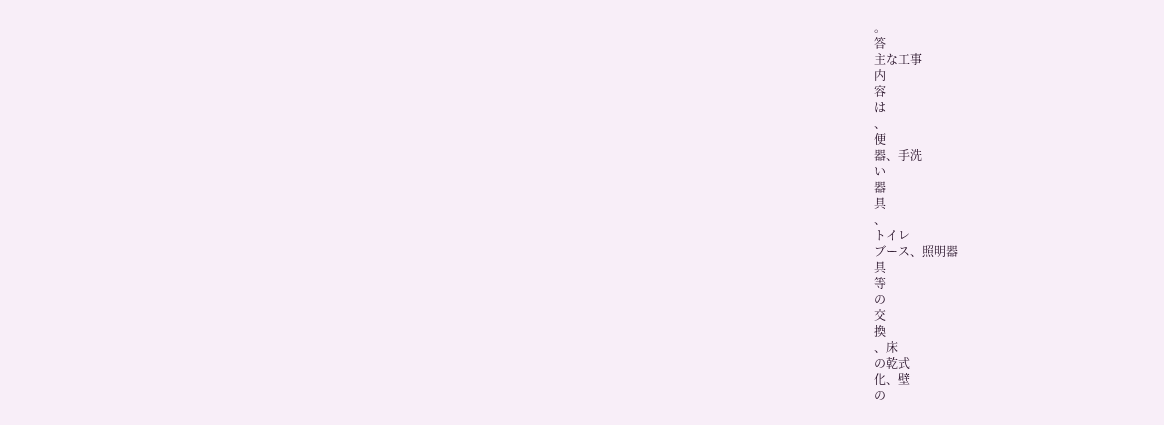。
答
主な工事
内
容
は
、
便
器、手洗
い
器
具
、
トイレ
ブース、照明器
具
等
の
交
換
、床
の乾式
化、壁
の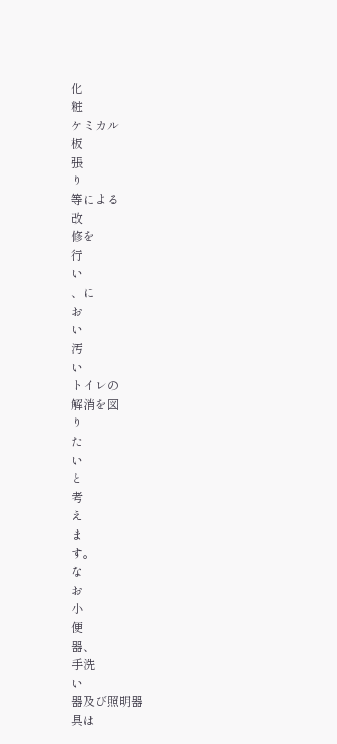化
粧
ケミカル
板
張
り
等による
改
修を
行
い
、に
お
い
汚
い
トイレの
解消を図
り
た
い
と
考
え
ま
す。
な
お
小
便
器、
手洗
い
器及び照明器
具は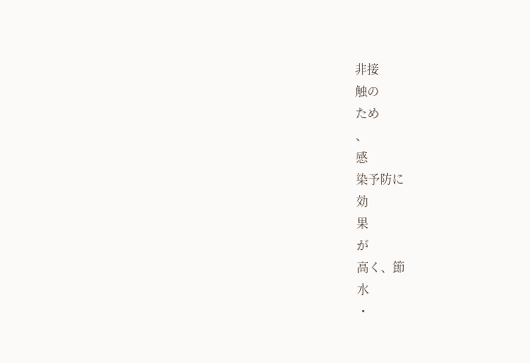非接
触の
ため
、
感
染予防に
効
果
が
高く、節
水
・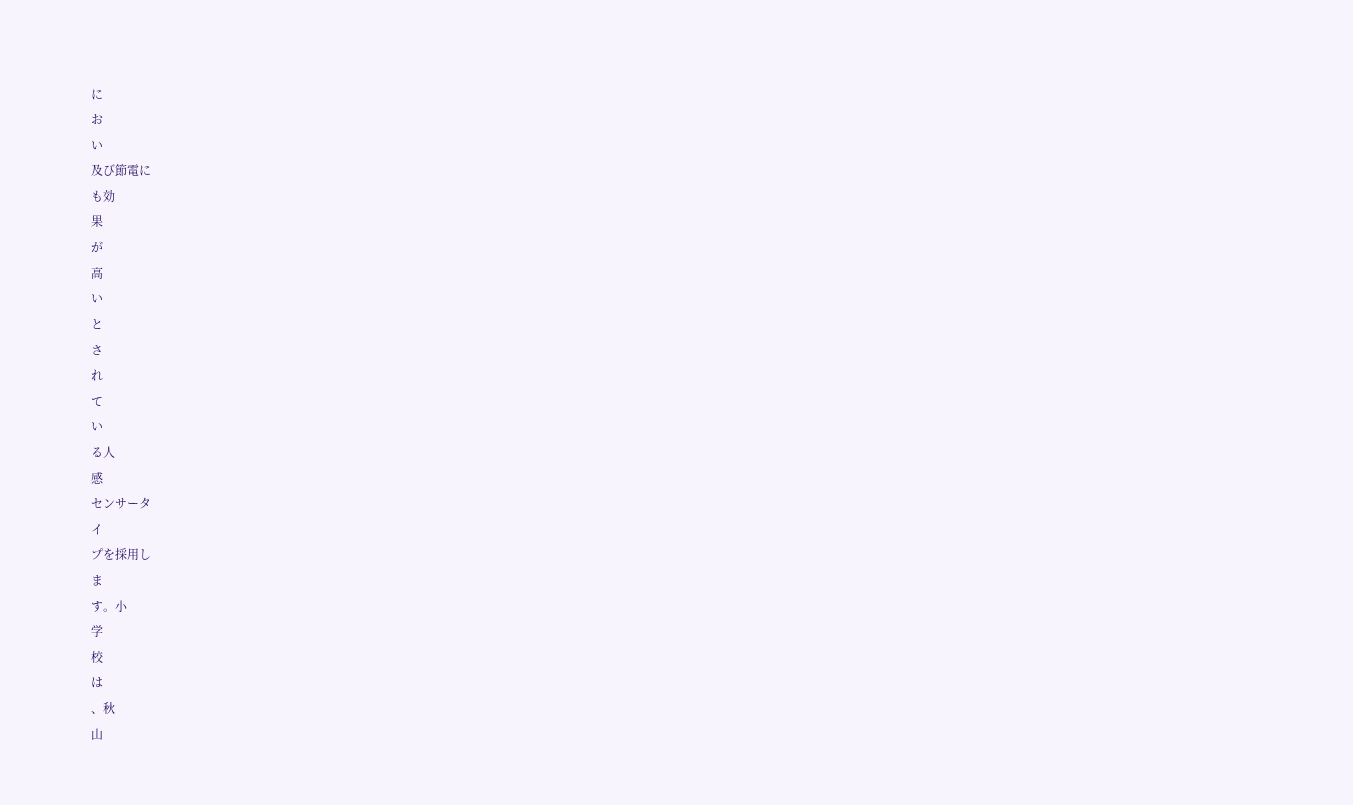に
お
い
及び節電に
も効
果
が
高
い
と
さ
れ
て
い
る人
感
センサータ
イ
プを採用し
ま
す。小
学
校
は
、秋
山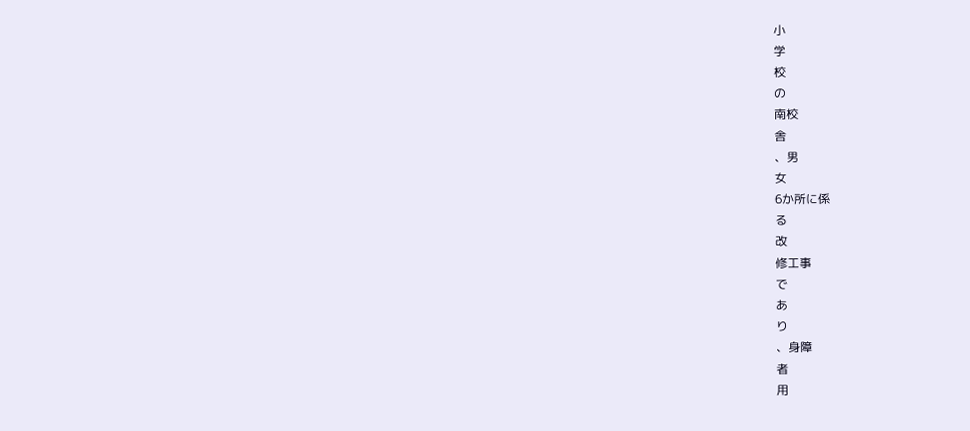小
学
校
の
南校
舎
、男
女
6か所に係
る
改
修工事
で
あ
り
、身障
者
用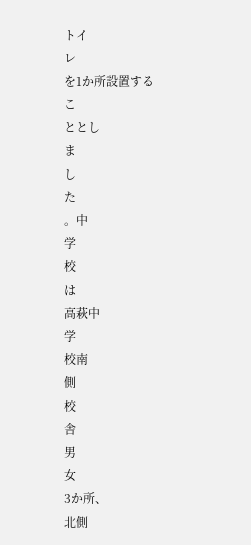トイ
レ
を1か所設置する
こ
ととし
ま
し
た
。中
学
校
は
高萩中
学
校南
側
校
舎
男
女
3か所、
北側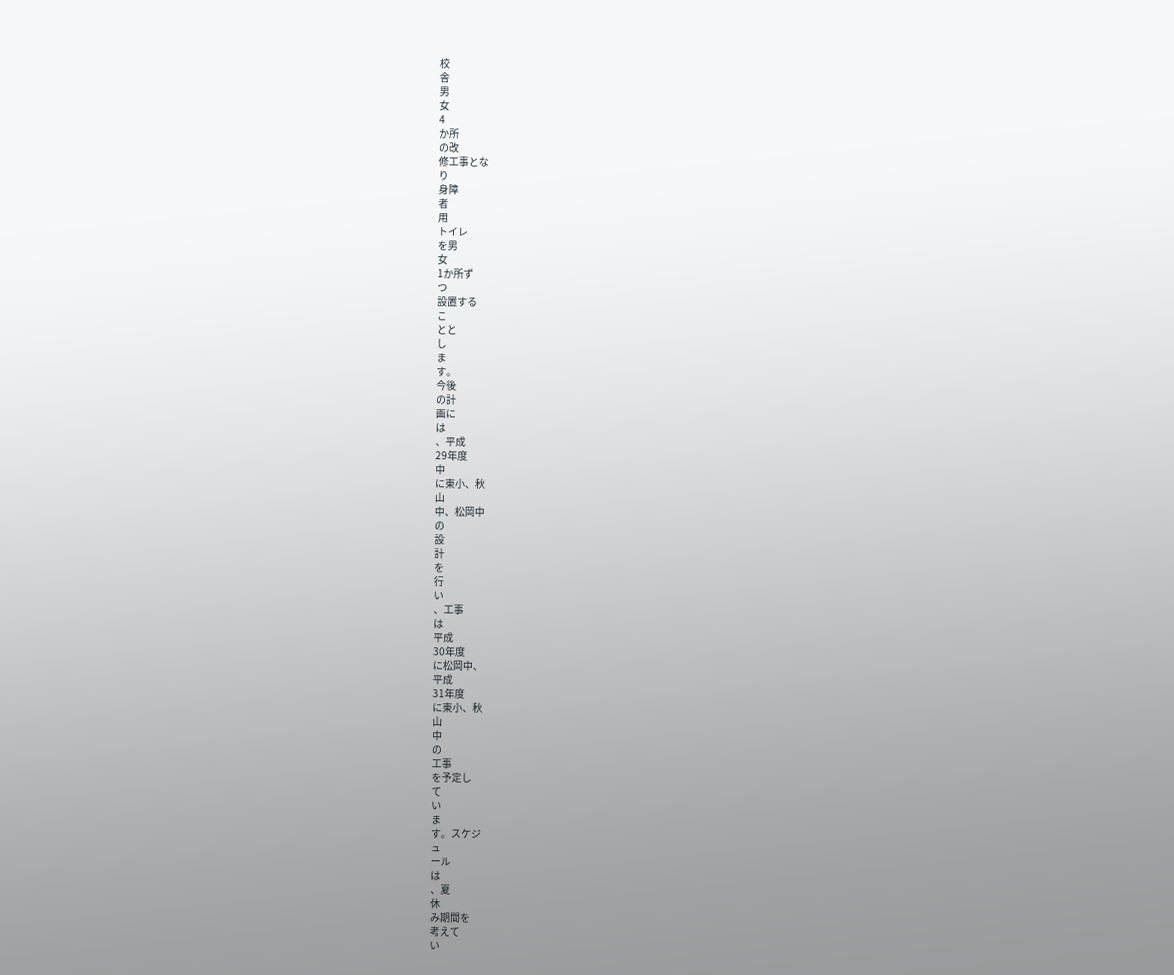校
舎
男
女
4
か所
の改
修工事とな
り
身障
者
用
トイレ
を男
女
1か所ず
つ
設置する
こ
とと
し
ま
す。
今後
の計
画に
は
、平成
29年度
中
に東小、秋
山
中、松岡中
の
設
計
を
行
い
、工事
は
平成
30年度
に松岡中、
平成
31年度
に東小、秋
山
中
の
工事
を予定し
て
い
ま
す。スケジ
ュ
ール
は
、夏
休
み期間を
考えて
い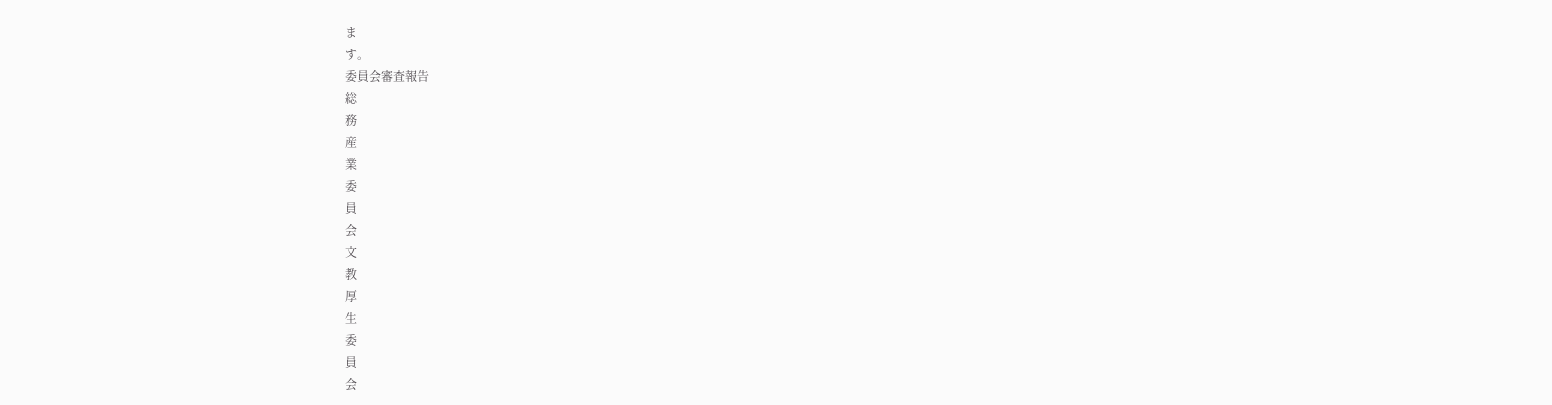ま
す。
委員会審査報告
総
務
産
業
委
員
会
文
教
厚
生
委
員
会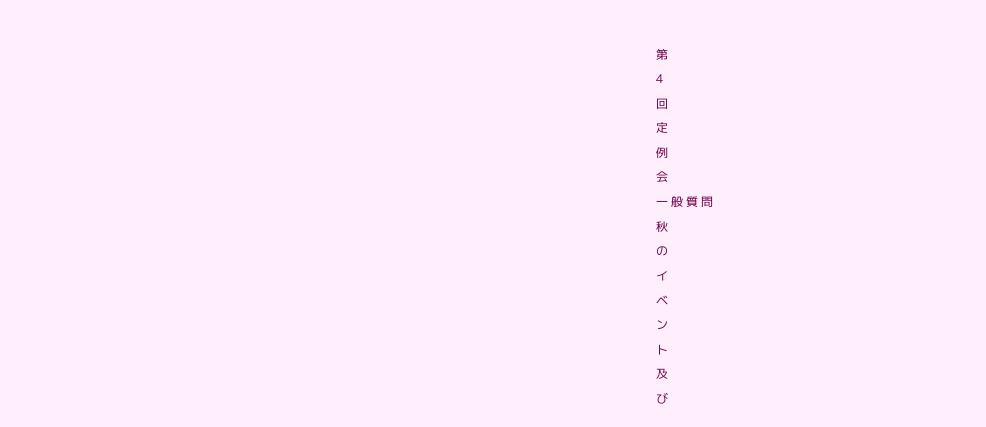第
4
回
定
例
会
一 般 質 問
秋
の
イ
ベ
ン
ト
及
び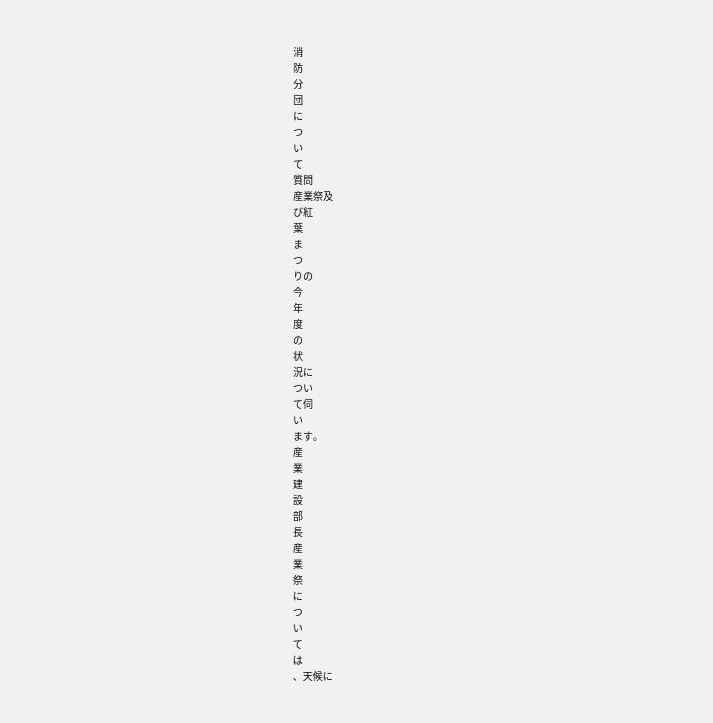消
防
分
団
に
つ
い
て
質問
産業祭及
び紅
葉
ま
つ
りの
今
年
度
の
状
況に
つい
て伺
い
ます。
産
業
建
設
部
長
産
業
祭
に
つ
い
て
は
、天候に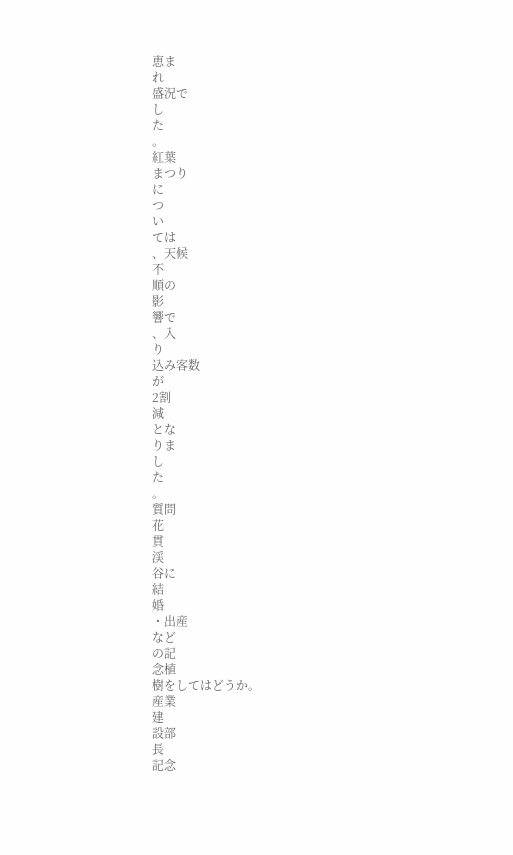恵ま
れ
盛況で
し
た
。
紅葉
まつり
に
つ
い
ては
、天候
不
順の
影
響で
、入
り
込み客数
が
2割
減
とな
りま
し
た
。
質問
花
貫
渓
谷に
結
婚
・出産
など
の記
念植
樹をしてはどうか。
産業
建
設部
長
記念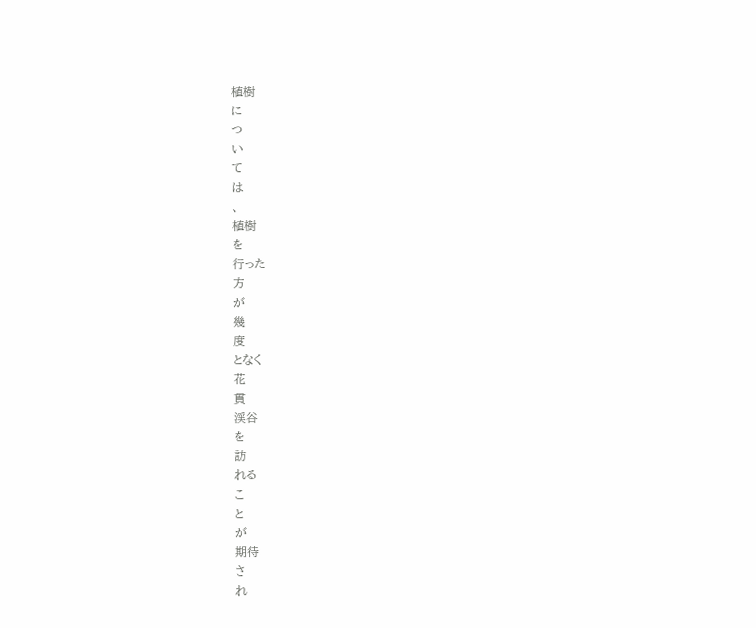植樹
に
つ
い
て
は
、
植樹
を
行った
方
が
幾
度
となく
花
貫
渓谷
を
訪
れる
こ
と
が
期待
さ
れ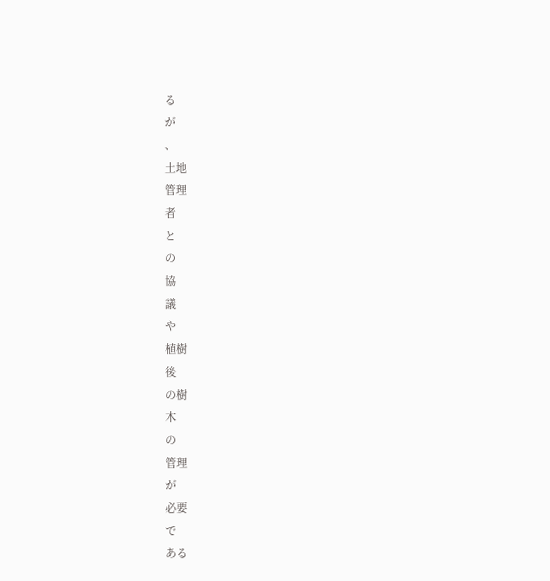る
が
、
土地
管理
者
と
の
協
議
や
植樹
後
の樹
木
の
管理
が
必要
で
ある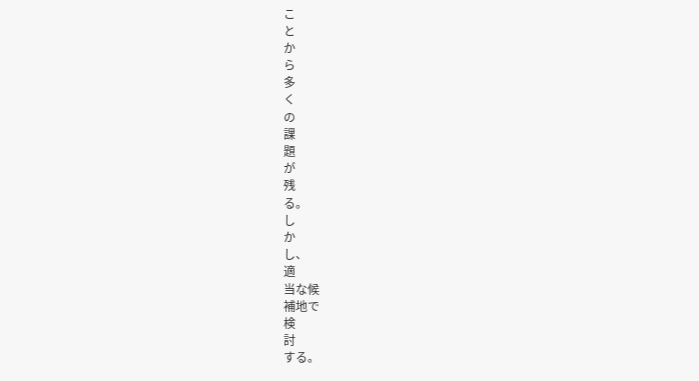こ
と
か
ら
多
く
の
課
題
が
残
る。
し
か
し、
適
当な候
補地で
検
討
する。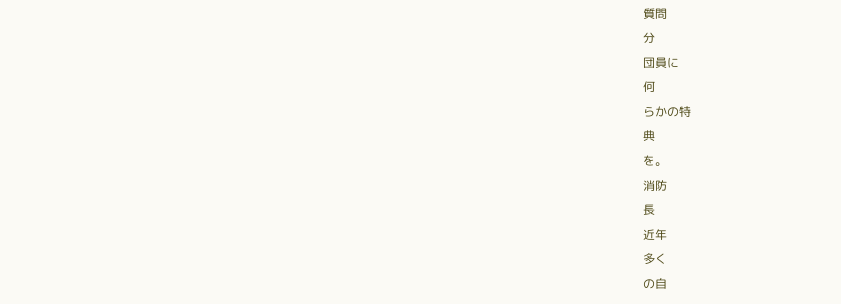質問
分
団員に
何
らかの特
典
を。
消防
長
近年
多く
の自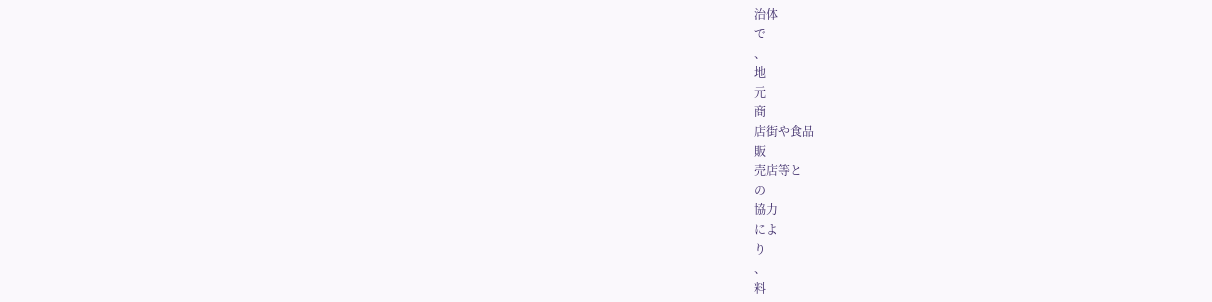治体
で
、
地
元
商
店街や食品
販
売店等と
の
協力
によ
り
、
料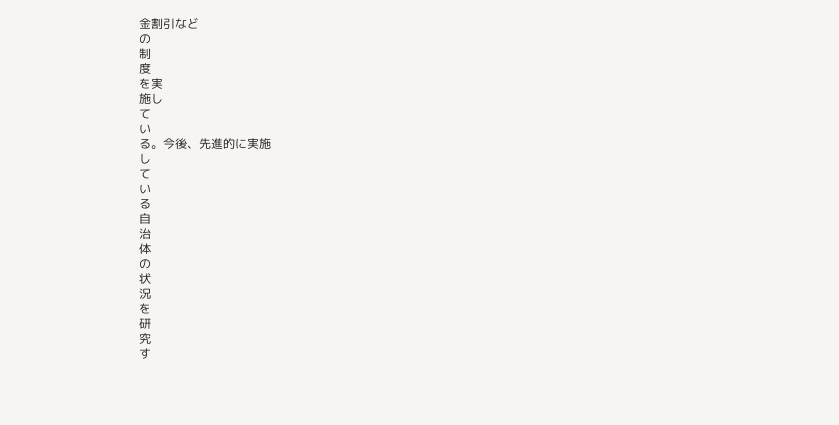金割引など
の
制
度
を実
施し
て
い
る。今後、先進的に実施
し
て
い
る
自
治
体
の
状
況
を
研
究
す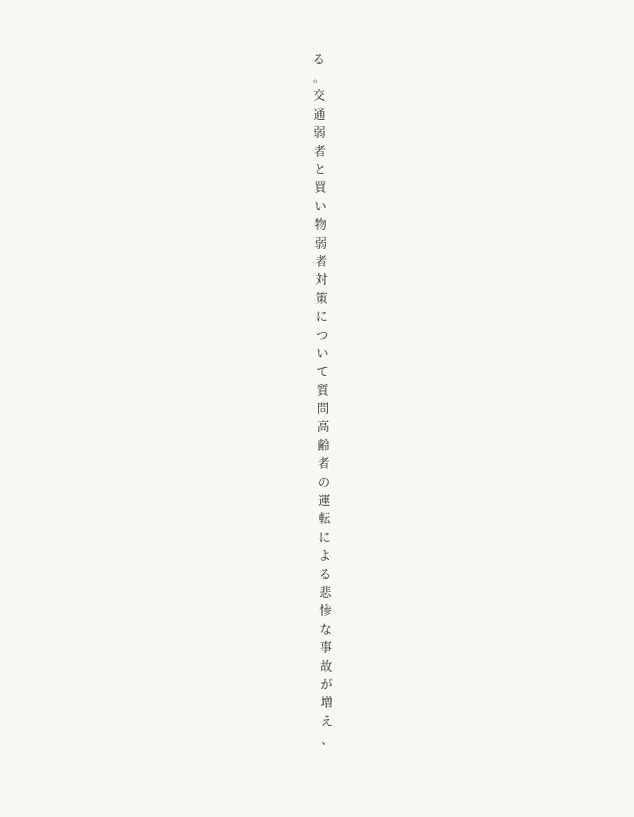る
。
交
通
弱
者
と
買
い
物
弱
者
対
策
に
つ
い
て
質
問
高
齢
者
の
運
転
に
よ
る
悲
惨
な
事
故
が
増
え
、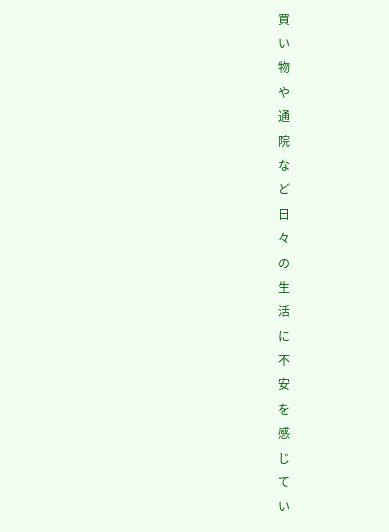買
い
物
や
通
院
な
ど
日
々
の
生
活
に
不
安
を
感
じ
て
い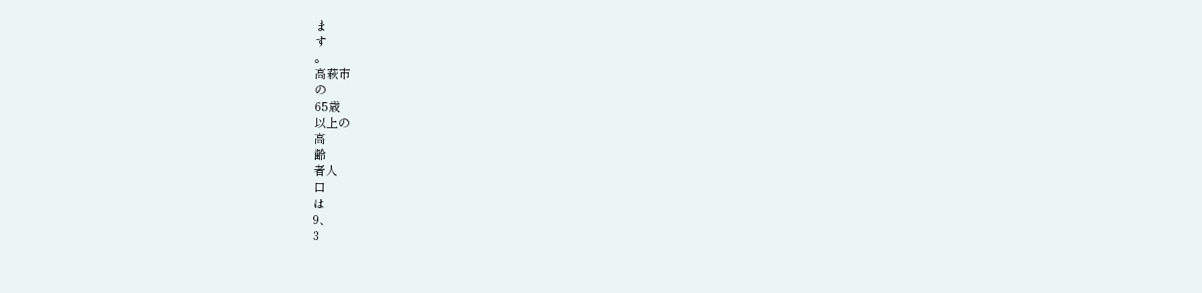ま
す
。
高萩市
の
65歳
以上の
高
齢
者人
口
は
9、
3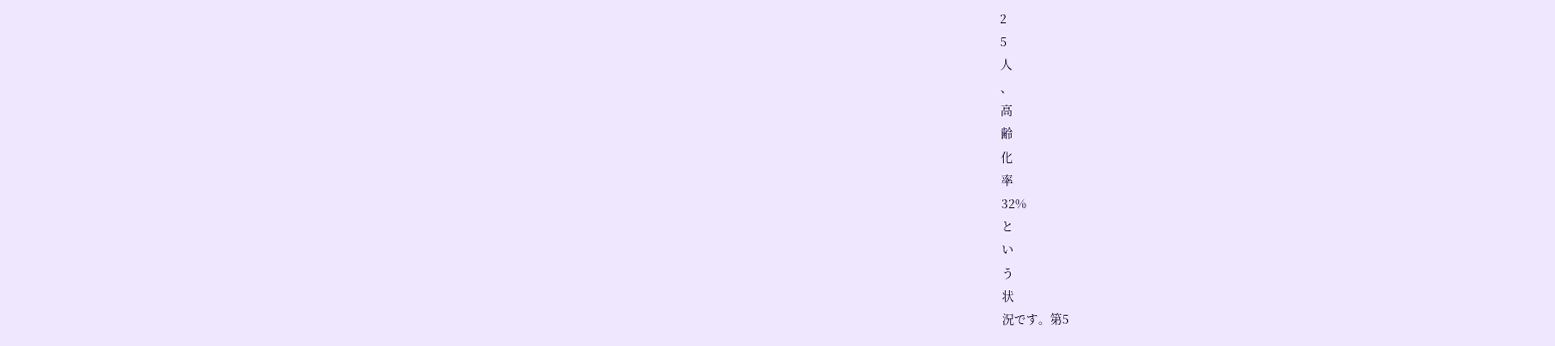2
5
人
、
高
齢
化
率
32%
と
い
う
状
況です。第5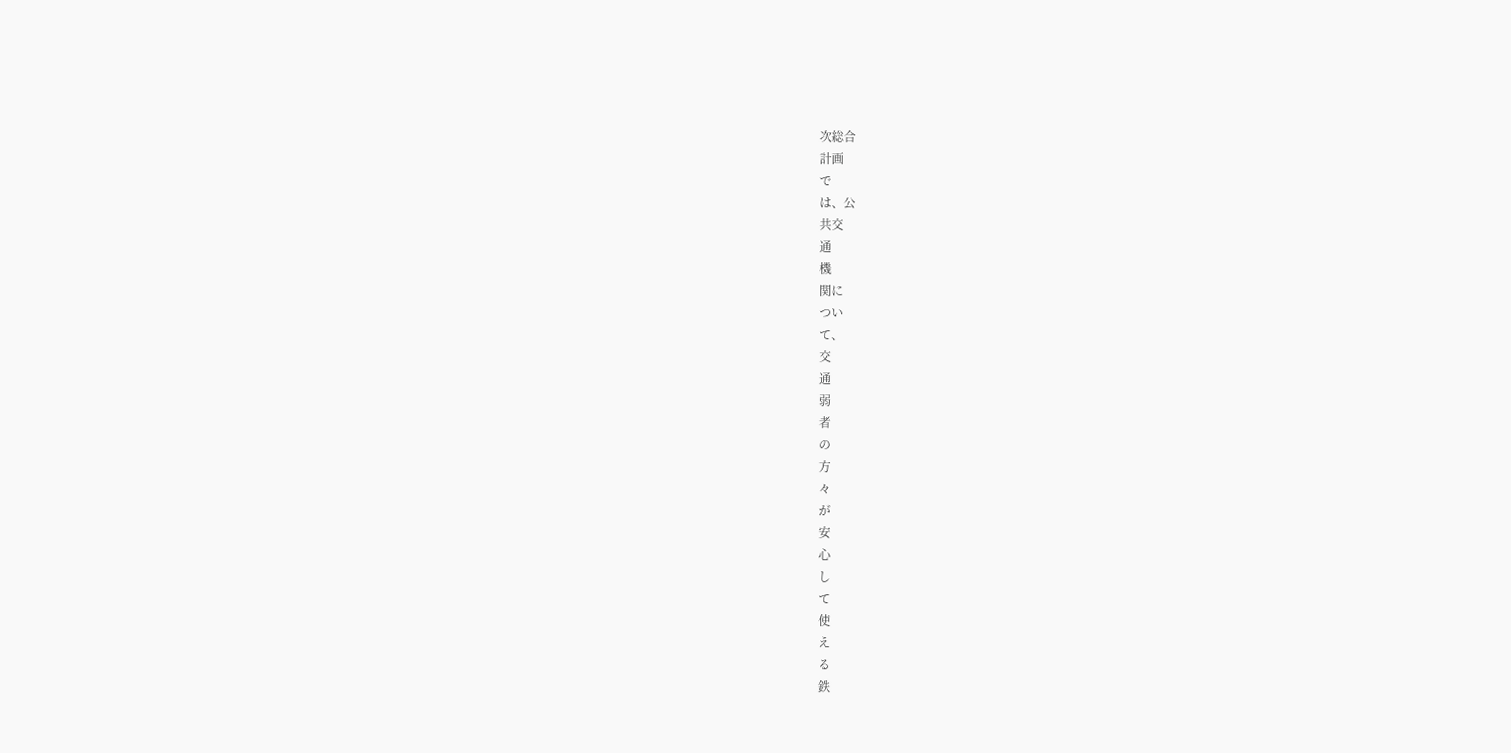次総合
計画
で
は、公
共交
通
機
関に
つい
て、
交
通
弱
者
の
方
々
が
安
心
し
て
使
え
る
鉄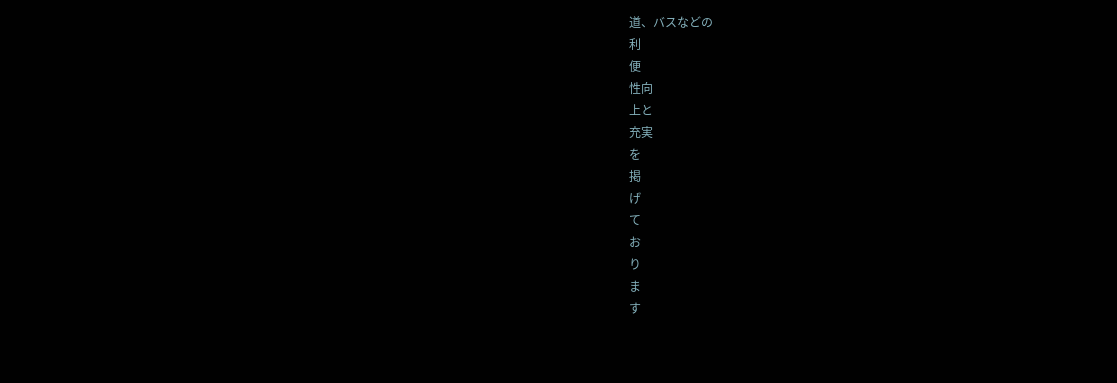道、バスなどの
利
便
性向
上と
充実
を
掲
げ
て
お
り
ま
す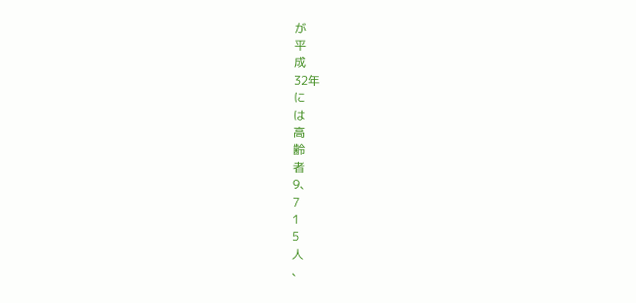が
平
成
32年
に
は
高
齢
者
9、
7
1
5
人
、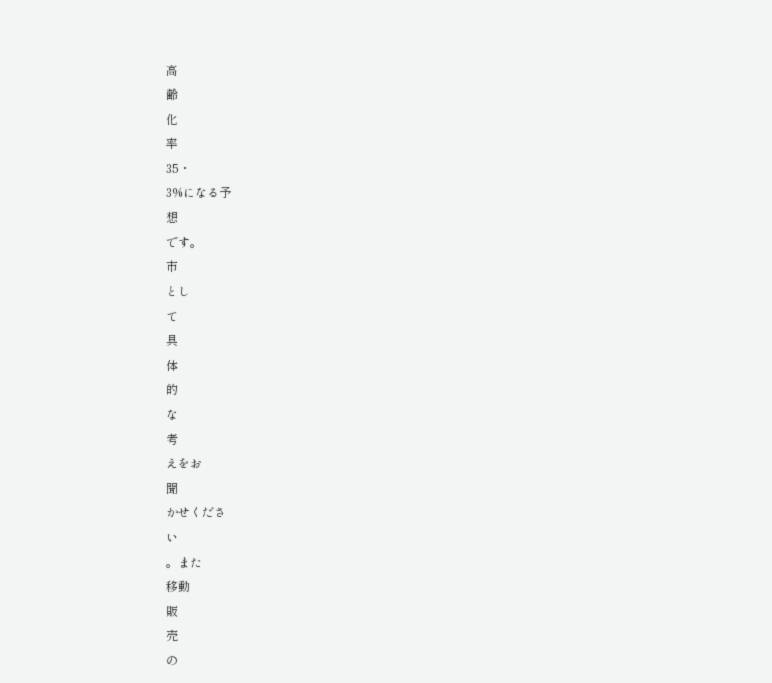高
齢
化
率
35・
3%になる予
想
です。
市
とし
て
具
体
的
な
考
えをお
聞
かせくださ
い
。また
移動
販
売
の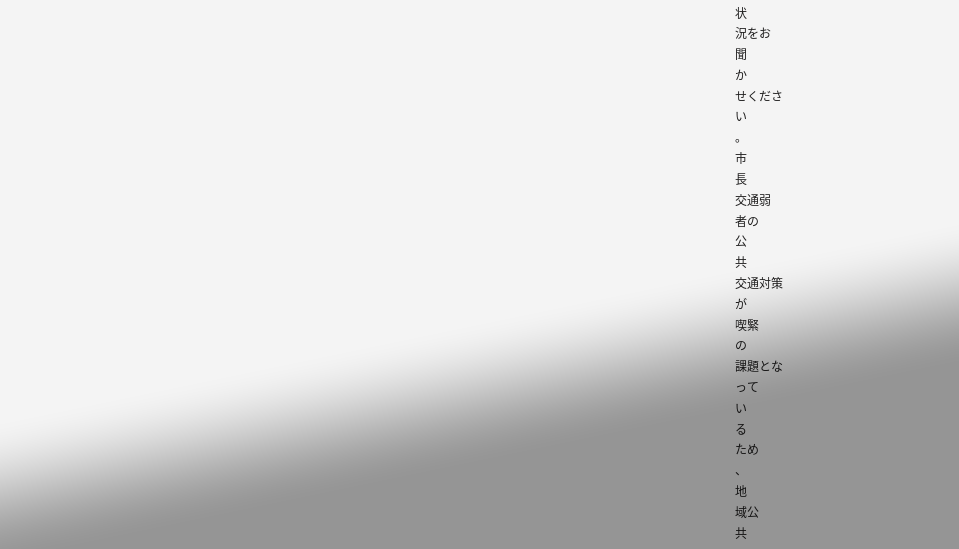状
況をお
聞
か
せくださ
い
。
市
長
交通弱
者の
公
共
交通対策
が
喫緊
の
課題とな
って
い
る
ため
、
地
域公
共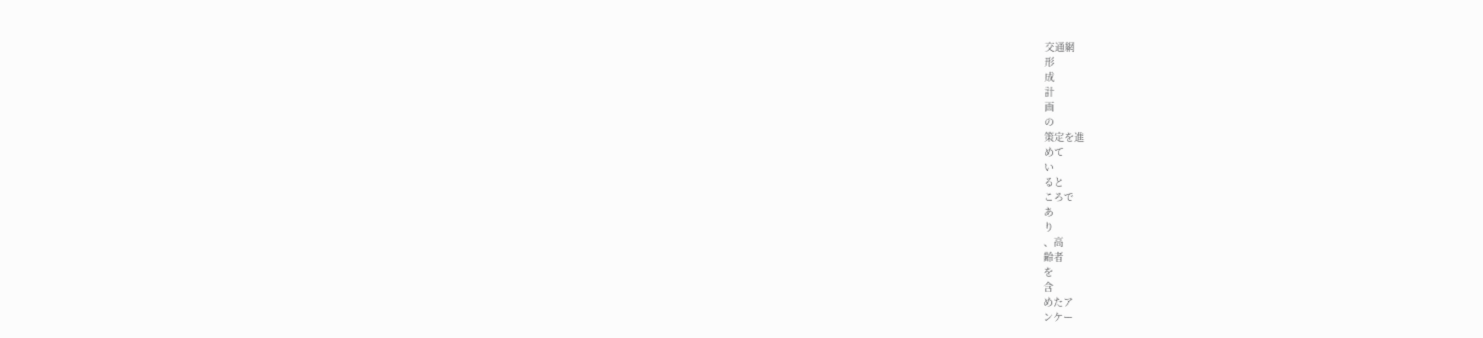交通網
形
成
計
画
の
策定を進
めて
い
ると
ころで
あ
り
、高
齢者
を
含
めたア
ンケー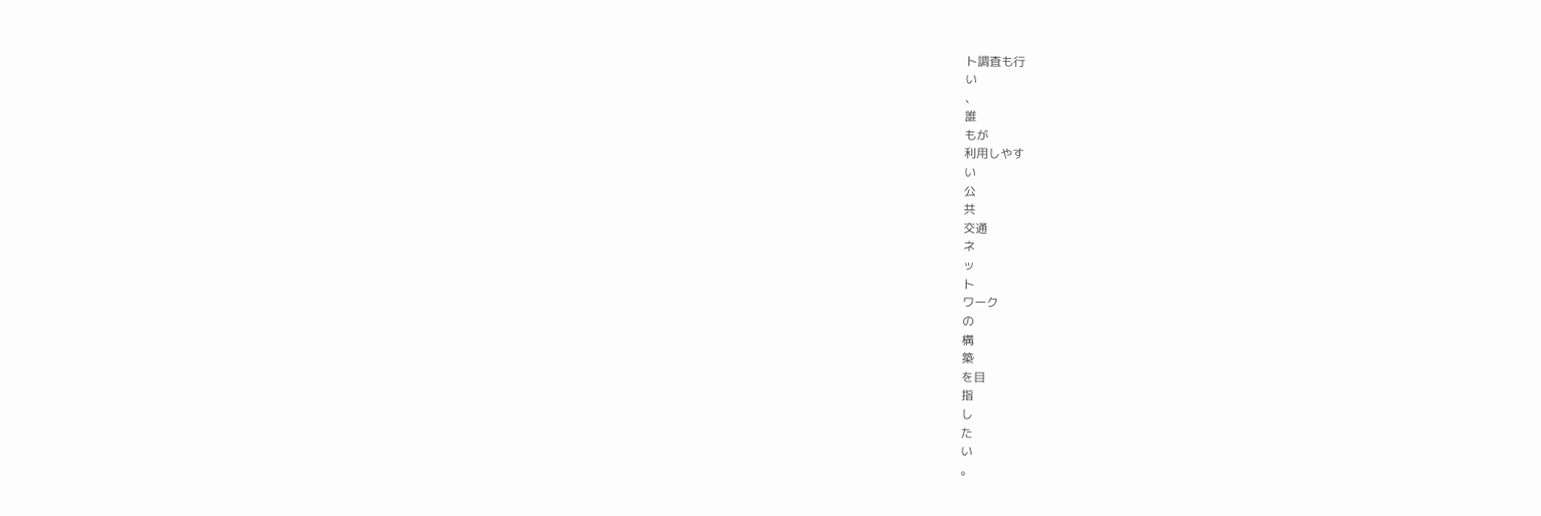ト調査も行
い
、
誰
もが
利用しやす
い
公
共
交通
ネ
ッ
ト
ワーク
の
構
築
を目
指
し
た
い
。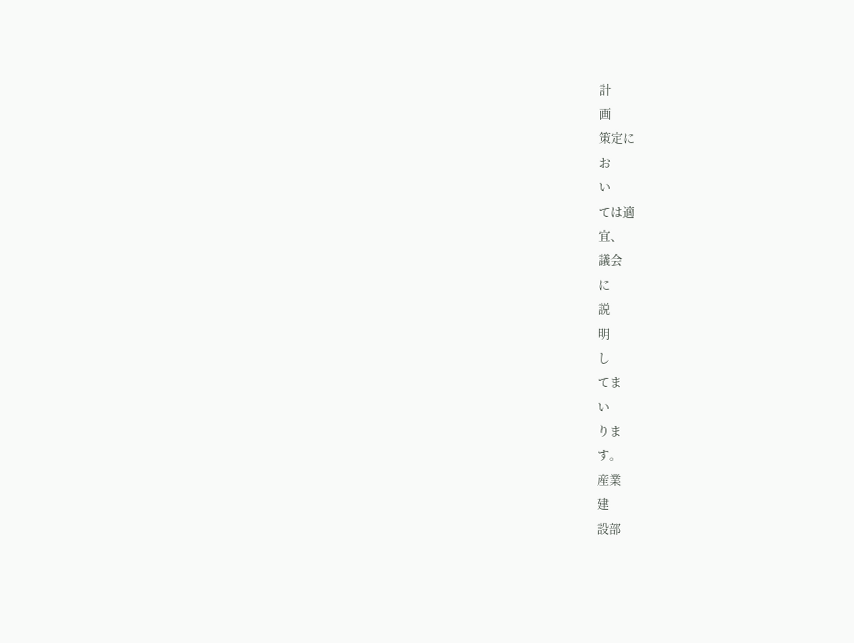計
画
策定に
お
い
ては適
宜、
議会
に
説
明
し
てま
い
りま
す。
産業
建
設部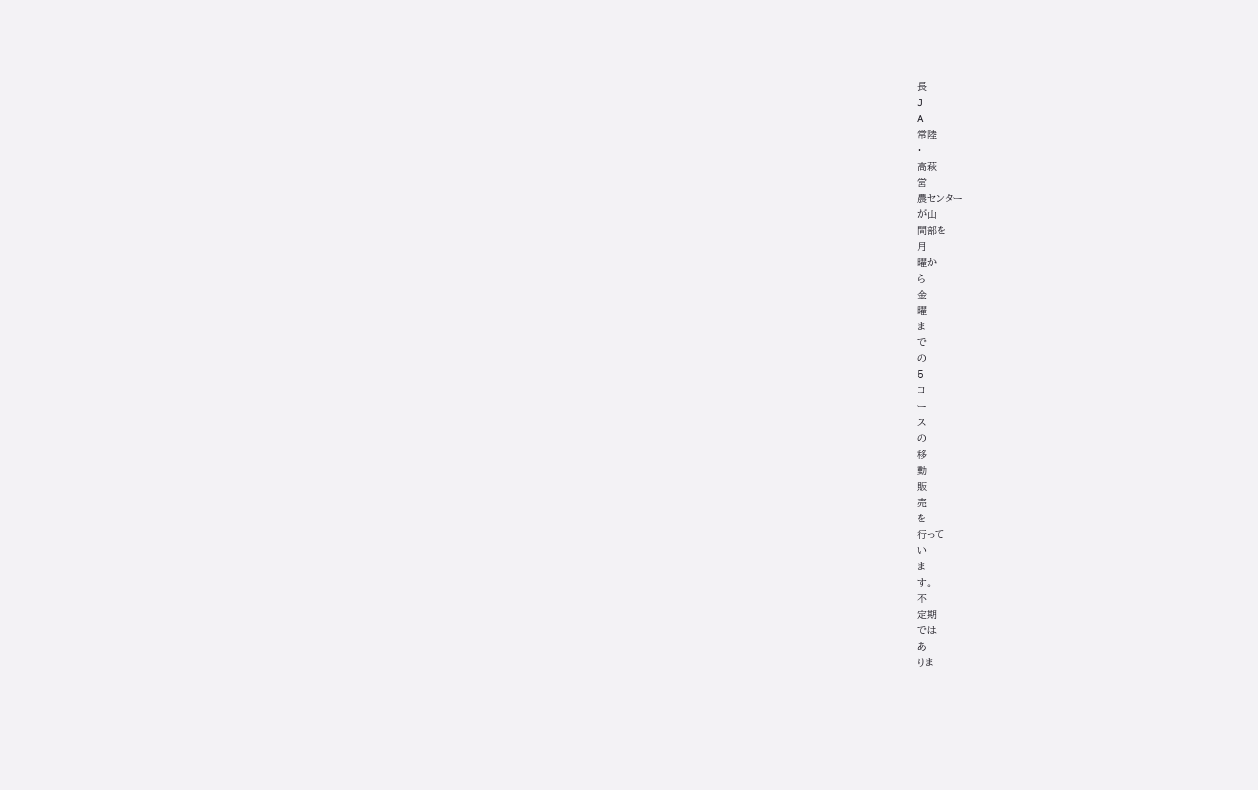長
J
A
常陸
・
高萩
営
農センター
が山
間部を
月
曜か
ら
金
曜
ま
で
の
5
コ
ー
ス
の
移
動
販
売
を
行って
い
ま
す。
不
定期
では
あ
りま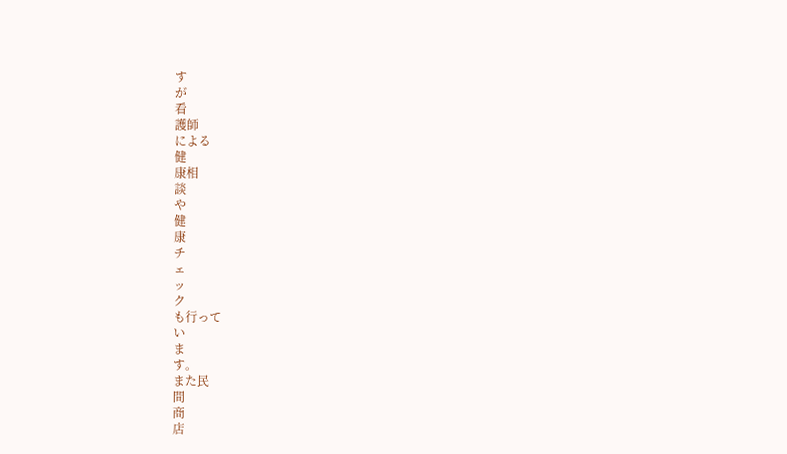す
が
看
護師
による
健
康相
談
や
健
康
チ
ェ
ッ
ク
も行って
い
ま
す。
また民
間
商
店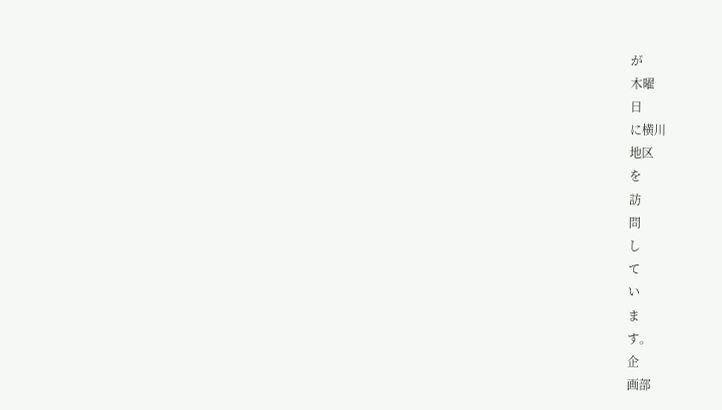が
木曜
日
に横川
地区
を
訪
問
し
て
い
ま
す。
企
画部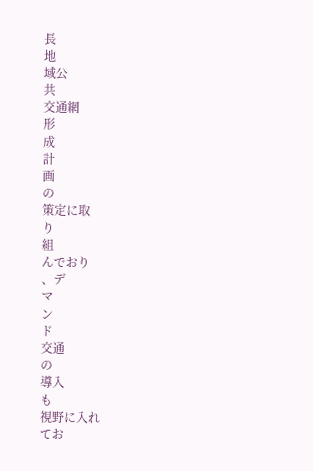長
地
域公
共
交通網
形
成
計
画
の
策定に取
り
組
んでおり
、デ
マ
ン
ド
交通
の
導入
も
視野に入れ
てお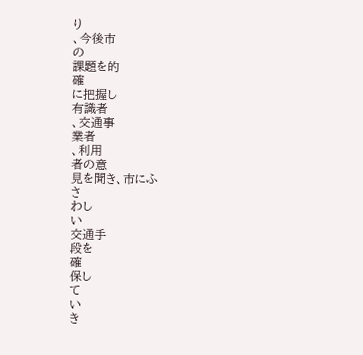り
、今後市
の
課題を的
確
に把握し
有識者
、交通事
業者
、利用
者の意
見を聞き、市にふ
さ
わし
い
交通手
段を
確
保し
て
い
き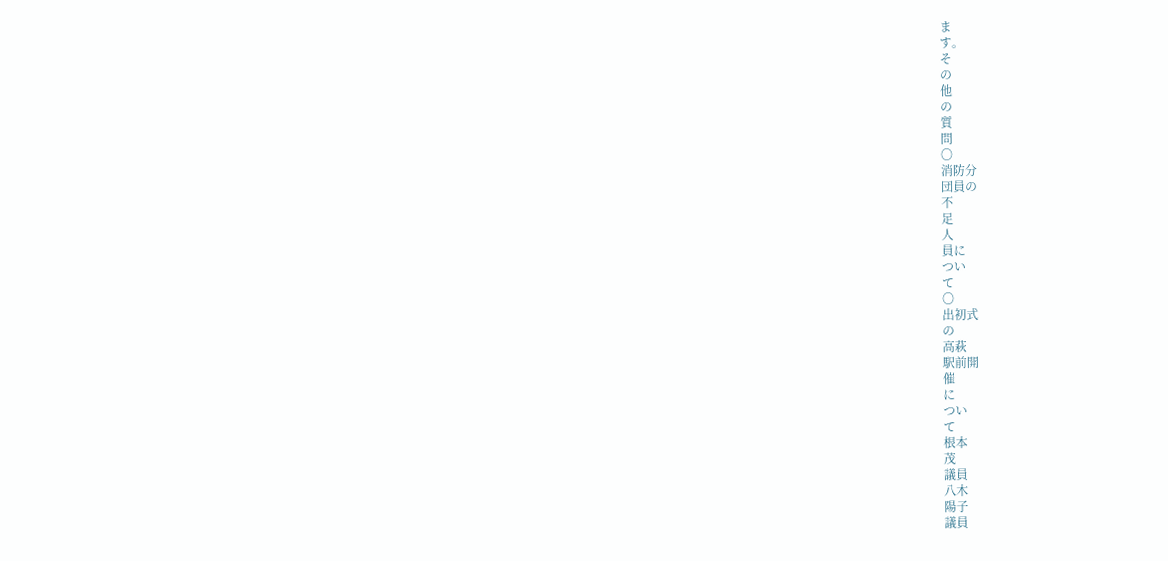ま
す。
そ
の
他
の
質
問
〇
消防分
団員の
不
足
人
員に
つい
て
〇
出初式
の
高萩
駅前開
催
に
つい
て
根本
茂
議員
八木
陽子
議員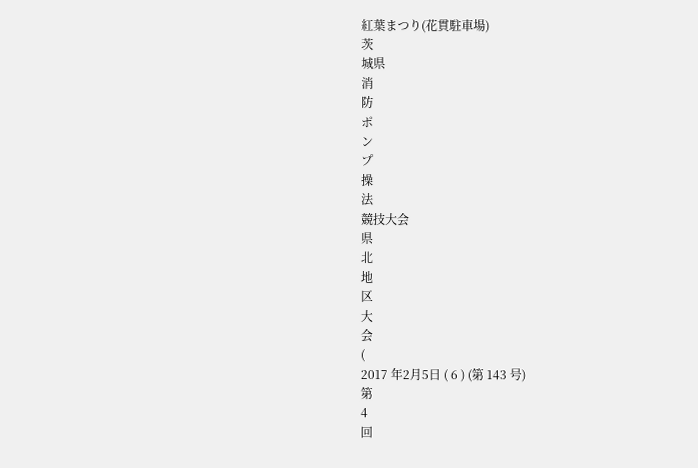紅葉まつり(花貫駐車場)
茨
城県
消
防
ポ
ン
プ
操
法
競技大会
県
北
地
区
大
会
(
2017 年2月5日 ( 6 ) (第 143 号)
第
4
回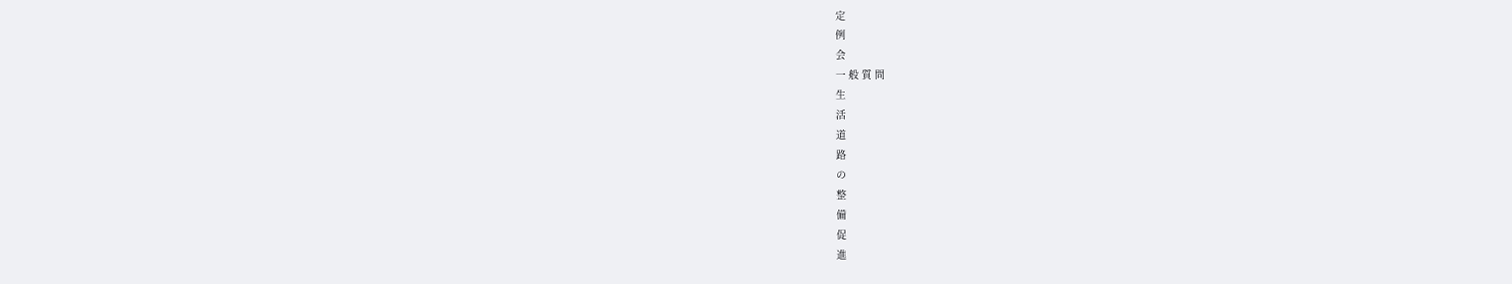定
例
会
一 般 質 問
生
活
道
路
の
整
備
促
進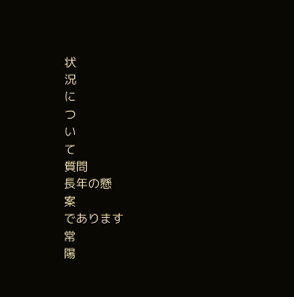状
況
に
つ
い
て
質問
長年の懸
案
であります
常
陽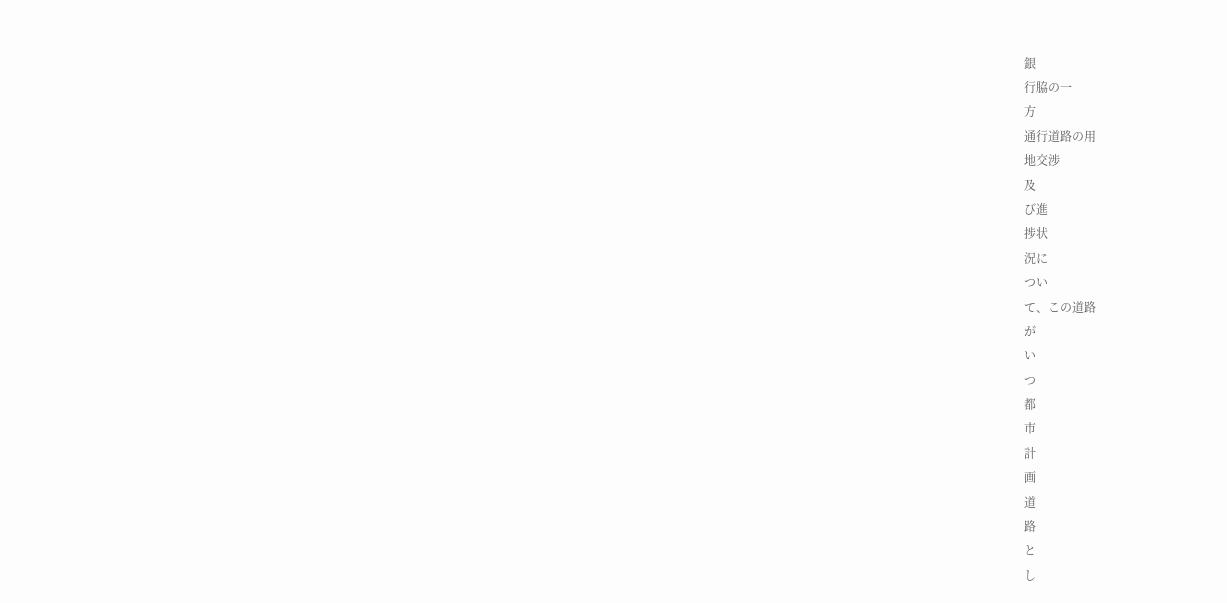銀
行脇の一
方
通行道路の用
地交渉
及
び進
捗状
況に
つい
て、この道路
が
い
つ
都
市
計
画
道
路
と
し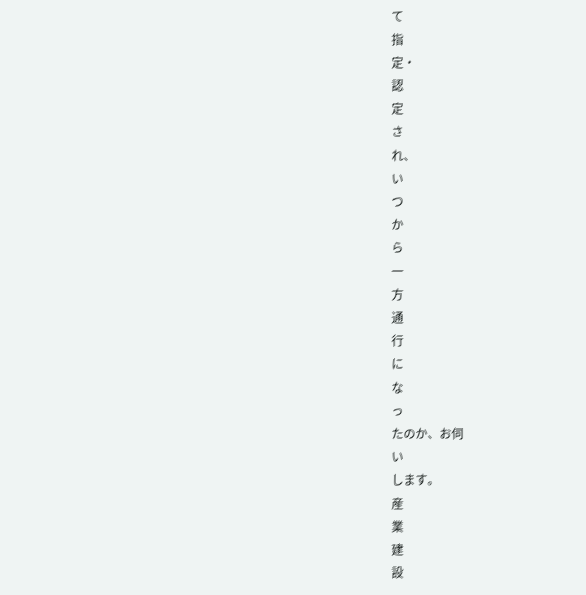て
指
定・
認
定
さ
れ、
い
つ
か
ら
一
方
通
行
に
な
っ
たのか、お伺
い
します。
産
業
建
設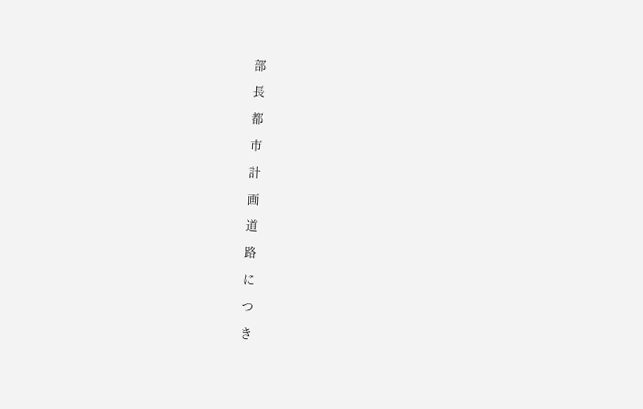部
長
都
市
計
画
道
路
に
つ
き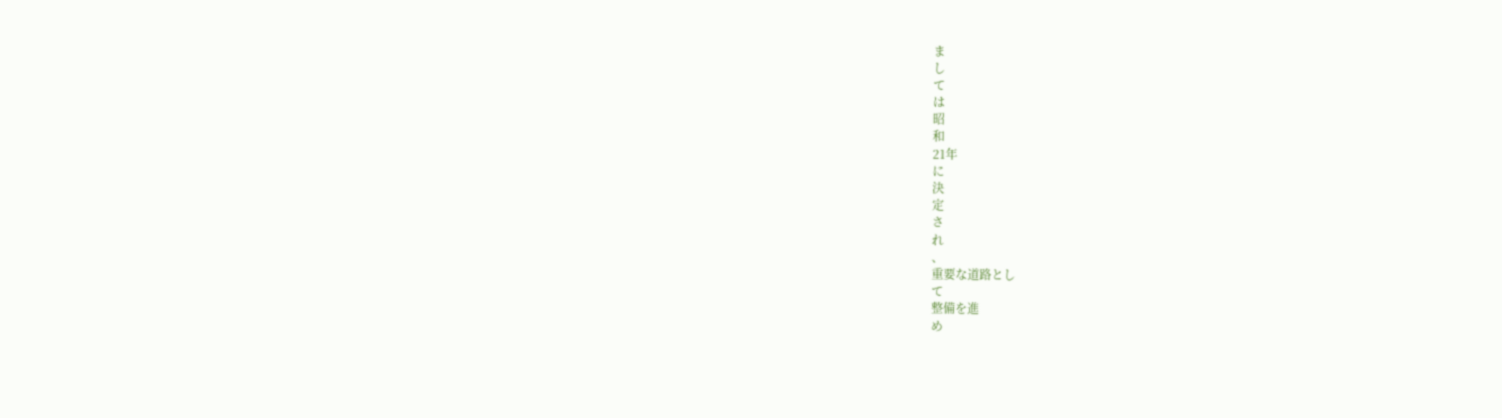ま
し
て
は
昭
和
21年
に
決
定
さ
れ
、
重要な道路とし
て
整備を進
め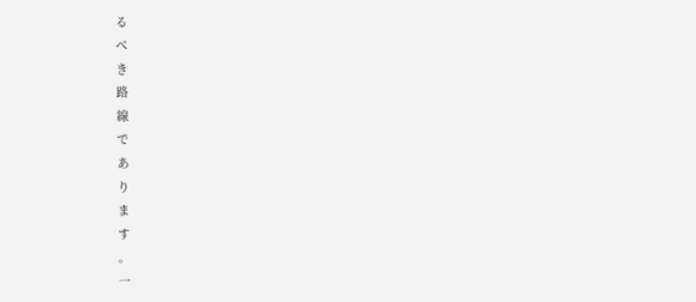る
べ
き
路
線
で
あ
り
ま
す
。
一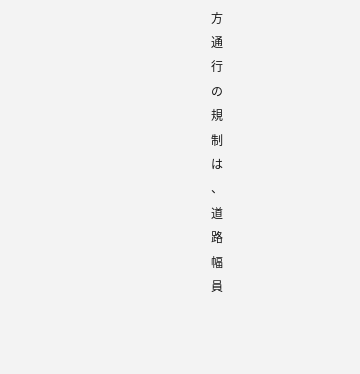方
通
行
の
規
制
は
、
道
路
幅
員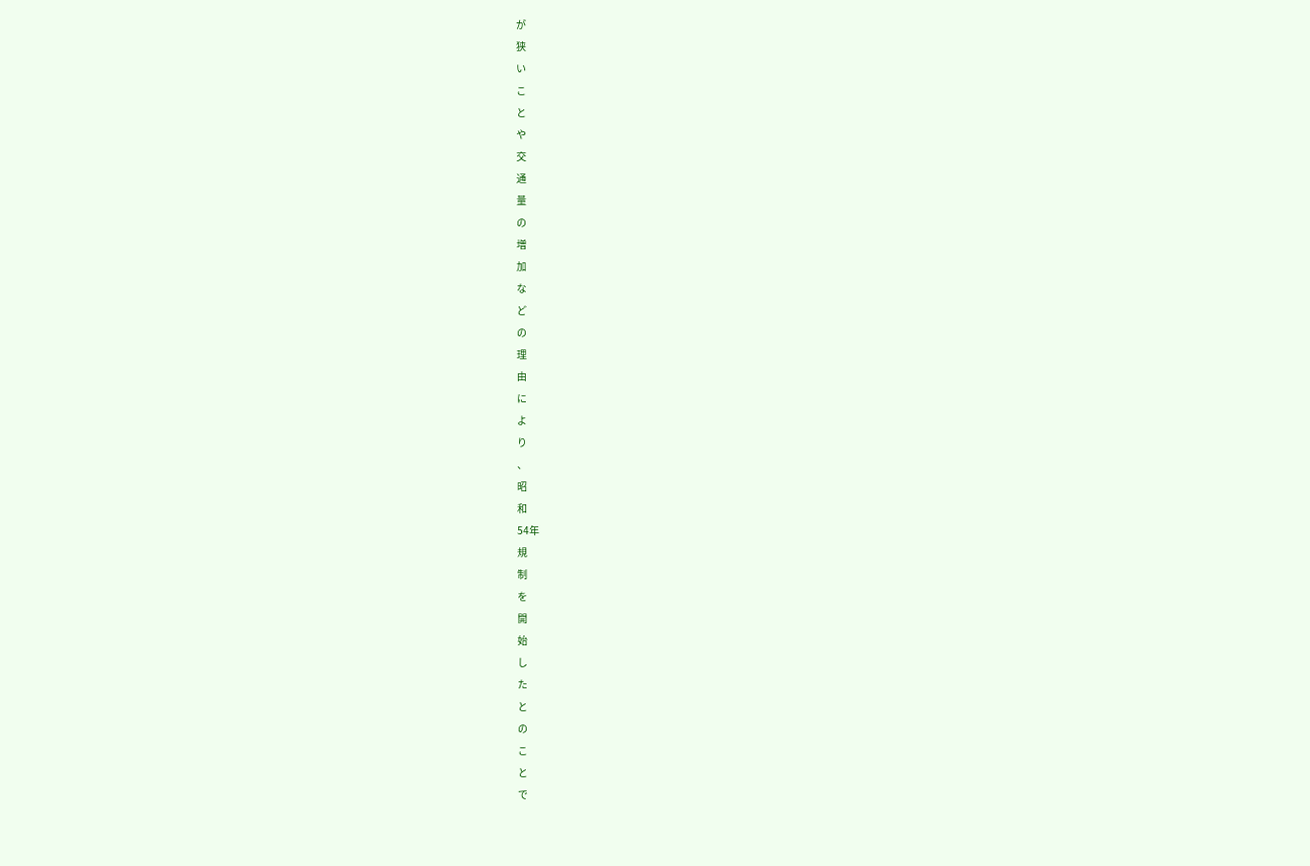が
狭
い
こ
と
や
交
通
量
の
増
加
な
ど
の
理
由
に
よ
り
、
昭
和
54年
規
制
を
開
始
し
た
と
の
こ
と
で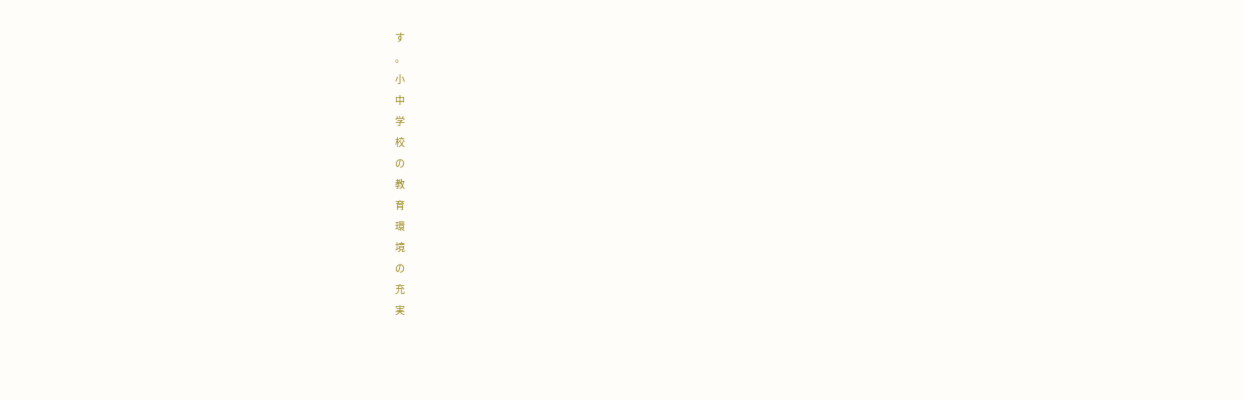す
。
小
中
学
校
の
教
育
環
境
の
充
実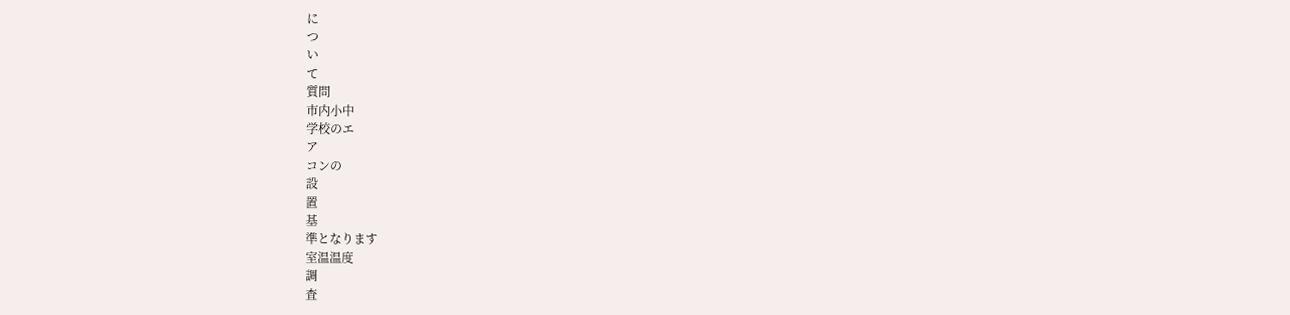に
つ
い
て
質問
市内小中
学校のエ
ア
コンの
設
置
基
準となります
室温温度
調
査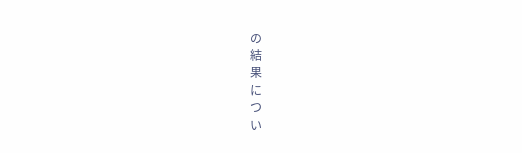の
結
果
に
つ
い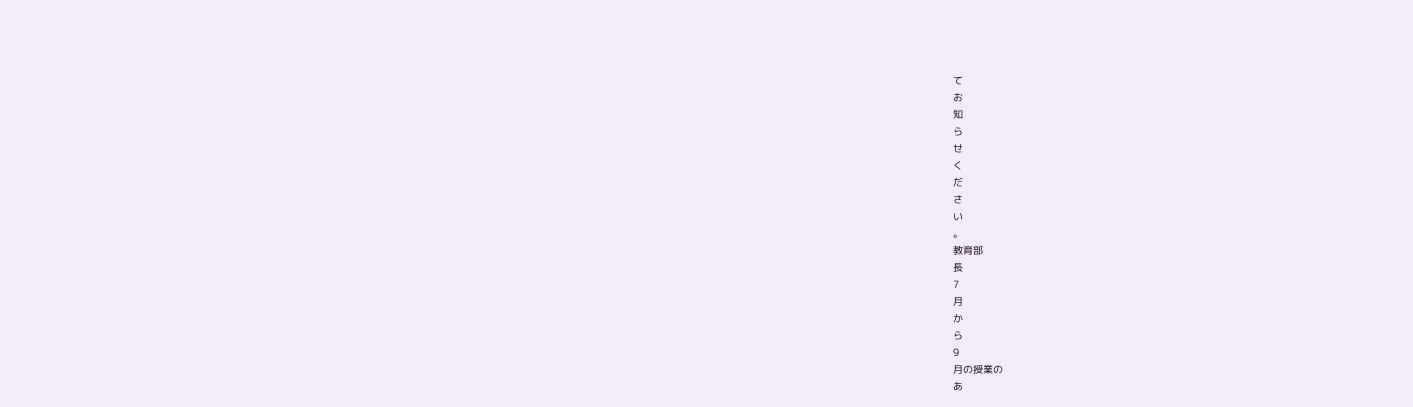て
お
知
ら
せ
く
だ
さ
い
。
教育部
長
7
月
か
ら
9
月の授業の
あ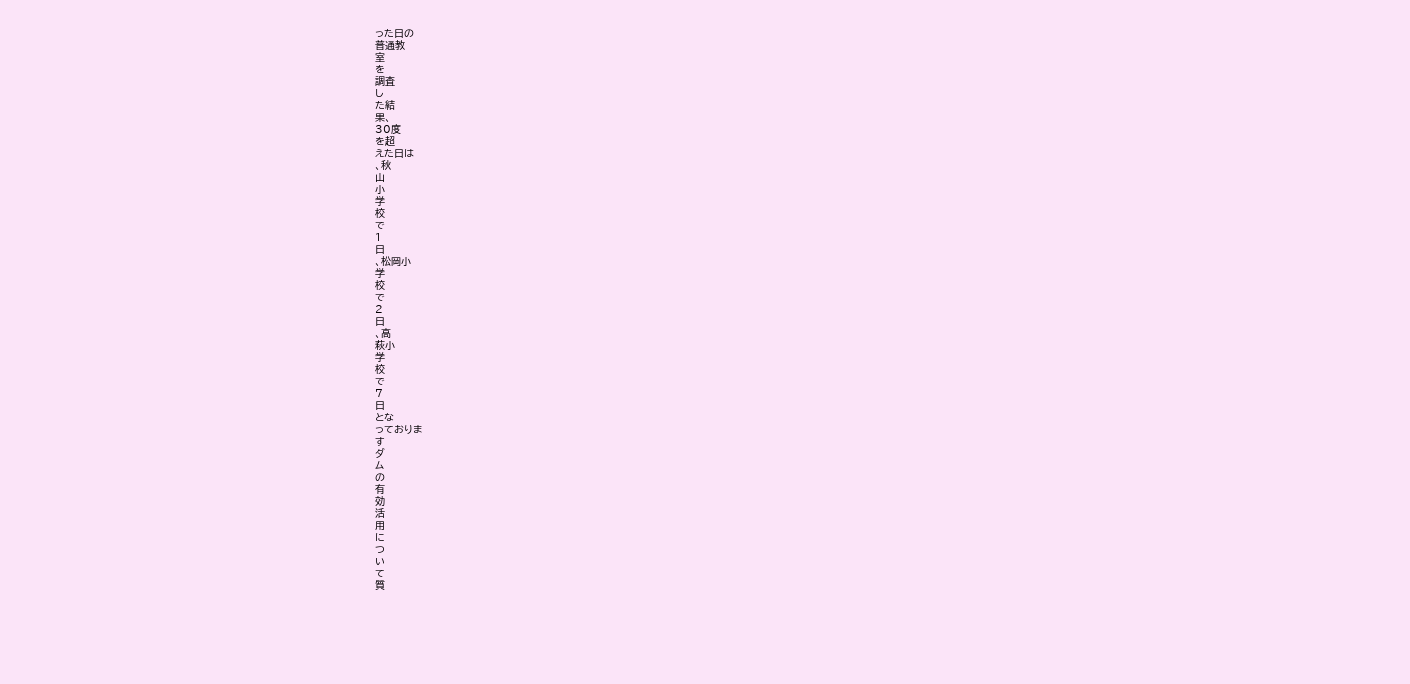った日の
普通教
室
を
調査
し
た結
果、
30度
を超
えた日は
、秋
山
小
学
校
で
1
日
、松岡小
学
校
で
2
日
、高
萩小
学
校
で
7
日
とな
っておりま
す
ダ
ム
の
有
効
活
用
に
つ
い
て
質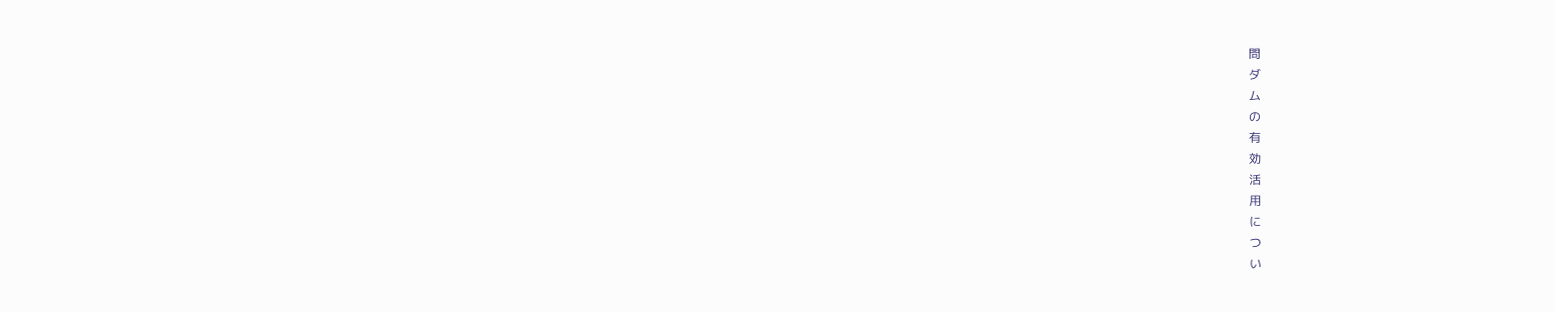問
ダ
ム
の
有
効
活
用
に
つ
い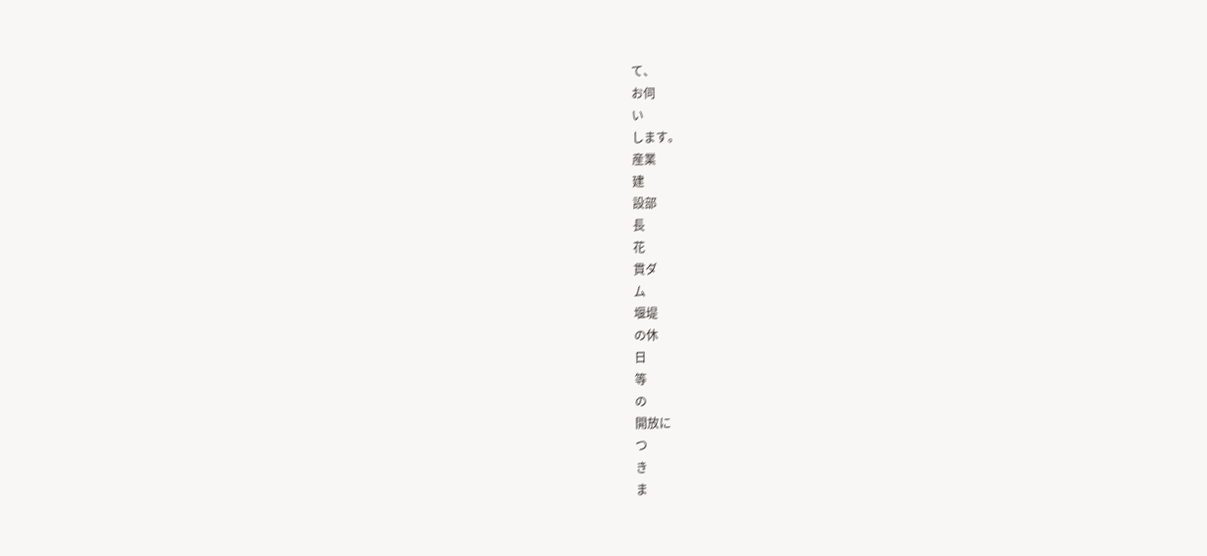て、
お伺
い
します。
産業
建
設部
長
花
貫ダ
ム
堰堤
の休
日
等
の
開放に
つ
き
ま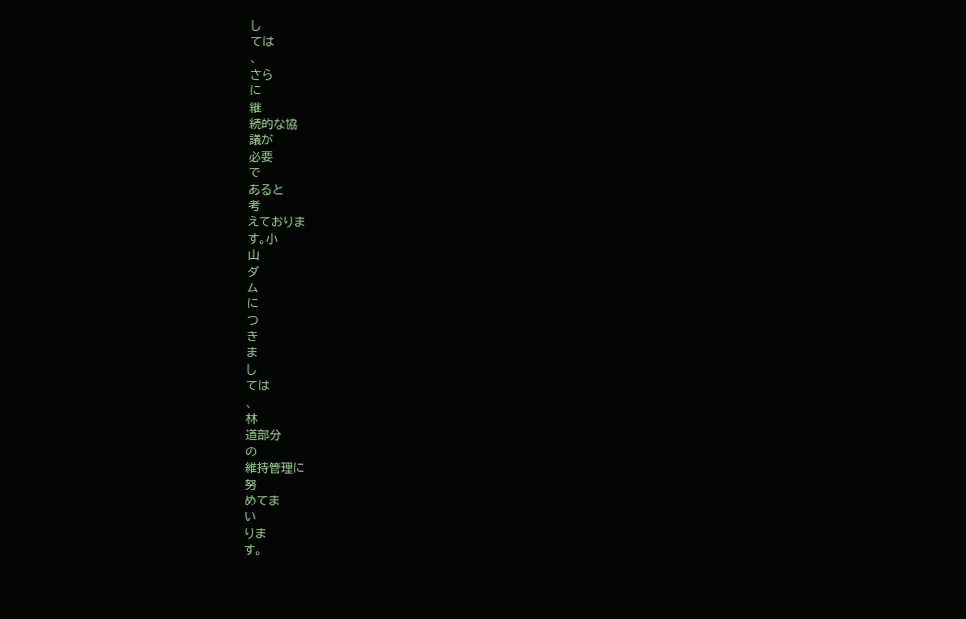し
ては
、
さら
に
継
続的な協
議が
必要
で
あると
考
えておりま
す。小
山
ダ
ム
に
つ
き
ま
し
ては
、
林
道部分
の
維持管理に
努
めてま
い
りま
す。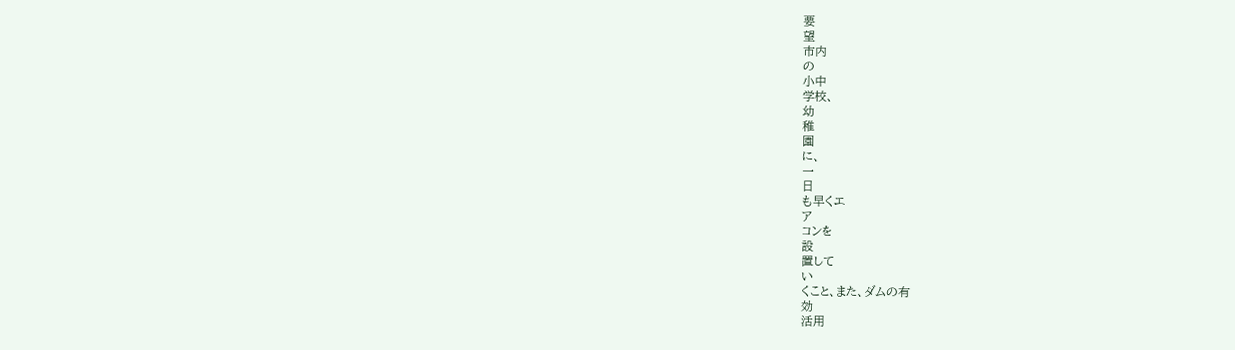要
望
市内
の
小中
学校、
幼
稚
園
に、
一
日
も早くエ
ア
コンを
設
置して
い
くこと、また、ダムの有
効
活用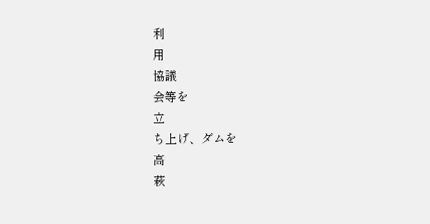利
用
協議
会等を
立
ち上げ、ダムを
高
萩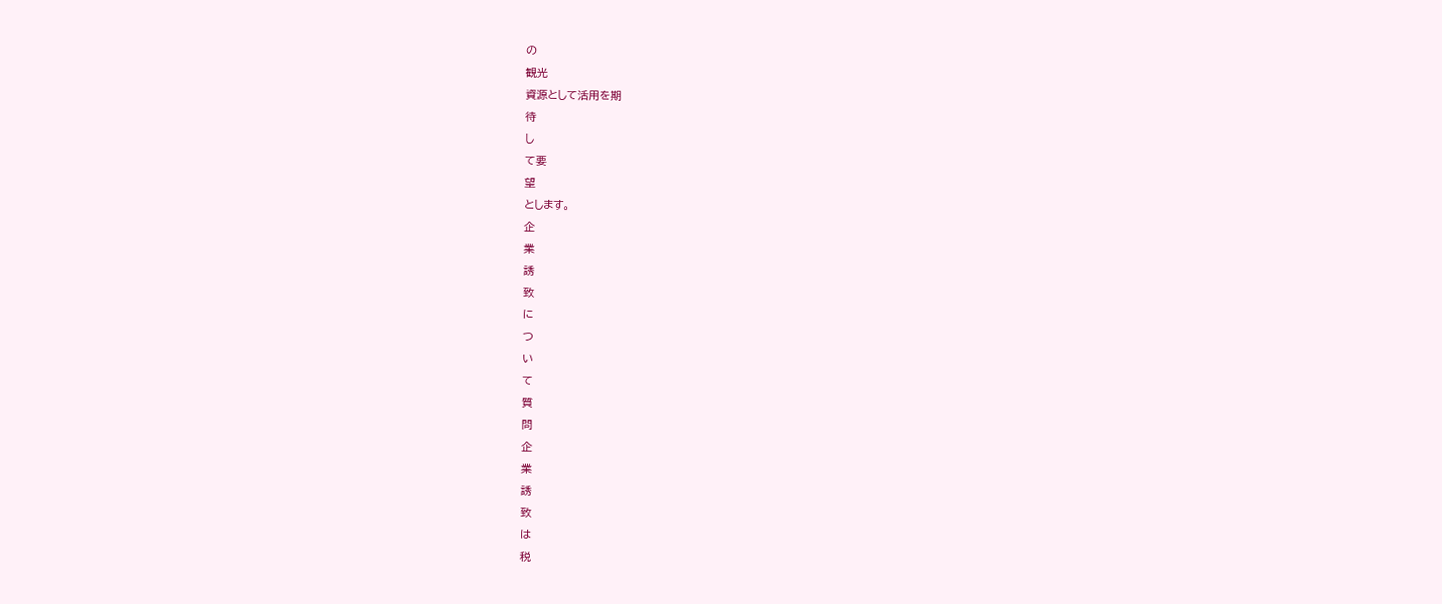の
観光
資源として活用を期
待
し
て要
望
とします。
企
業
誘
致
に
つ
い
て
質
問
企
業
誘
致
は
税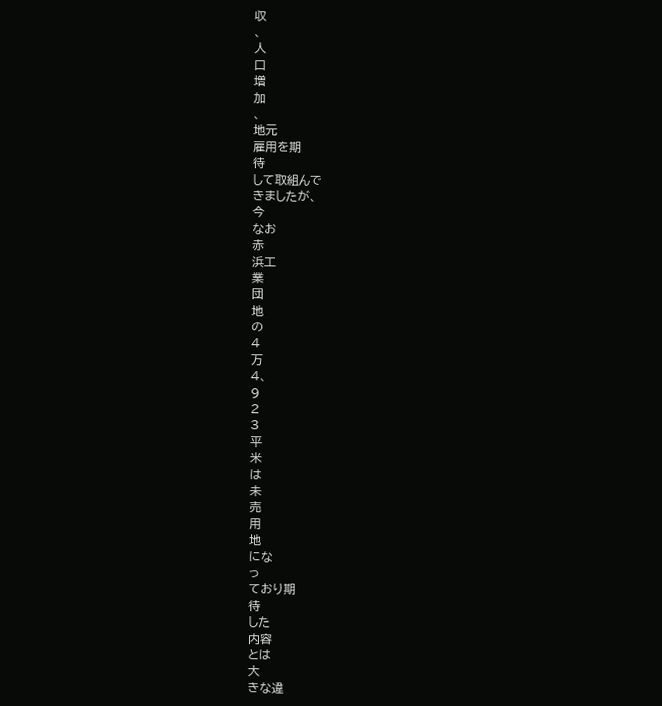収
、
人
口
増
加
、
地元
雇用を期
待
して取組んで
きましたが、
今
なお
赤
浜工
業
団
地
の
4
万
4、
9
2
3
平
米
は
未
売
用
地
にな
っ
ており期
待
した
内容
とは
大
きな違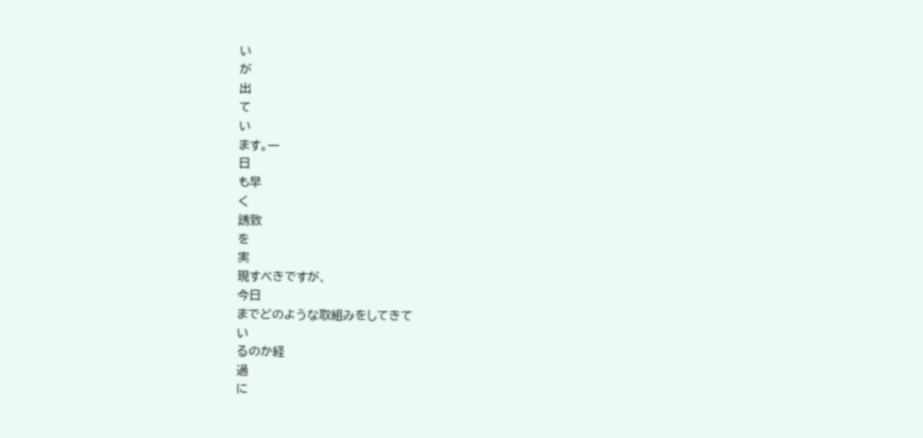い
が
出
て
い
ます。一
日
も早
く
誘致
を
実
現すべきですが、
今日
までどのような取組みをしてきて
い
るのか経
過
に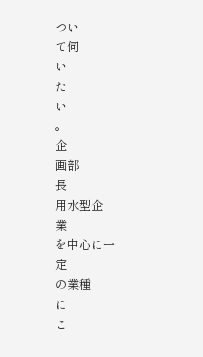つい
て伺
い
た
い
。
企
画部
長
用水型企
業
を中心に一
定
の業種
に
こ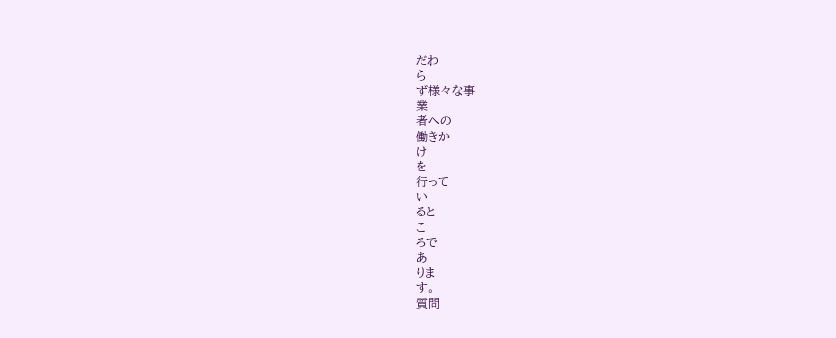だわ
ら
ず様々な事
業
者への
働きか
け
を
行って
い
ると
こ
ろで
あ
りま
す。
質問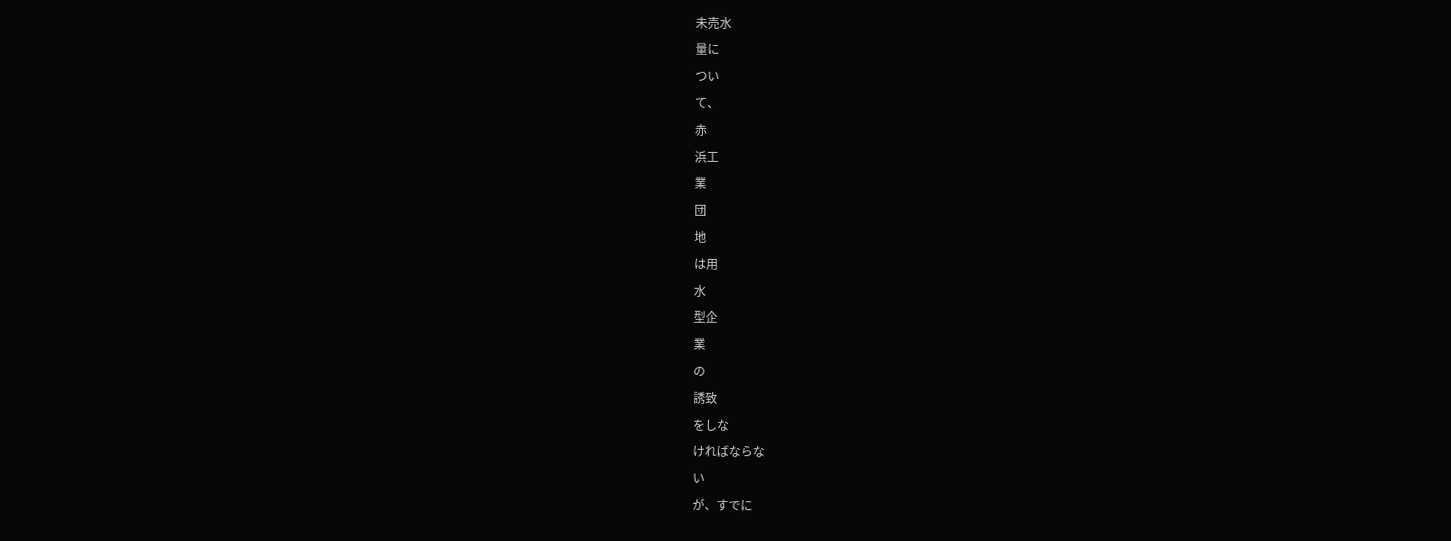未売水
量に
つい
て、
赤
浜工
業
団
地
は用
水
型企
業
の
誘致
をしな
ければならな
い
が、すでに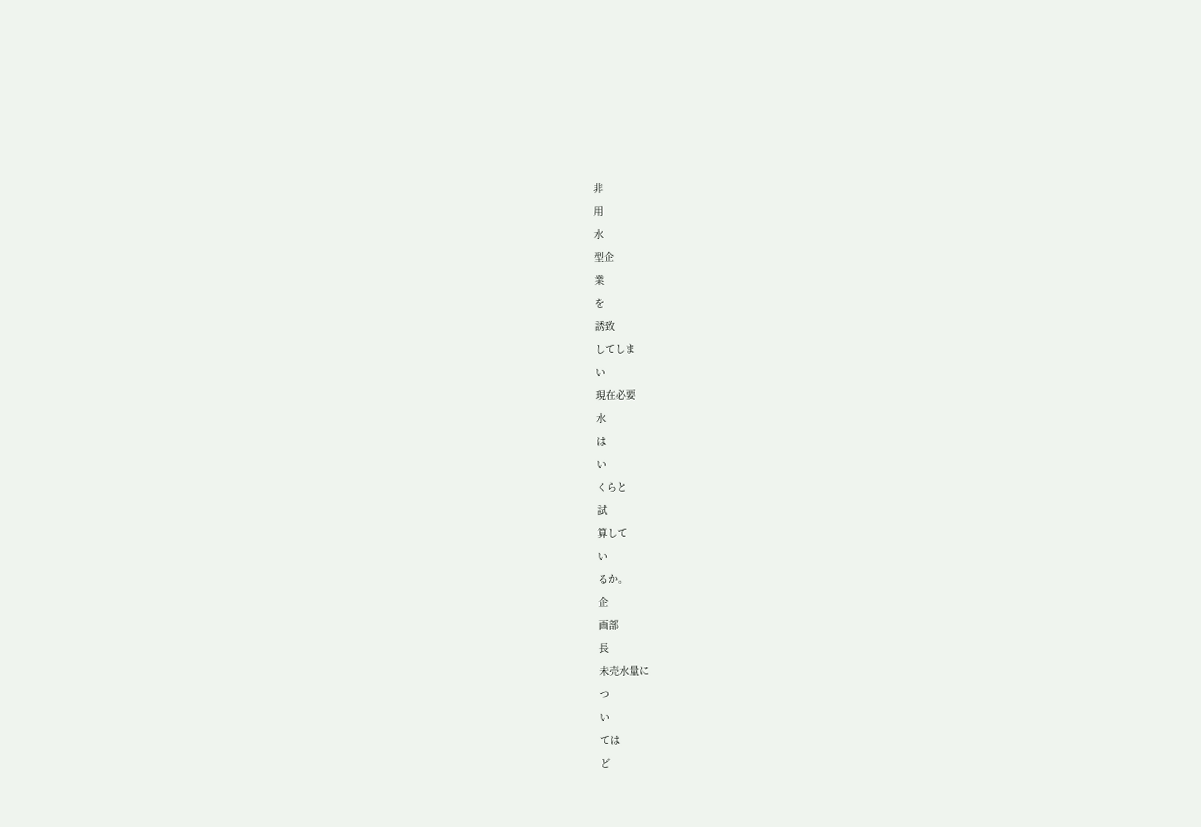非
用
水
型企
業
を
誘致
してしま
い
現在必要
水
は
い
くらと
試
算して
い
るか。
企
画部
長
未売水量に
つ
い
ては
ど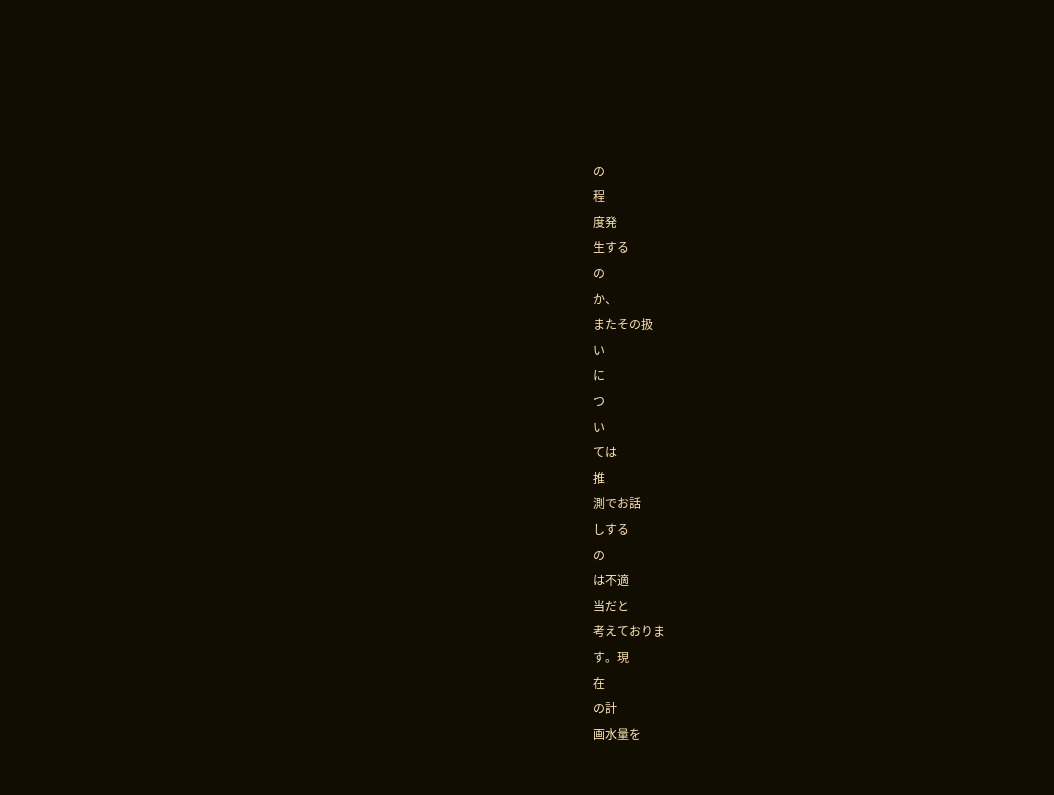の
程
度発
生する
の
か、
またその扱
い
に
つ
い
ては
推
測でお話
しする
の
は不適
当だと
考えておりま
す。現
在
の計
画水量を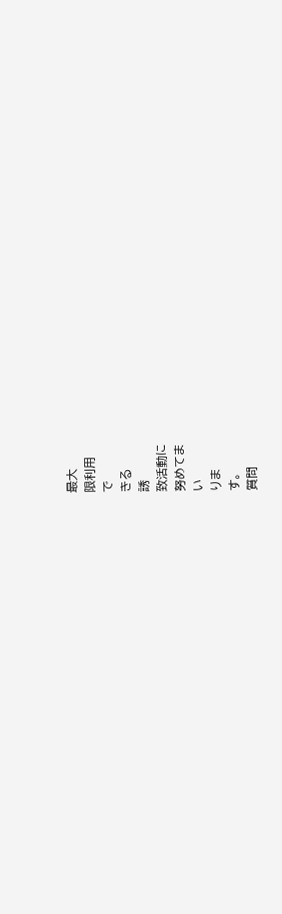最大
限利用
で
きる
誘
致活動に
努めてま
い
りま
す。
質問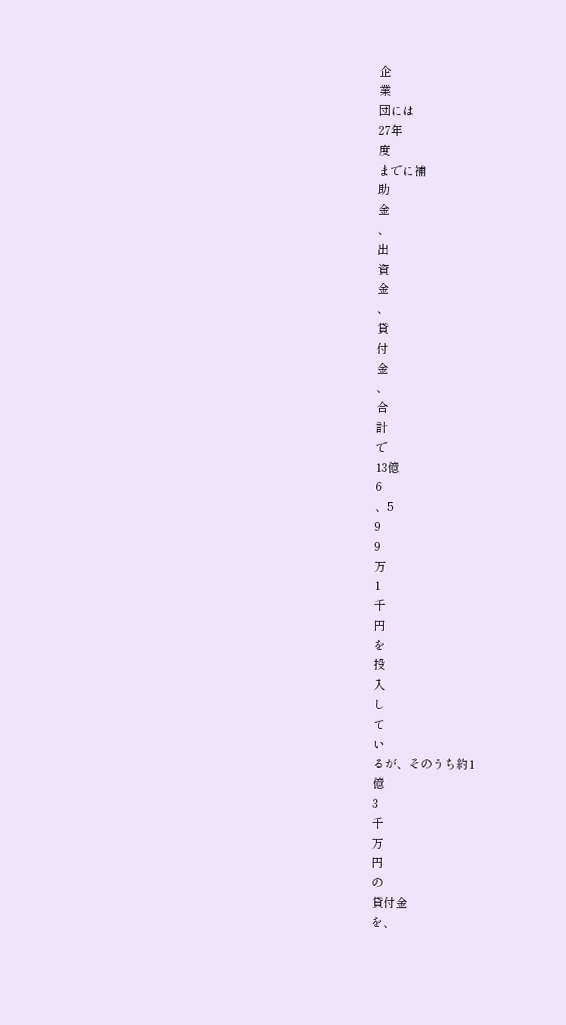企
業
団には
27年
度
までに補
助
金
、
出
資
金
、
貸
付
金
、
合
計
で
13億
6
、5
9
9
万
1
千
円
を
投
入
し
て
い
るが、そのうち約1
億
3
千
万
円
の
貸付金
を、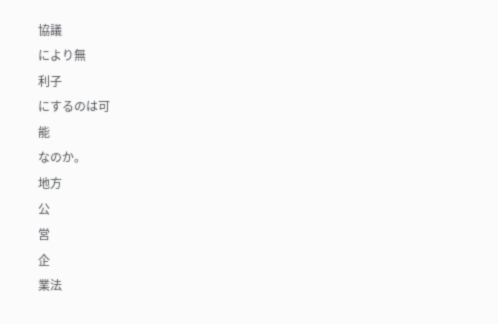協議
により無
利子
にするのは可
能
なのか。
地方
公
営
企
業法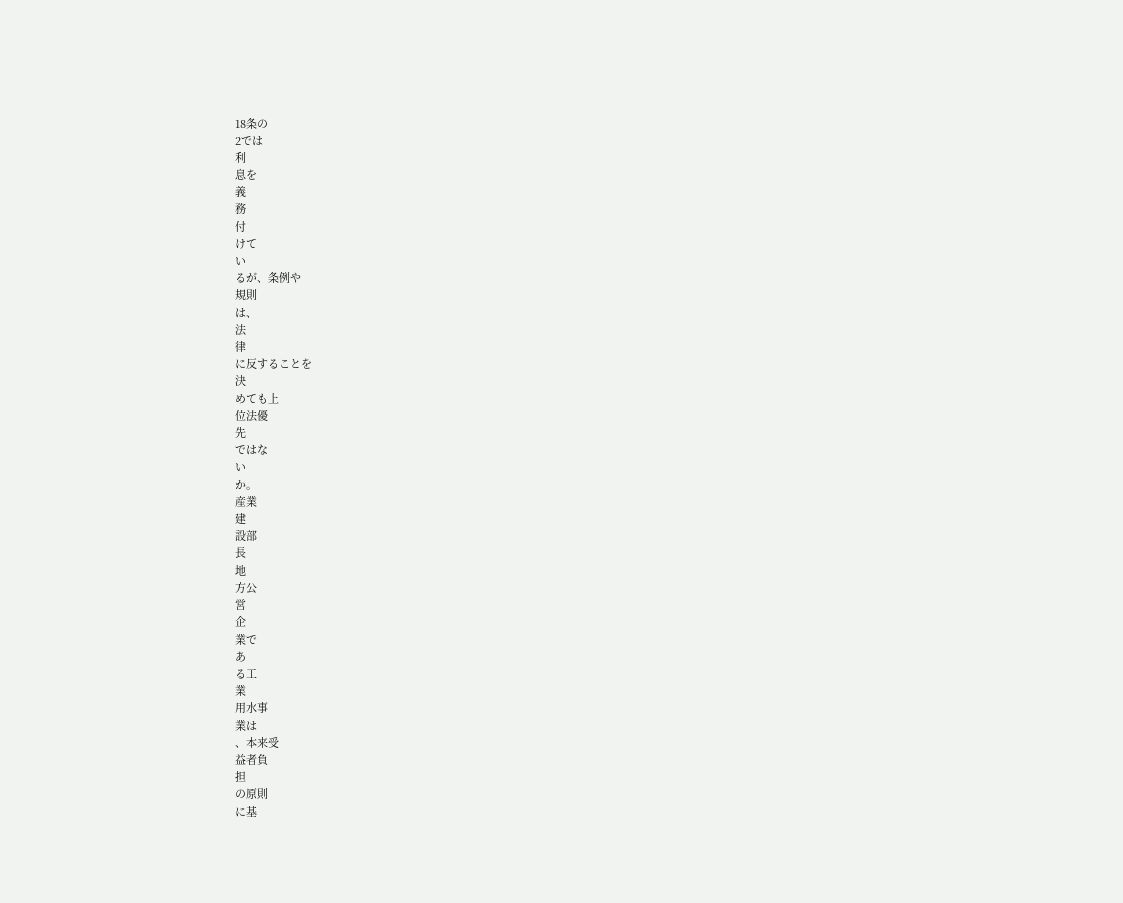18条の
2では
利
息を
義
務
付
けて
い
るが、条例や
規則
は、
法
律
に反することを
決
めても上
位法優
先
ではな
い
か。
産業
建
設部
長
地
方公
営
企
業で
あ
る工
業
用水事
業は
、本来受
益者負
担
の原則
に基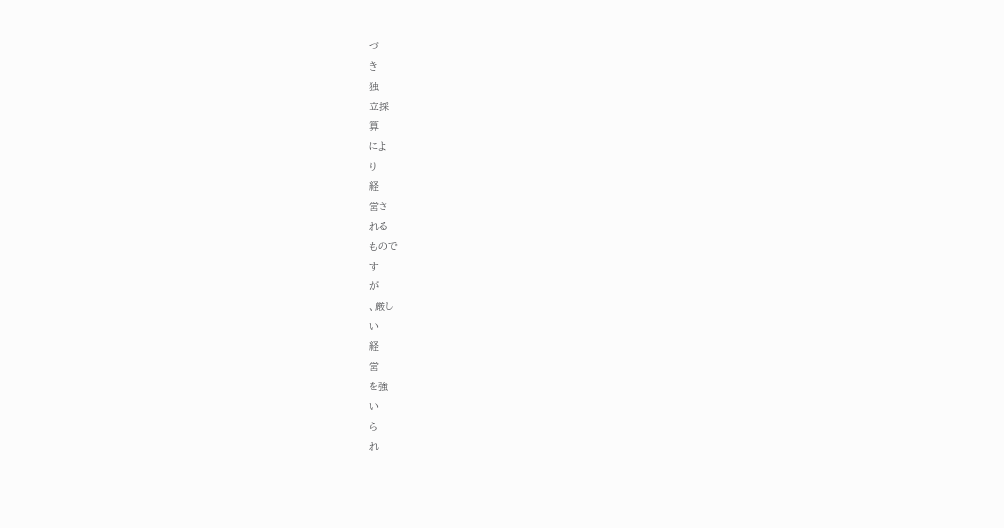づ
き
独
立採
算
によ
り
経
営さ
れる
もので
す
が
、厳し
い
経
営
を強
い
ら
れ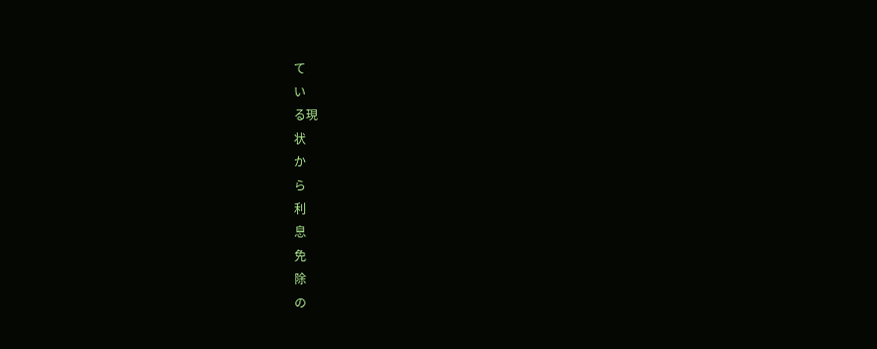て
い
る現
状
か
ら
利
息
免
除
の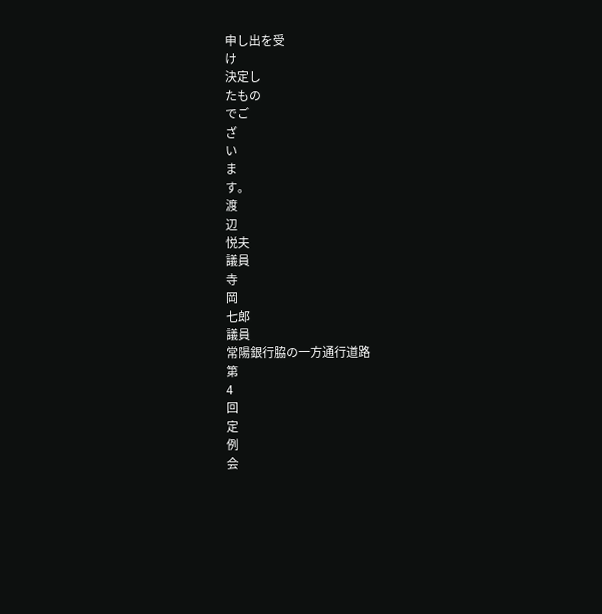申し出を受
け
決定し
たもの
でご
ざ
い
ま
す。
渡
辺
悦夫
議員
寺
岡
七郎
議員
常陽銀行脇の一方通行道路
第
4
回
定
例
会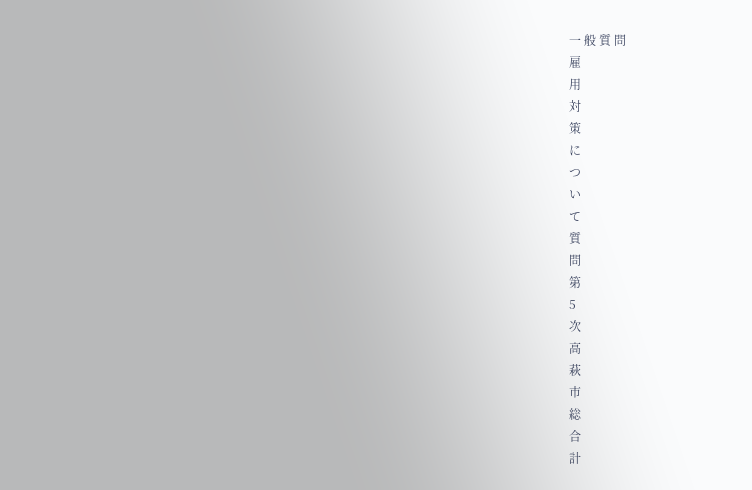一 般 質 問
雇
用
対
策
に
つ
い
て
質
問
第
5
次
高
萩
市
総
合
計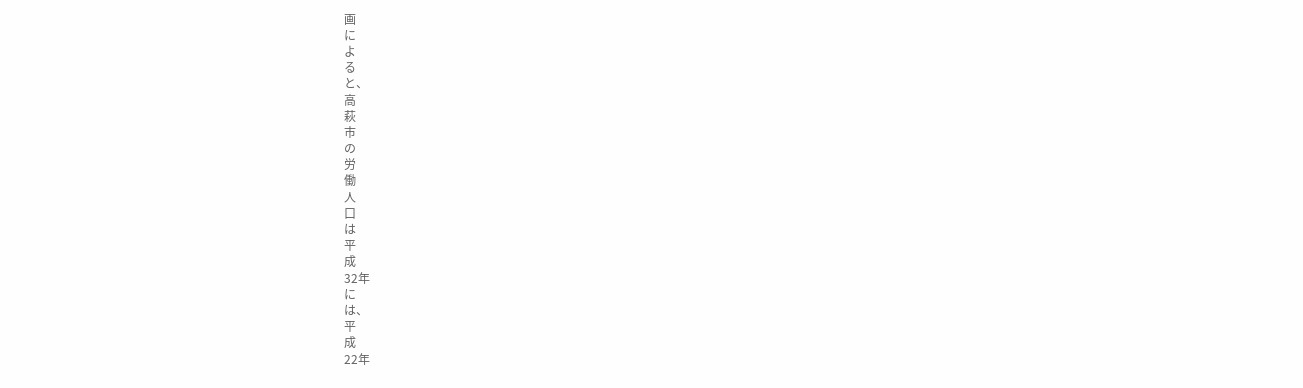画
に
よ
る
と、
高
萩
市
の
労
働
人
口
は
平
成
32年
に
は、
平
成
22年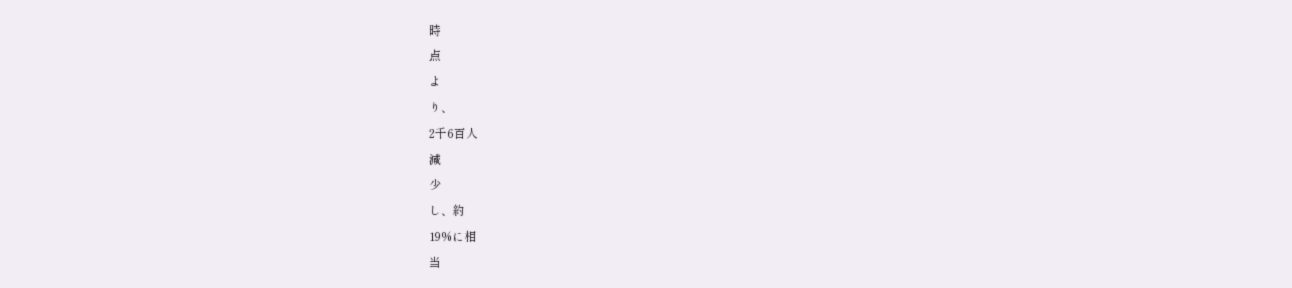時
点
よ
り、
2千6百人
減
少
し、約
19%に相
当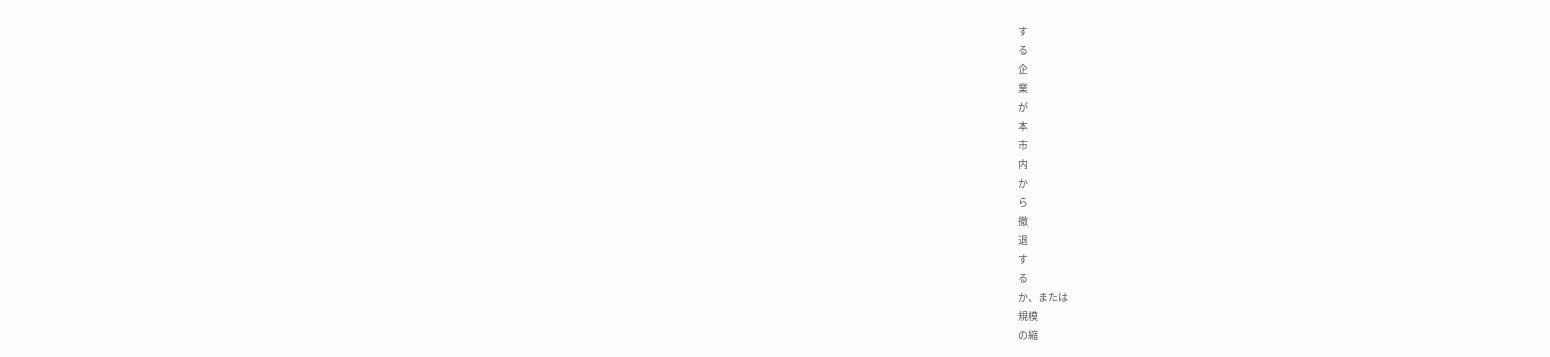す
る
企
業
が
本
市
内
か
ら
撤
退
す
る
か、または
規模
の縮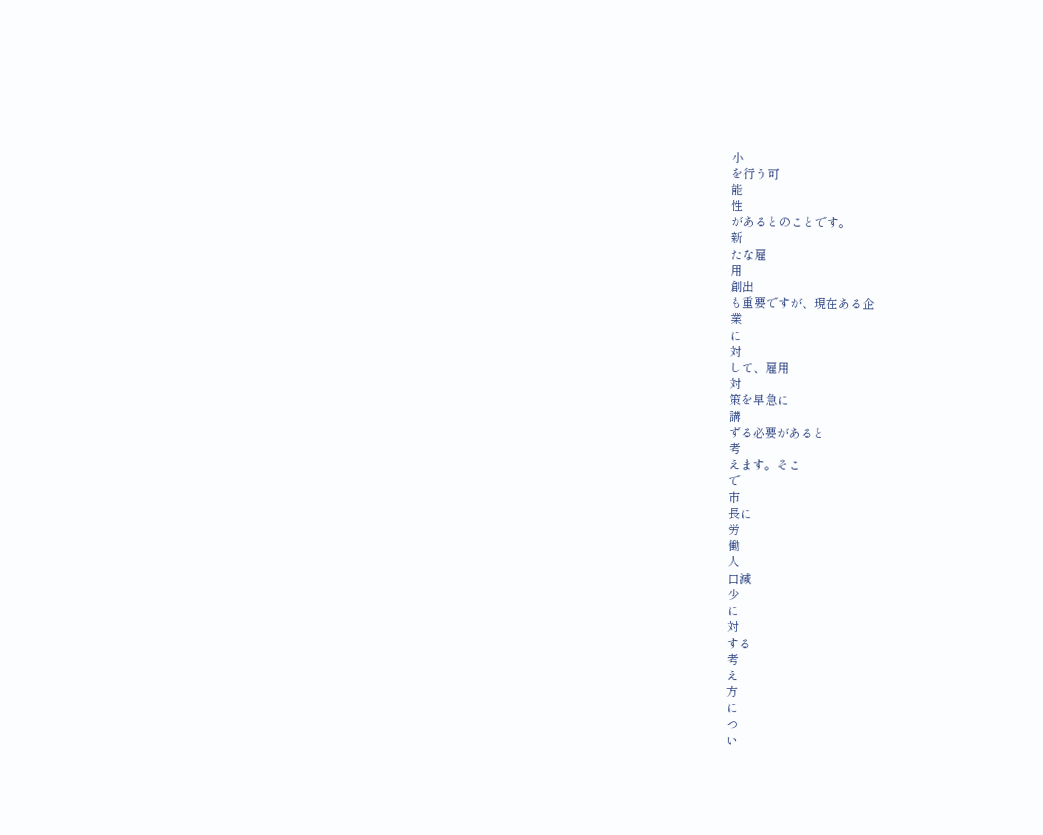小
を行う可
能
性
があるとのことです。
新
たな雇
用
創出
も重要ですが、現在ある企
業
に
対
して、雇用
対
策を早急に
講
ずる必要があると
考
えます。そこ
で
市
長に
労
働
人
口減
少
に
対
する
考
え
方
に
つ
い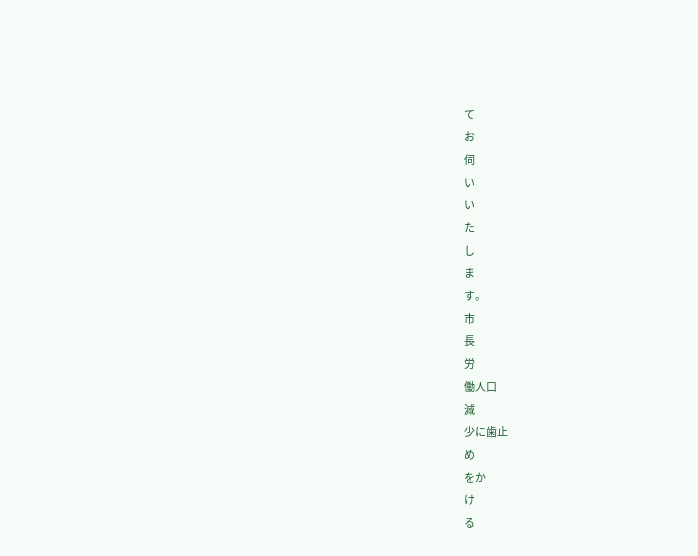て
お
伺
い
い
た
し
ま
す。
市
長
労
働人口
減
少に歯止
め
をか
け
る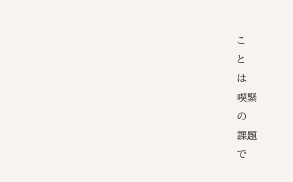こ
と
は
喫緊
の
課題
で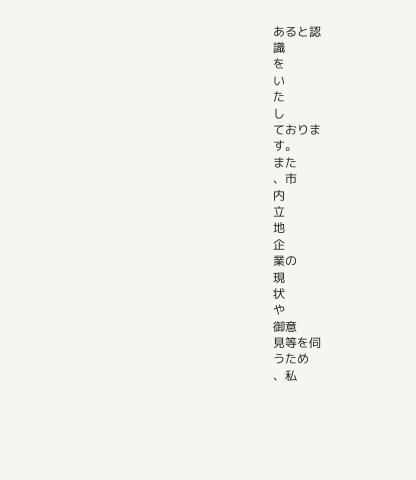あると認
識
を
い
た
し
ておりま
す。
また
、市
内
立
地
企
業の
現
状
や
御意
見等を伺
うため
、私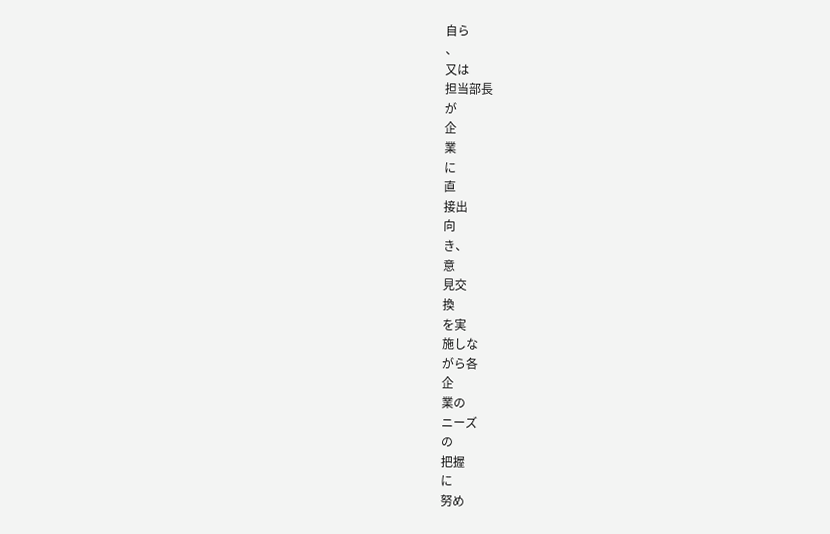自ら
、
又は
担当部長
が
企
業
に
直
接出
向
き、
意
見交
換
を実
施しな
がら各
企
業の
ニーズ
の
把握
に
努め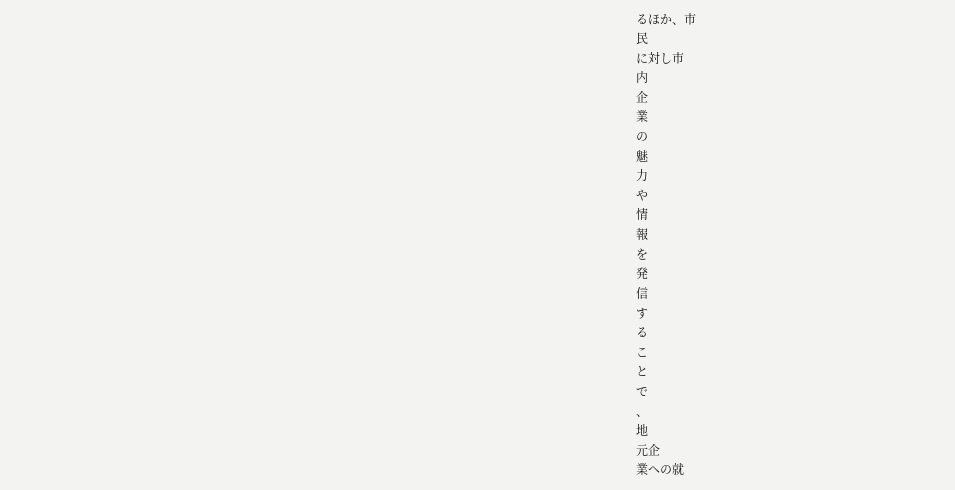るほか、市
民
に対し市
内
企
業
の
魅
力
や
情
報
を
発
信
す
る
こ
と
で
、
地
元企
業への就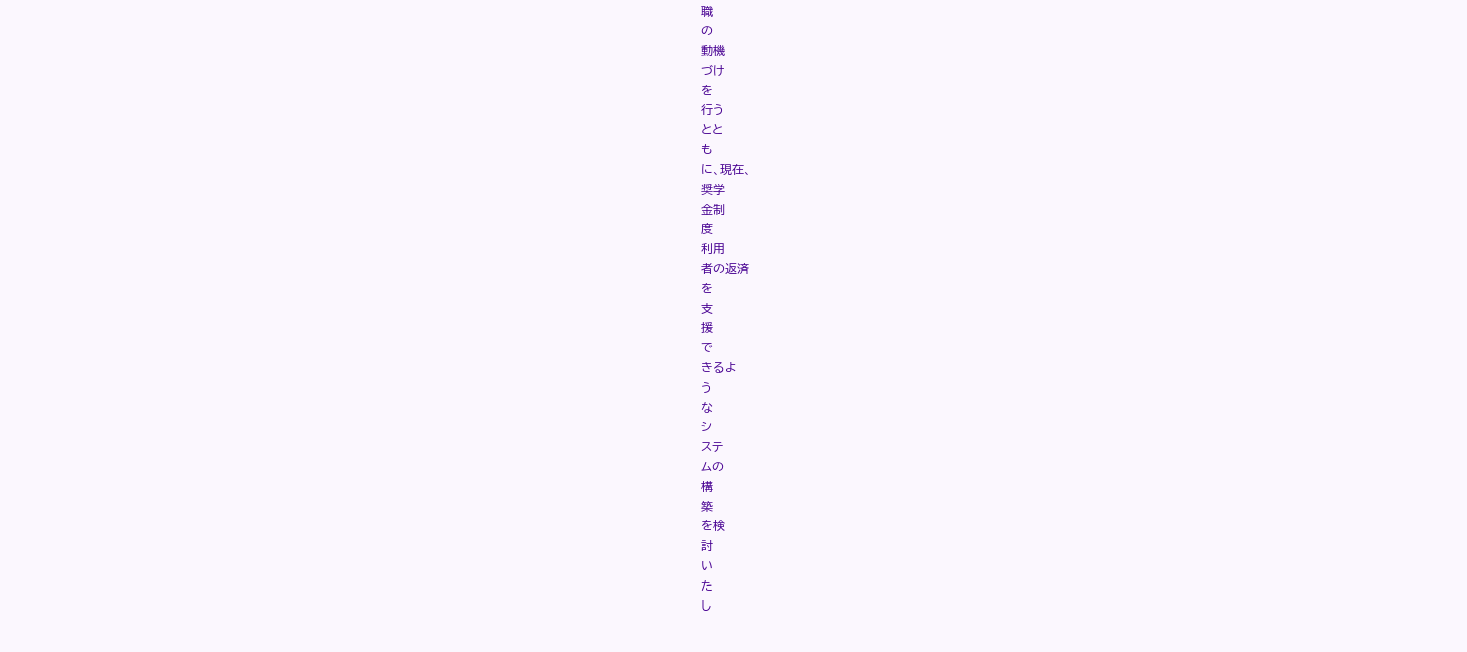職
の
動機
づけ
を
行う
とと
も
に、現在、
奨学
金制
度
利用
者の返済
を
支
援
で
きるよ
う
な
シ
ステ
ムの
構
築
を検
討
い
た
し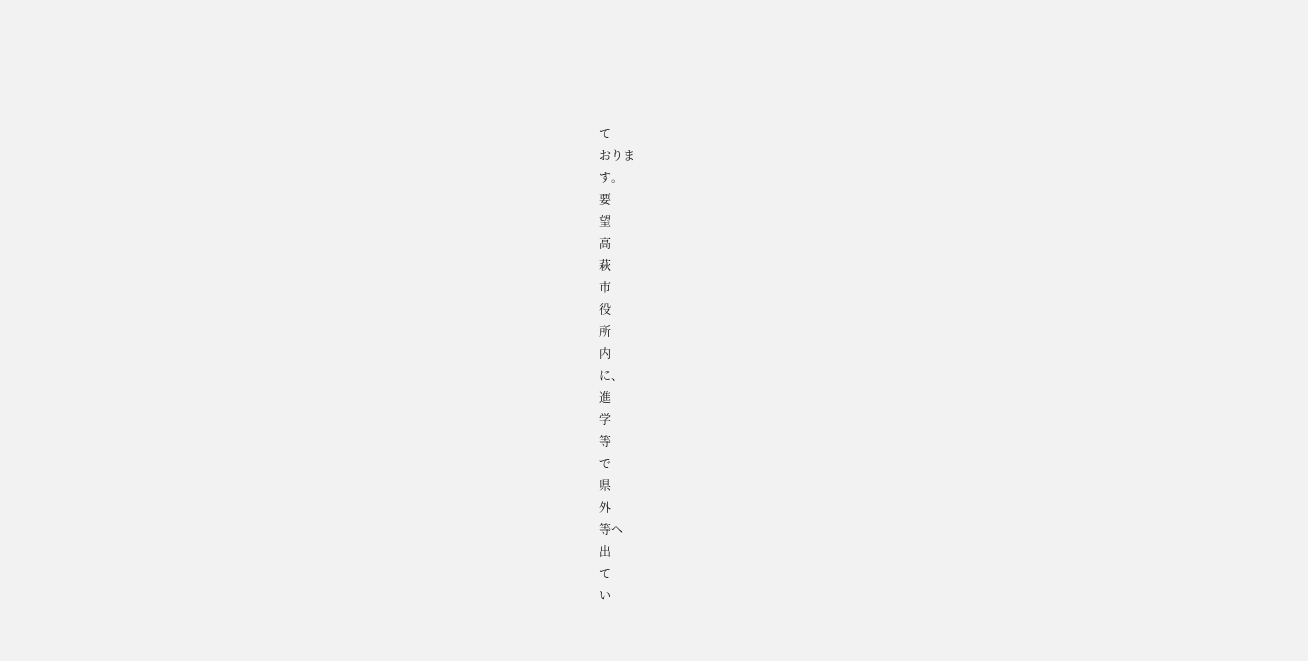て
おりま
す。
要
望
高
萩
市
役
所
内
に、
進
学
等
で
県
外
等へ
出
て
い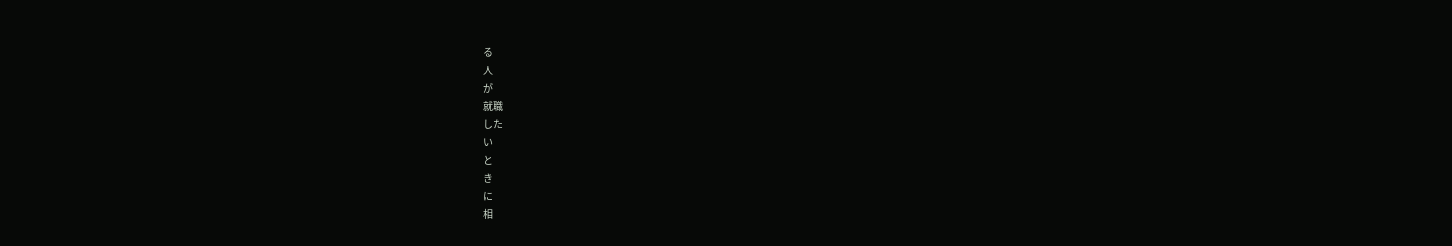る
人
が
就職
した
い
と
き
に
相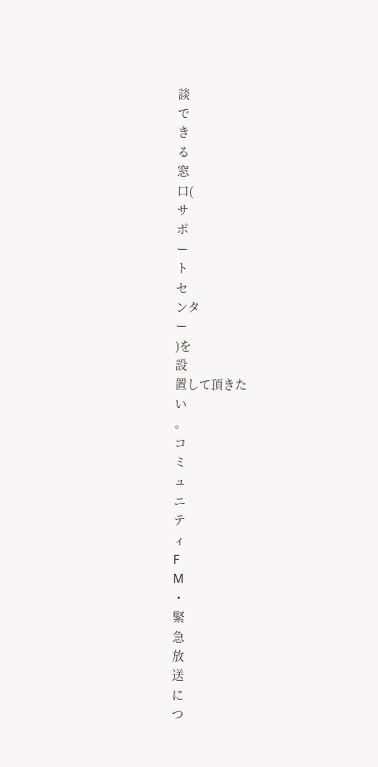談
で
き
る
窓
口(
サ
ポ
ー
ト
セ
ンタ
ー
)を
設
置して頂きた
い
。
コ
ミ
ュ
ニ
テ
ィ
F
M
・
緊
急
放
送
に
つ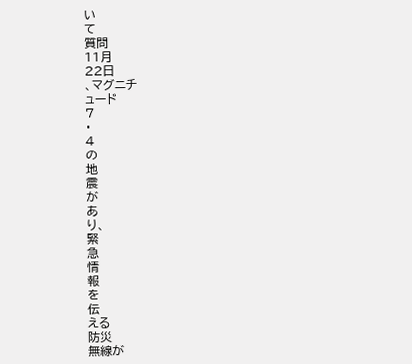い
て
質問
11月
22日
、マグニチ
ュード
7
・
4
の
地
震
が
あ
り、
緊
急
情
報
を
伝
える
防災
無線が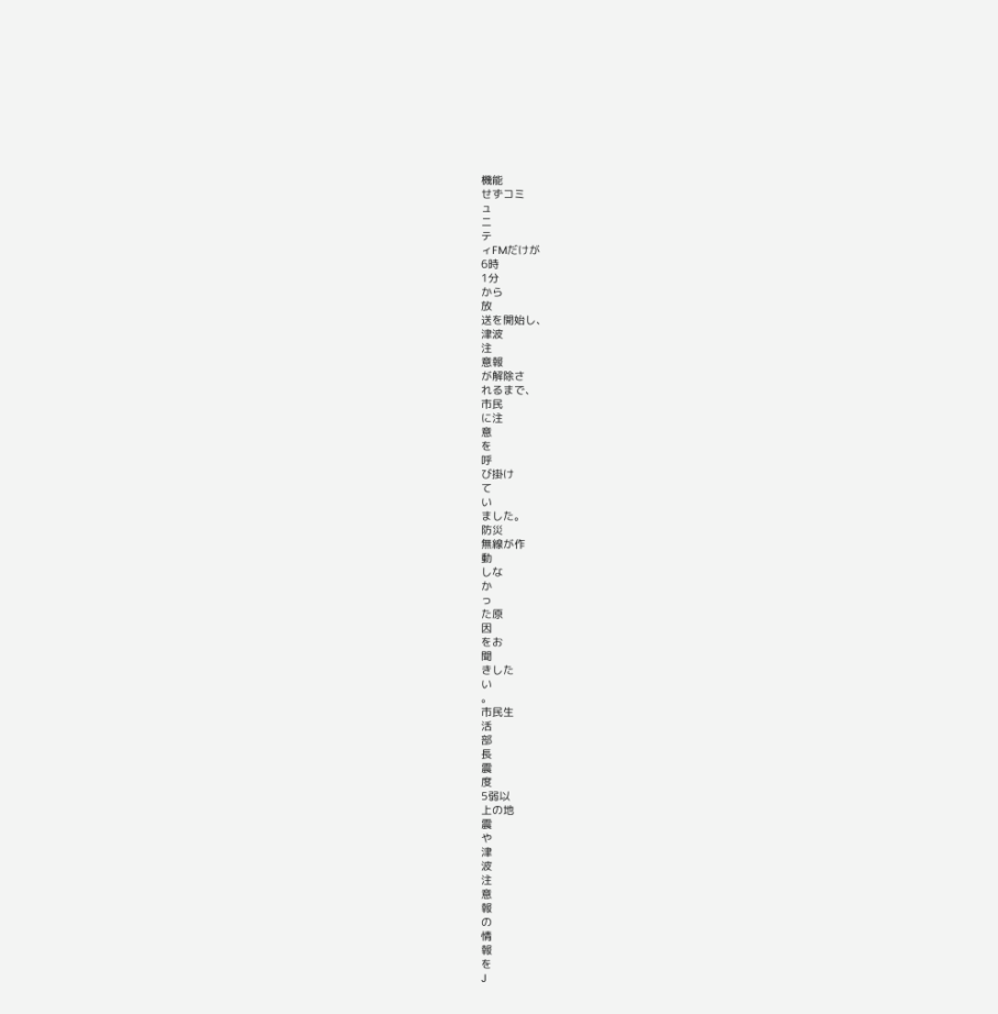機能
せずコミ
ュ
ニ
テ
ィFMだけが
6時
1分
から
放
送を開始し、
津波
注
意報
が解除さ
れるまで、
市民
に注
意
を
呼
び掛け
て
い
ました。
防災
無線が作
動
しな
か
っ
た原
因
をお
聞
きした
い
。
市民生
活
部
長
震
度
5弱以
上の地
震
や
津
波
注
意
報
の
情
報
を
J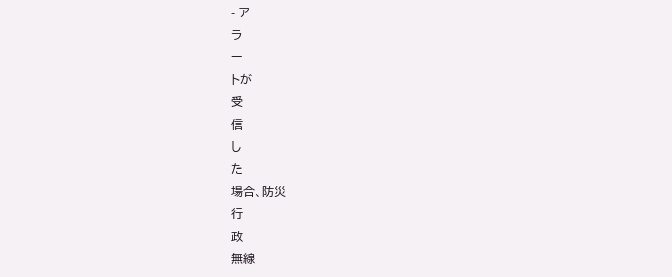- ア
ラ
ー
トが
受
信
し
た
場合、防災
行
政
無線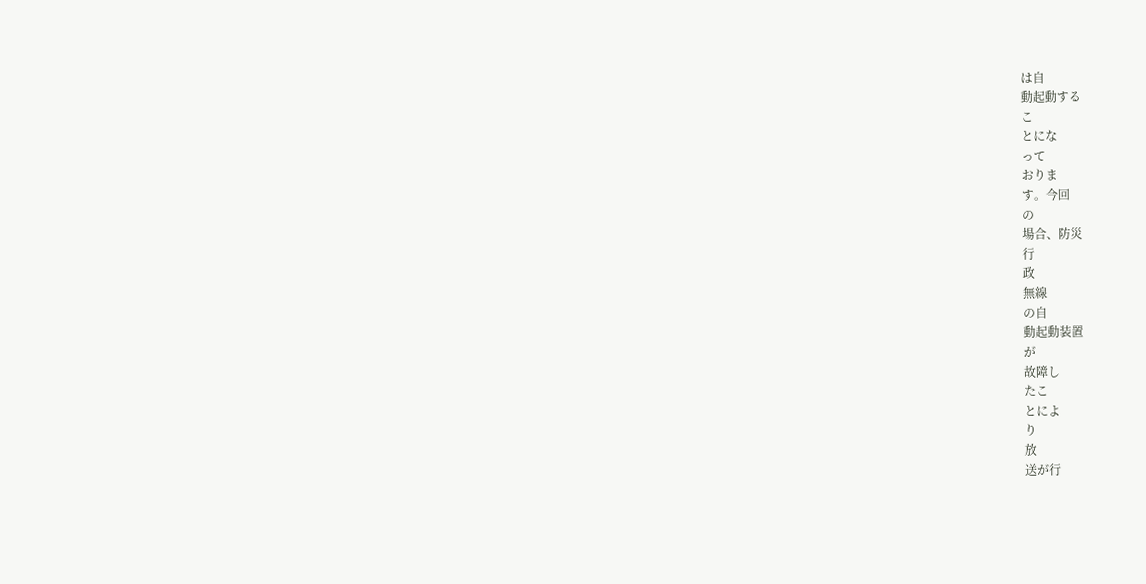は自
動起動する
こ
とにな
って
おりま
す。今回
の
場合、防災
行
政
無線
の自
動起動装置
が
故障し
たこ
とによ
り
放
送が行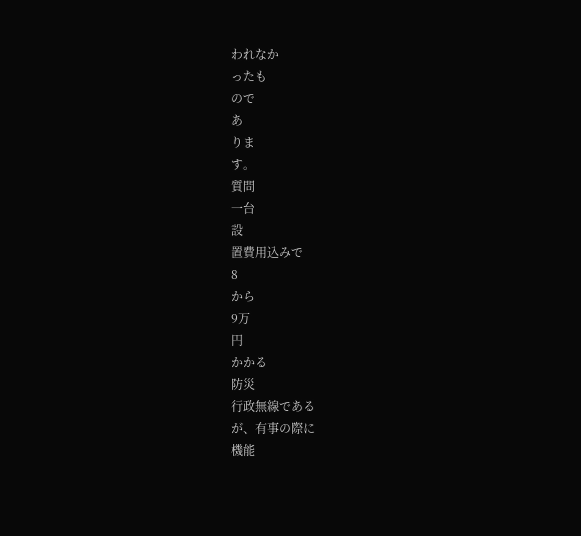われなか
ったも
ので
あ
りま
す。
質問
一台
設
置費用込みで
8
から
9万
円
かかる
防災
行政無線である
が、有事の際に
機能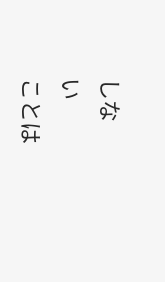しな
い
ことは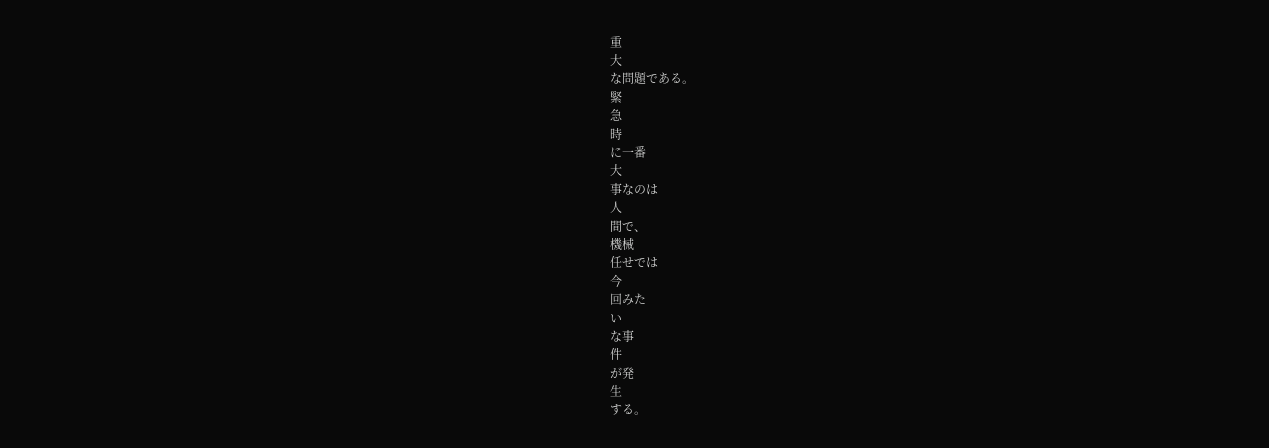重
大
な問題である。
緊
急
時
に一番
大
事なのは
人
間で、
機械
任せでは
今
回みた
い
な事
件
が発
生
する。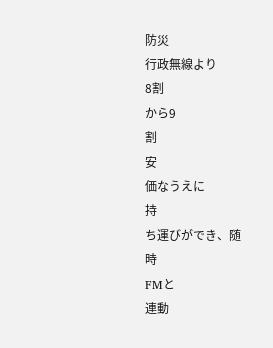防災
行政無線より
8割
から9
割
安
価なうえに
持
ち運びができ、随
時
FMと
連動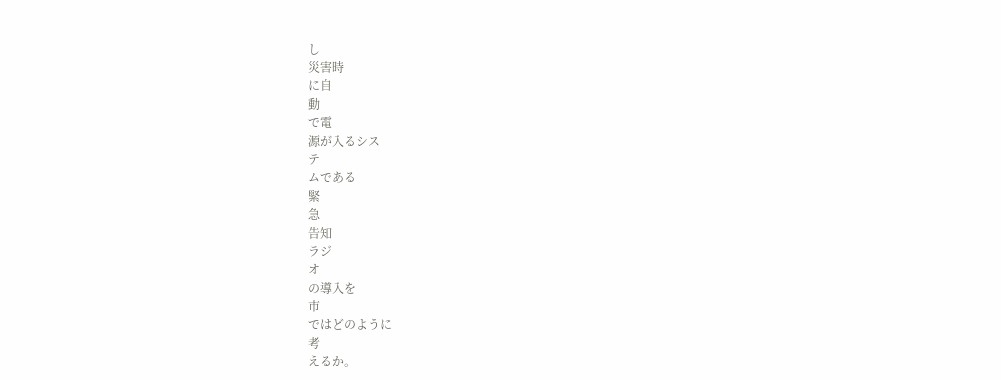し
災害時
に自
動
で電
源が入るシス
テ
ムである
緊
急
告知
ラジ
オ
の導入を
市
ではどのように
考
えるか。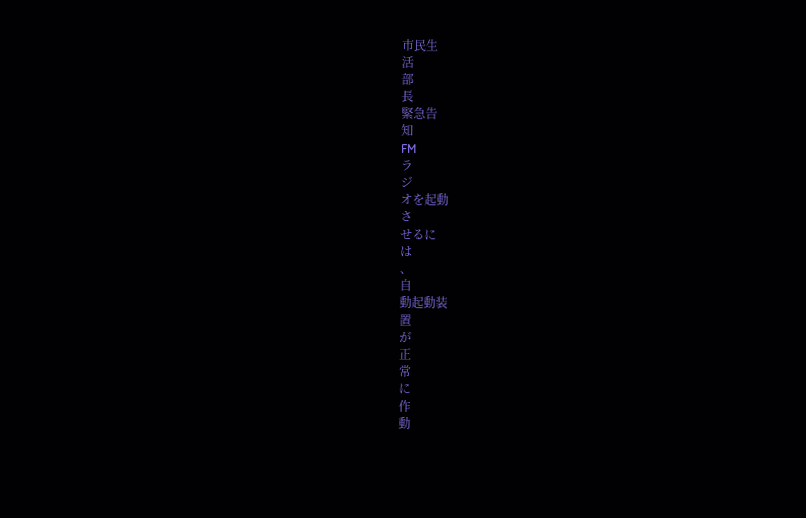市民生
活
部
長
緊急告
知
FM
ラ
ジ
オを起動
さ
せるに
は
、
自
動起動装
置
が
正
常
に
作
動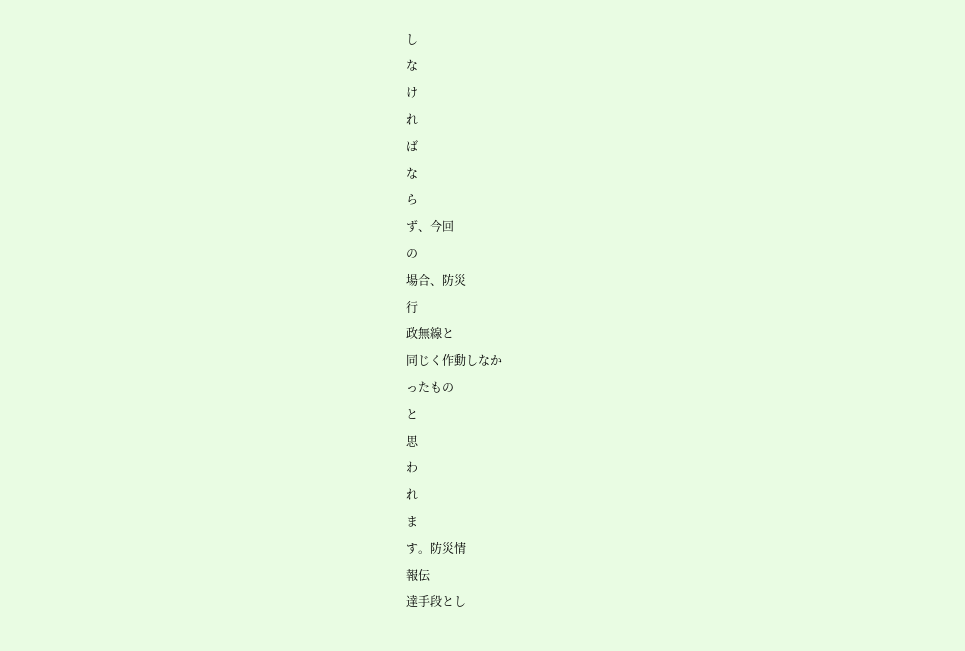し
な
け
れ
ば
な
ら
ず、今回
の
場合、防災
行
政無線と
同じく作動しなか
ったもの
と
思
わ
れ
ま
す。防災情
報伝
達手段とし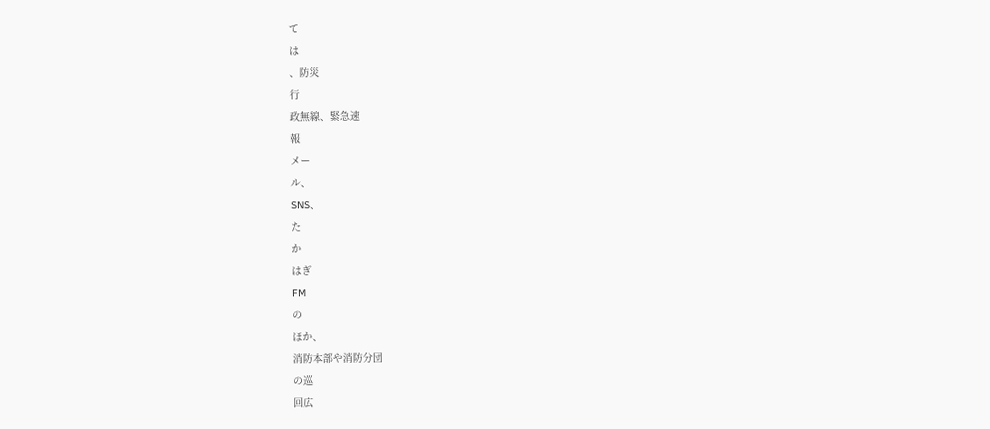て
は
、防災
行
政無線、緊急速
報
メー
ル、
SNS、
た
か
はぎ
FM
の
ほか、
消防本部や消防分団
の巡
回広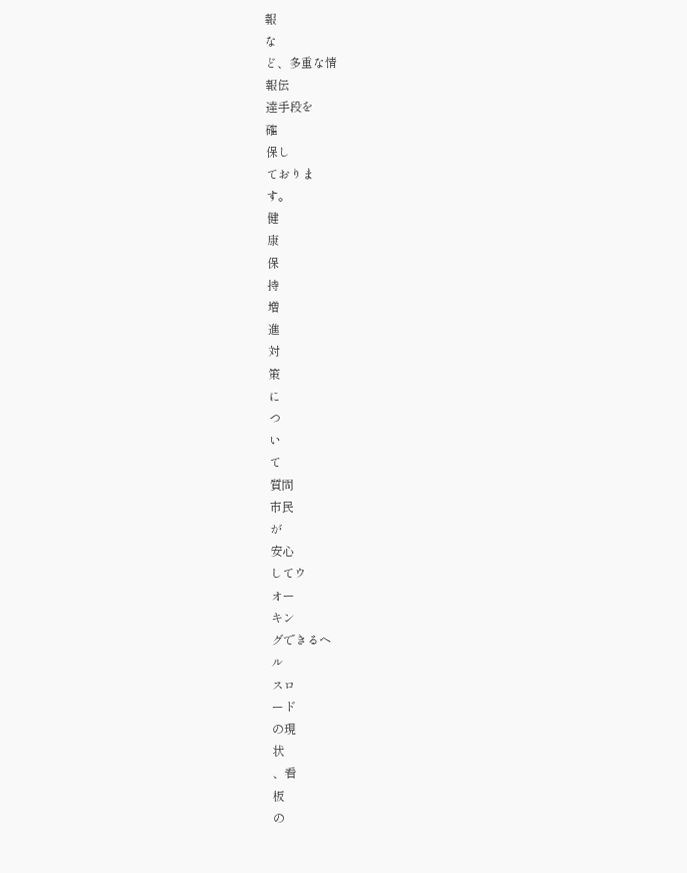報
な
ど、多重な情
報伝
達手段を
確
保し
ておりま
す。
健
康
保
持
増
進
対
策
に
つ
い
て
質問
市民
が
安心
してウ
オー
キン
グできるヘ
ル
スロ
ード
の現
状
、看
板
の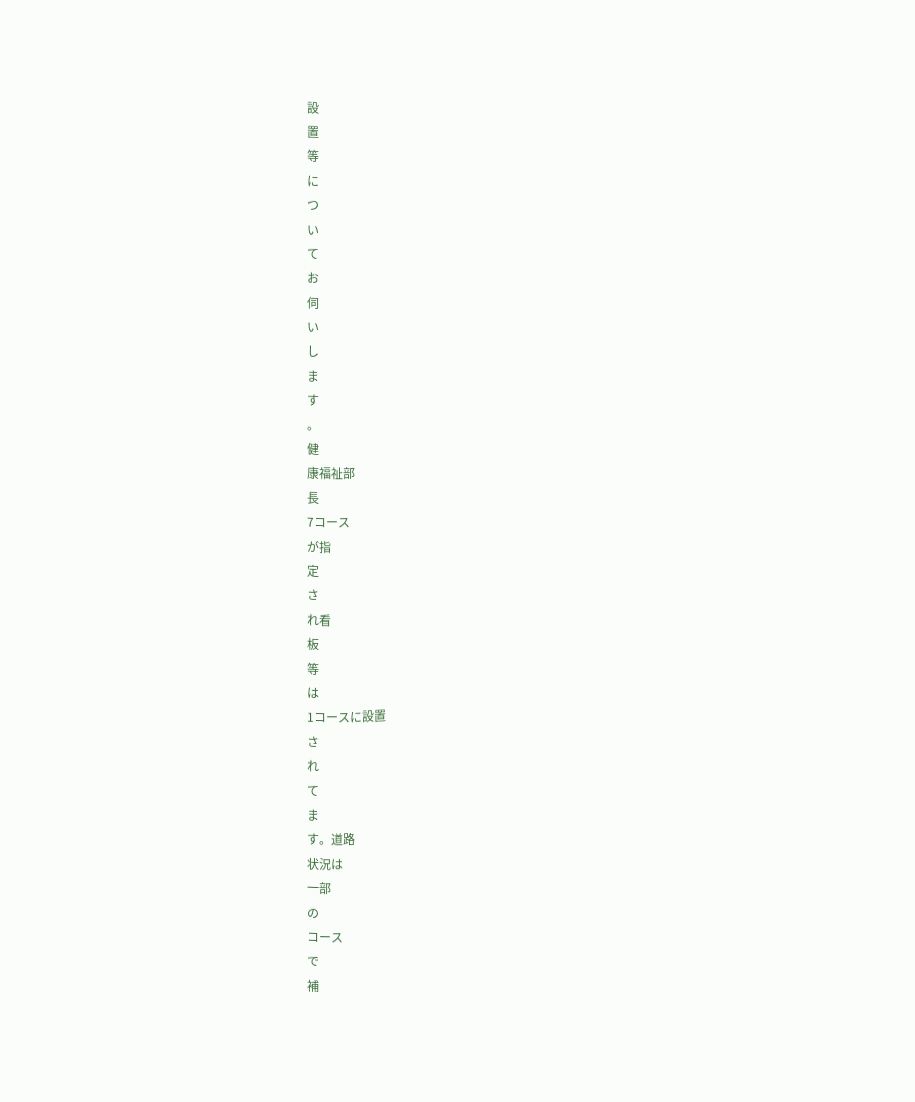設
置
等
に
つ
い
て
お
伺
い
し
ま
す
。
健
康福祉部
長
7コース
が指
定
さ
れ看
板
等
は
1コースに設置
さ
れ
て
ま
す。道路
状況は
一部
の
コース
で
補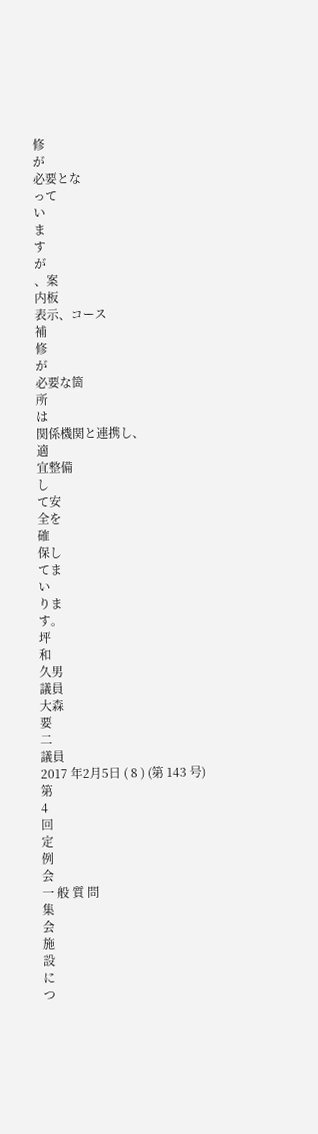修
が
必要とな
って
い
ま
す
が
、案
内板
表示、コース
補
修
が
必要な箇
所
は
関係機関と連携し、
適
宜整備
し
て安
全を
確
保し
てま
い
りま
す。
坪
和
久男
議員
大森
要
二
議員
2017 年2月5日 ( 8 ) (第 143 号)
第
4
回
定
例
会
一 般 質 問
集
会
施
設
に
つ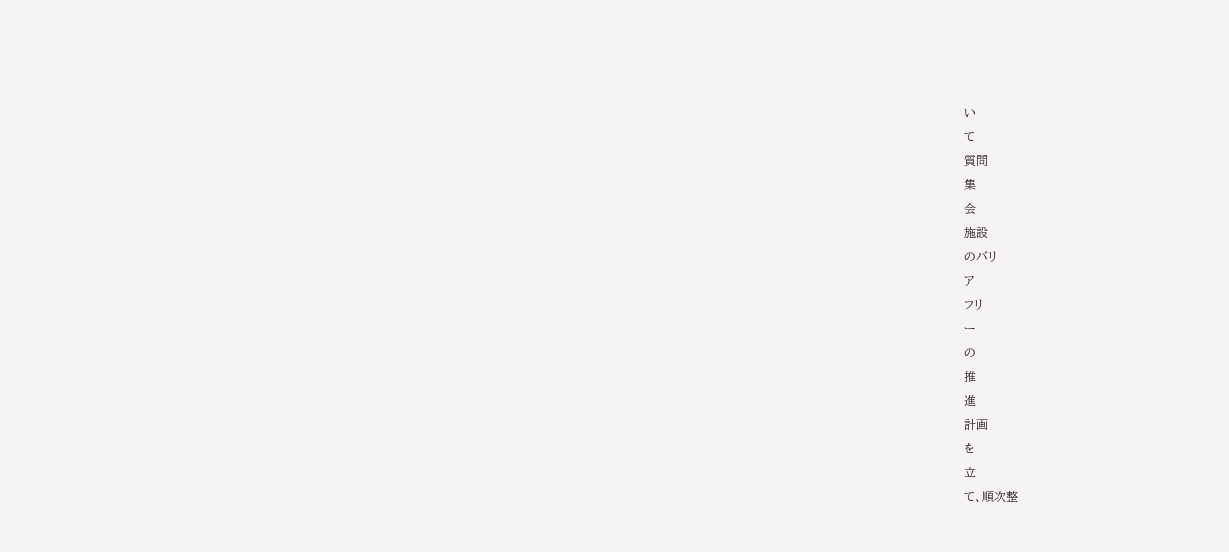い
て
質問
集
会
施設
のバリ
ア
フリ
ー
の
推
進
計画
を
立
て、順次整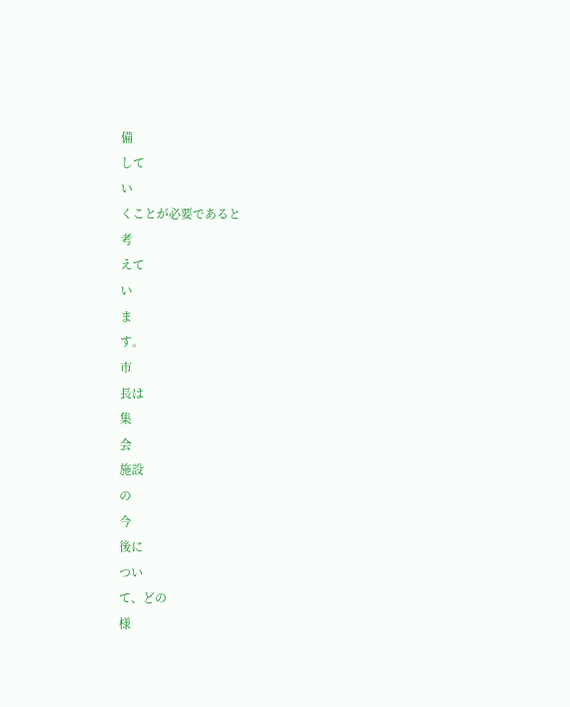備
して
い
くことが必要であると
考
えて
い
ま
す。
市
長は
集
会
施設
の
今
後に
つい
て、どの
様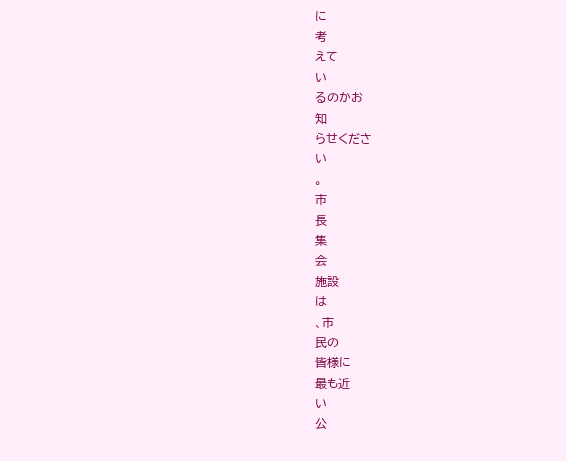に
考
えて
い
るのかお
知
らせくださ
い
。
市
長
集
会
施設
は
、市
民の
皆様に
最も近
い
公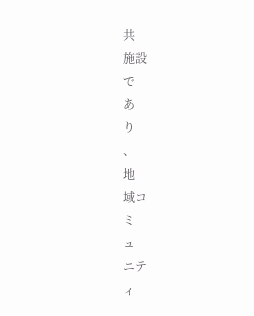共
施設
で
あ
り
、
地
域コ
ミ
ュ
ニテ
ィ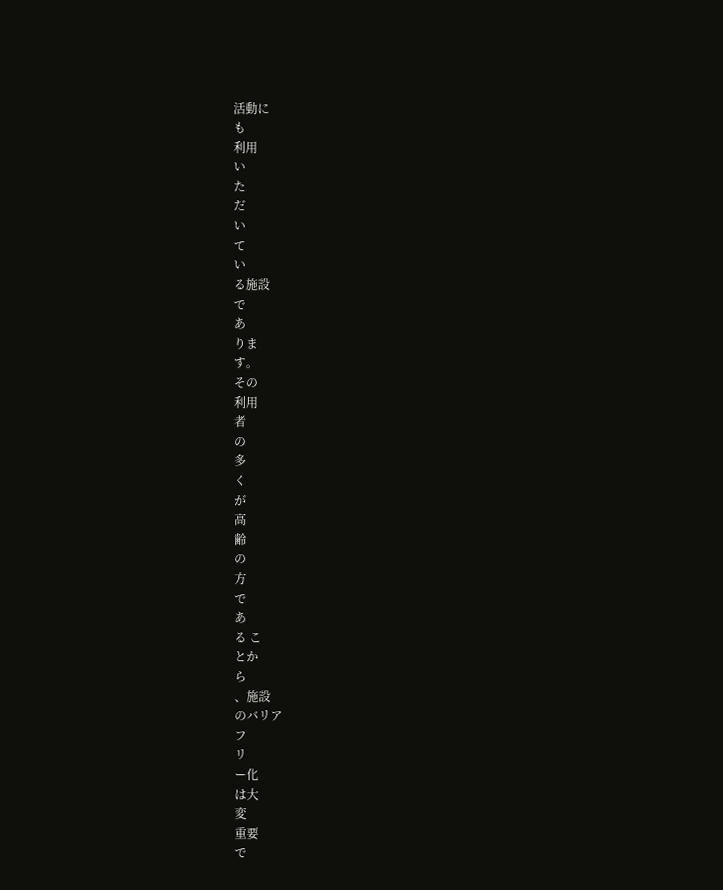活動に
も
利用
い
た
だ
い
て
い
る施設
で
あ
りま
す。
その
利用
者
の
多
く
が
高
齢
の
方
で
あ
る こ
とか
ら
、施設
のバリア
フ
リ
ー化
は大
変
重要
で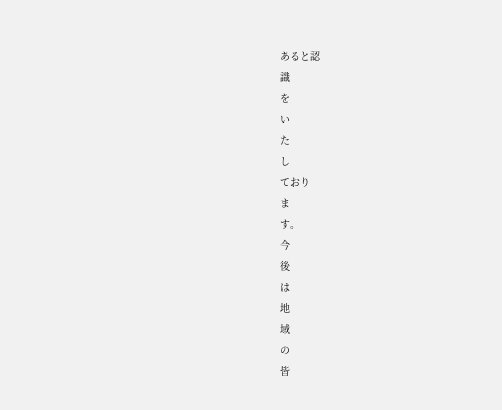あると認
識
を
い
た
し
ており
ま
す。
今
後
は
地
域
の
皆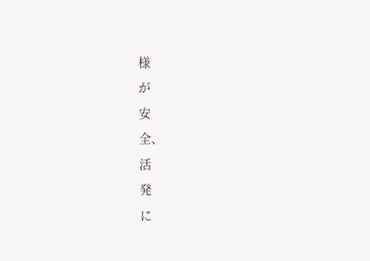様
が
安
全、
活
発
に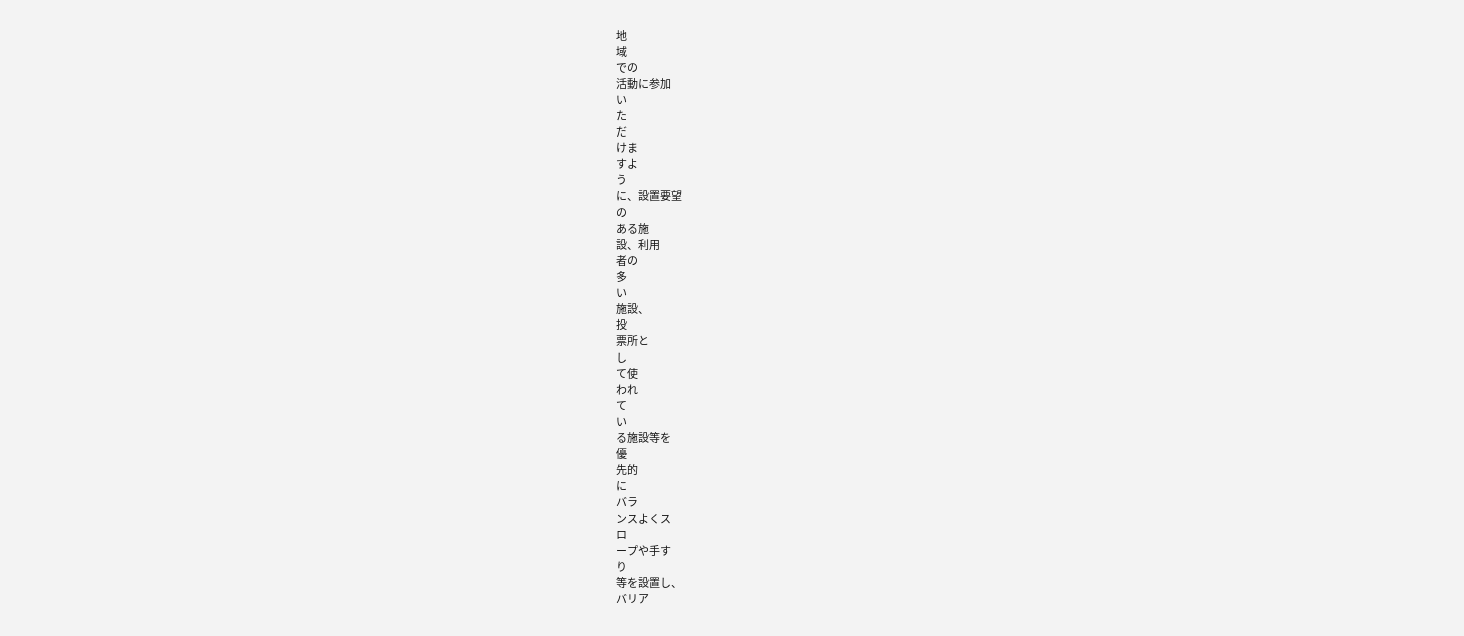地
域
での
活動に参加
い
た
だ
けま
すよ
う
に、設置要望
の
ある施
設、利用
者の
多
い
施設、
投
票所と
し
て使
われ
て
い
る施設等を
優
先的
に
バラ
ンスよくス
ロ
ープや手す
り
等を設置し、
バリア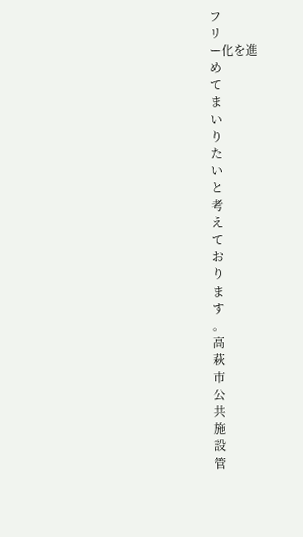フ
リ
ー化を進
め
て
ま
い
り
た
い
と
考
え
て
お
り
ま
す
。
高
萩
市
公
共
施
設
管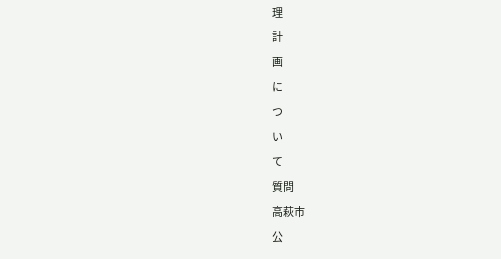理
計
画
に
つ
い
て
質問
高萩市
公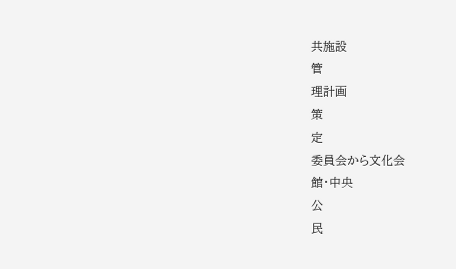共施設
管
理計画
策
定
委員会から文化会
館・中央
公
民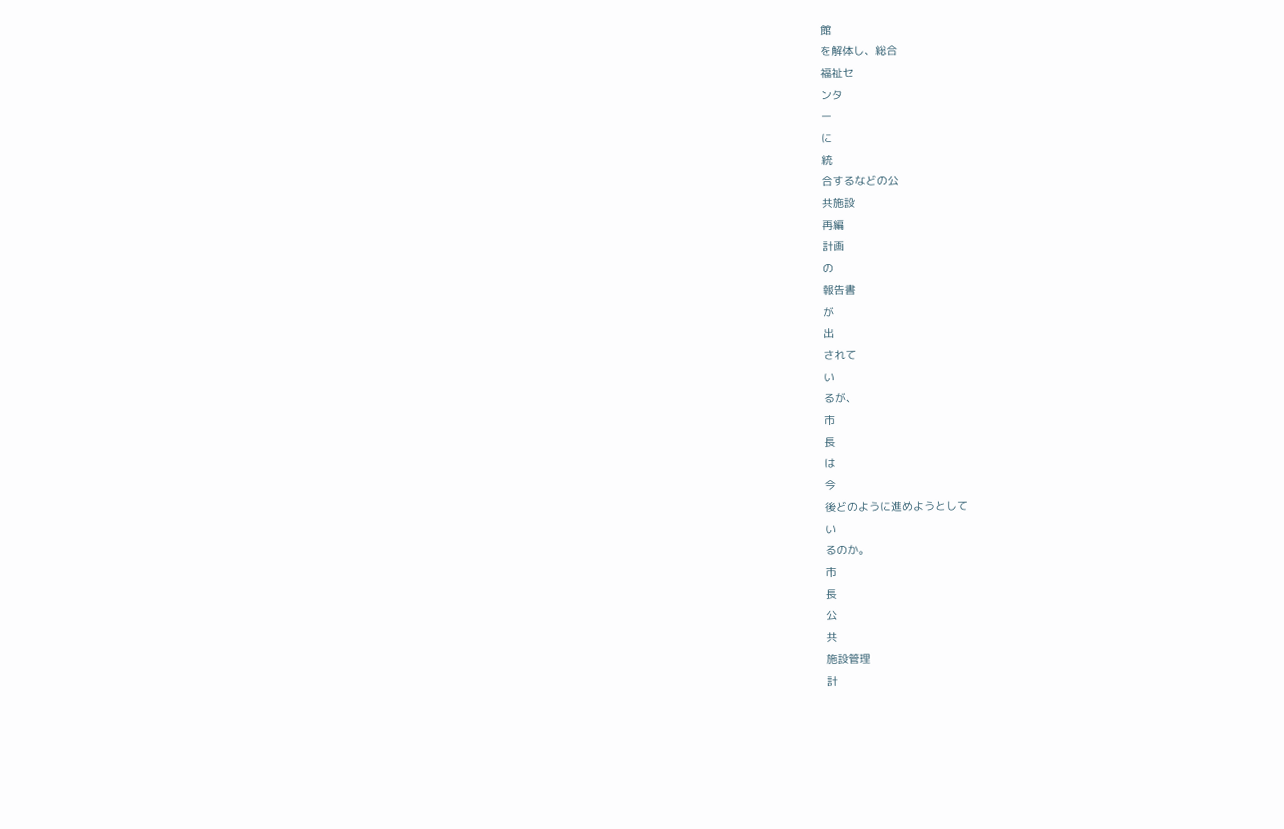館
を解体し、総合
福祉セ
ンタ
ー
に
統
合するなどの公
共施設
再編
計画
の
報告書
が
出
されて
い
るが、
市
長
は
今
後どのように進めようとして
い
るのか。
市
長
公
共
施設管理
計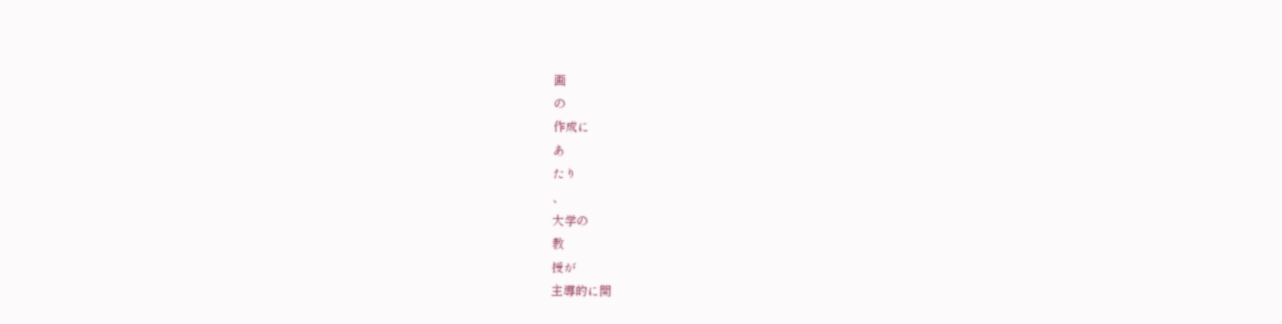画
の
作成に
あ
たり
、
大学の
教
授が
主導的に関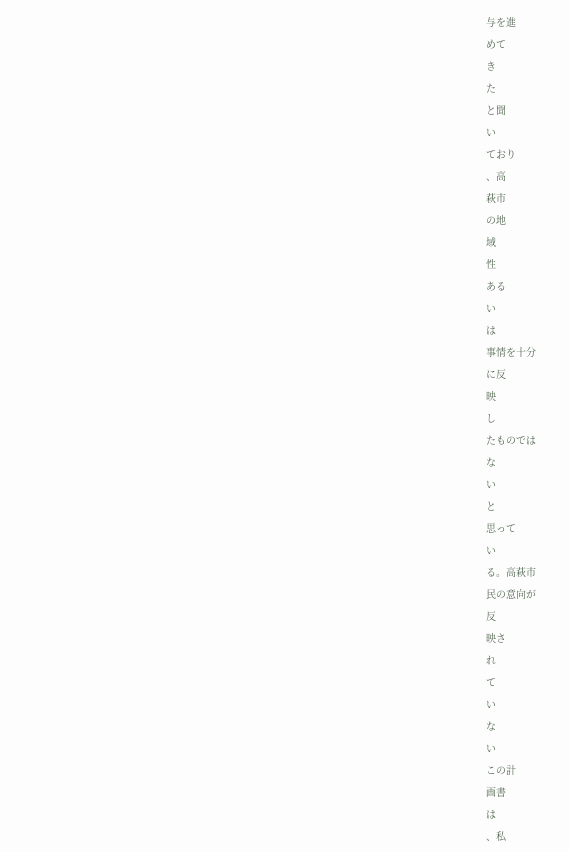与を進
めて
き
た
と聞
い
ており
、高
萩市
の地
域
性
ある
い
は
事情を十分
に反
映
し
たものでは
な
い
と
思って
い
る。高萩市
民の意向が
反
映さ
れ
て
い
な
い
この計
画書
は
、私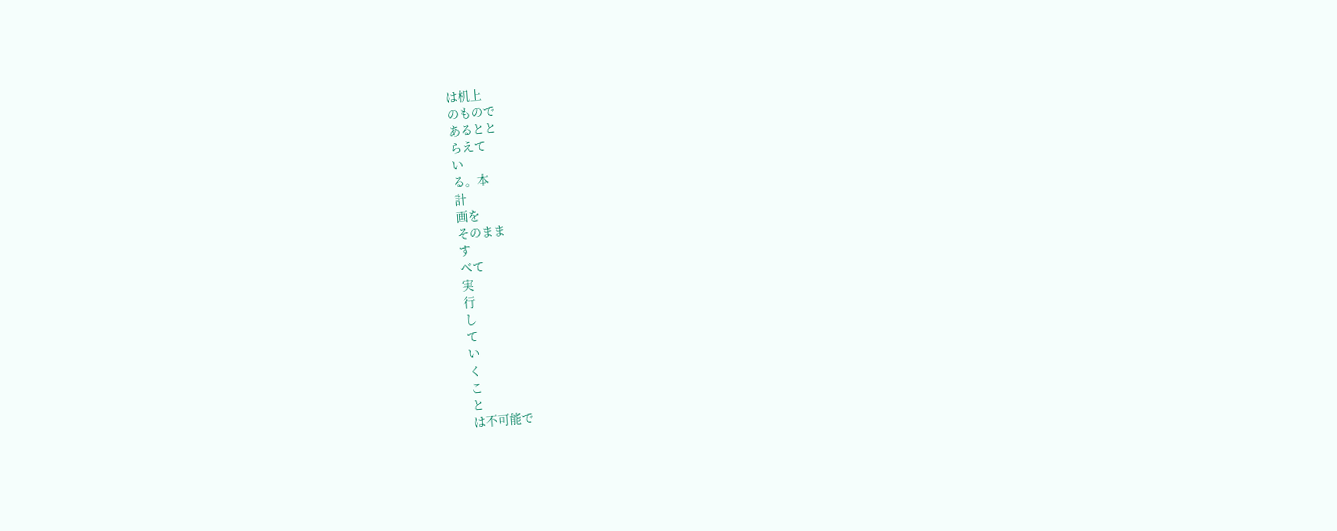は机上
のもので
あるとと
らえて
い
る。本
計
画を
そのまま
す
べて
実
行
し
て
い
く
こ
と
は不可能で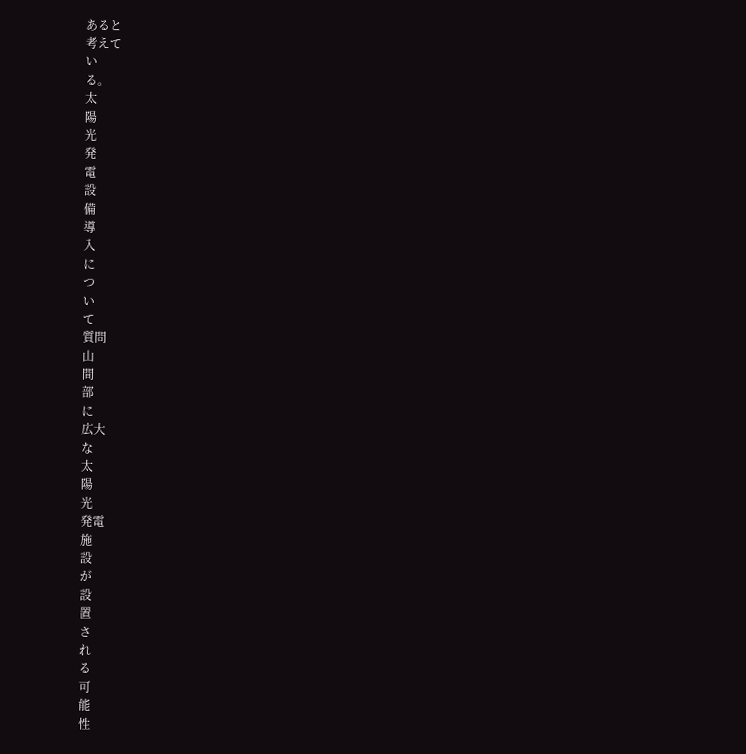あると
考えて
い
る。
太
陽
光
発
電
設
備
導
入
に
つ
い
て
質問
山
間
部
に
広大
な
太
陽
光
発電
施
設
が
設
置
さ
れ
る
可
能
性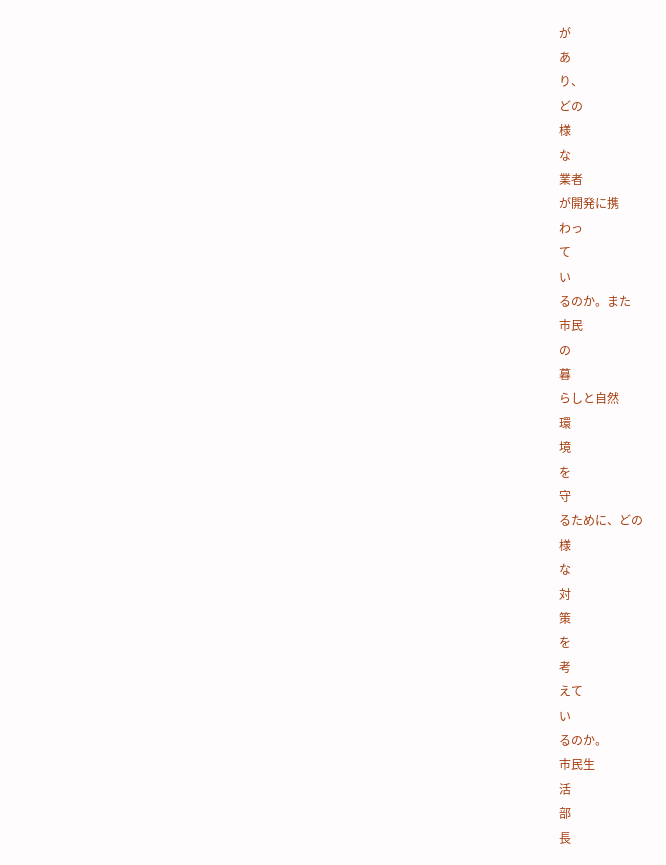が
あ
り、
どの
様
な
業者
が開発に携
わっ
て
い
るのか。また
市民
の
暮
らしと自然
環
境
を
守
るために、どの
様
な
対
策
を
考
えて
い
るのか。
市民生
活
部
長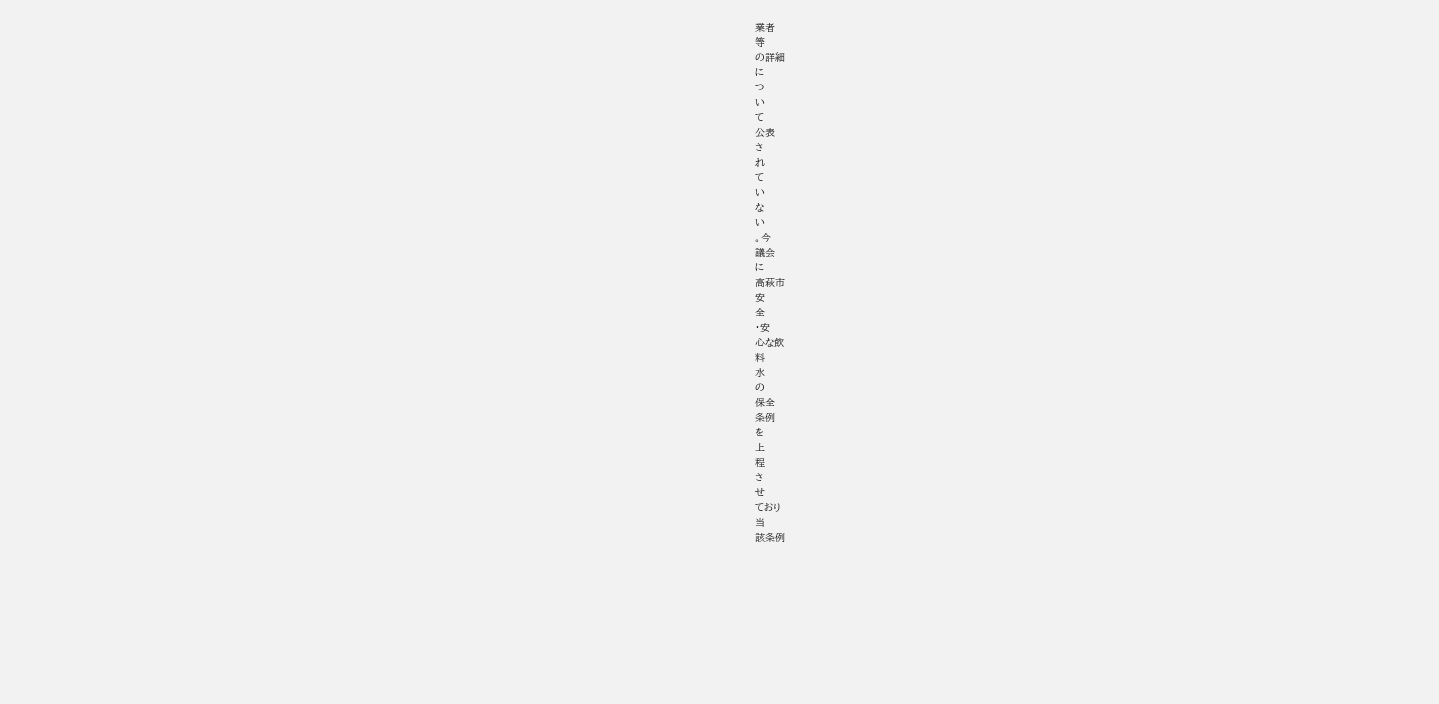業者
等
の詳細
に
つ
い
て
公表
さ
れ
て
い
な
い
。今
議会
に
高萩市
安
全
・安
心な飲
料
水
の
保全
条例
を
上
程
さ
せ
ており
当
該条例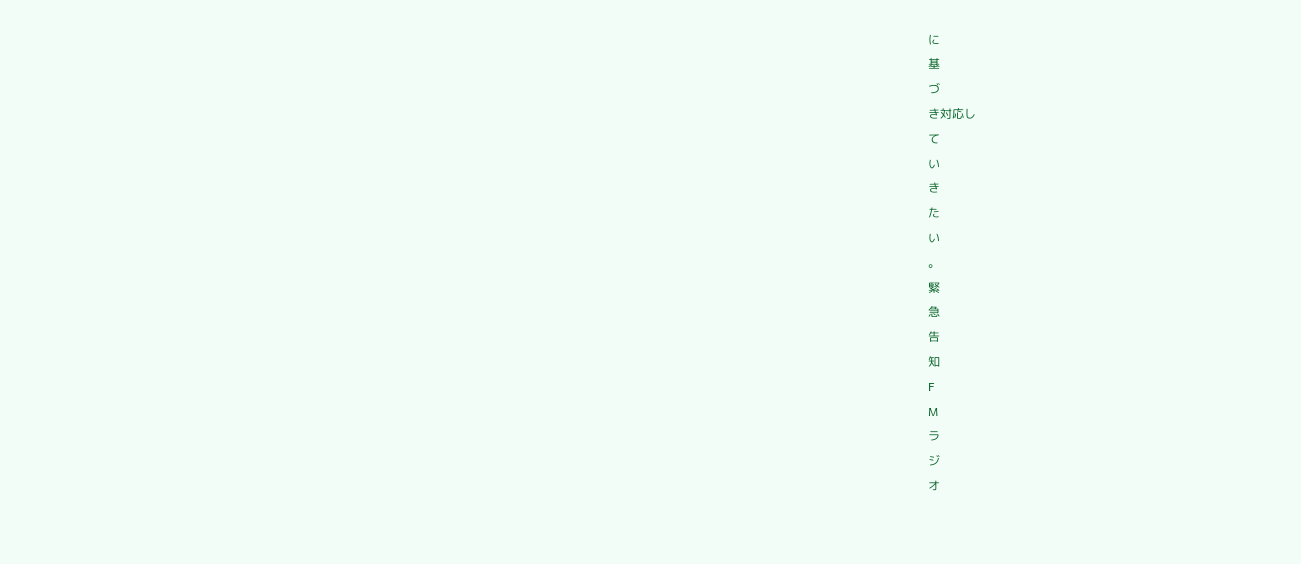に
基
づ
き対応し
て
い
き
た
い
。
緊
急
告
知
F
M
ラ
ジ
オ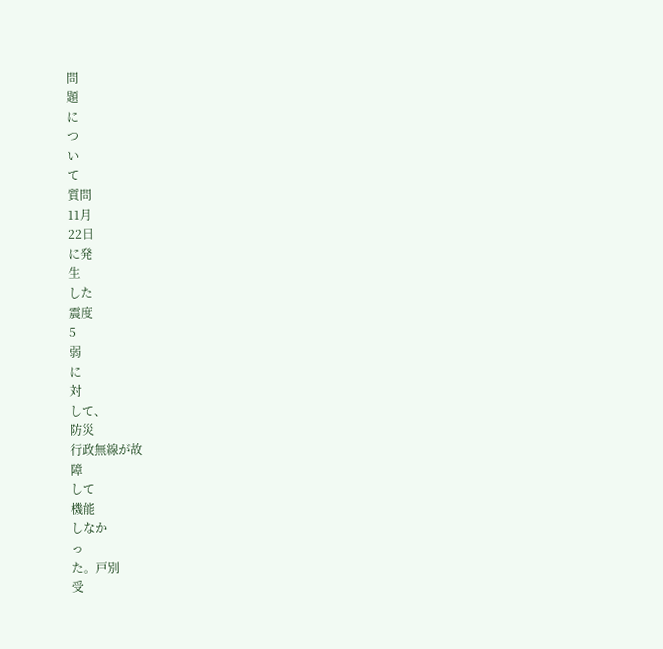問
題
に
つ
い
て
質問
11月
22日
に発
生
した
震度
5
弱
に
対
して、
防災
行政無線が故
障
して
機能
しなか
っ
た。戸別
受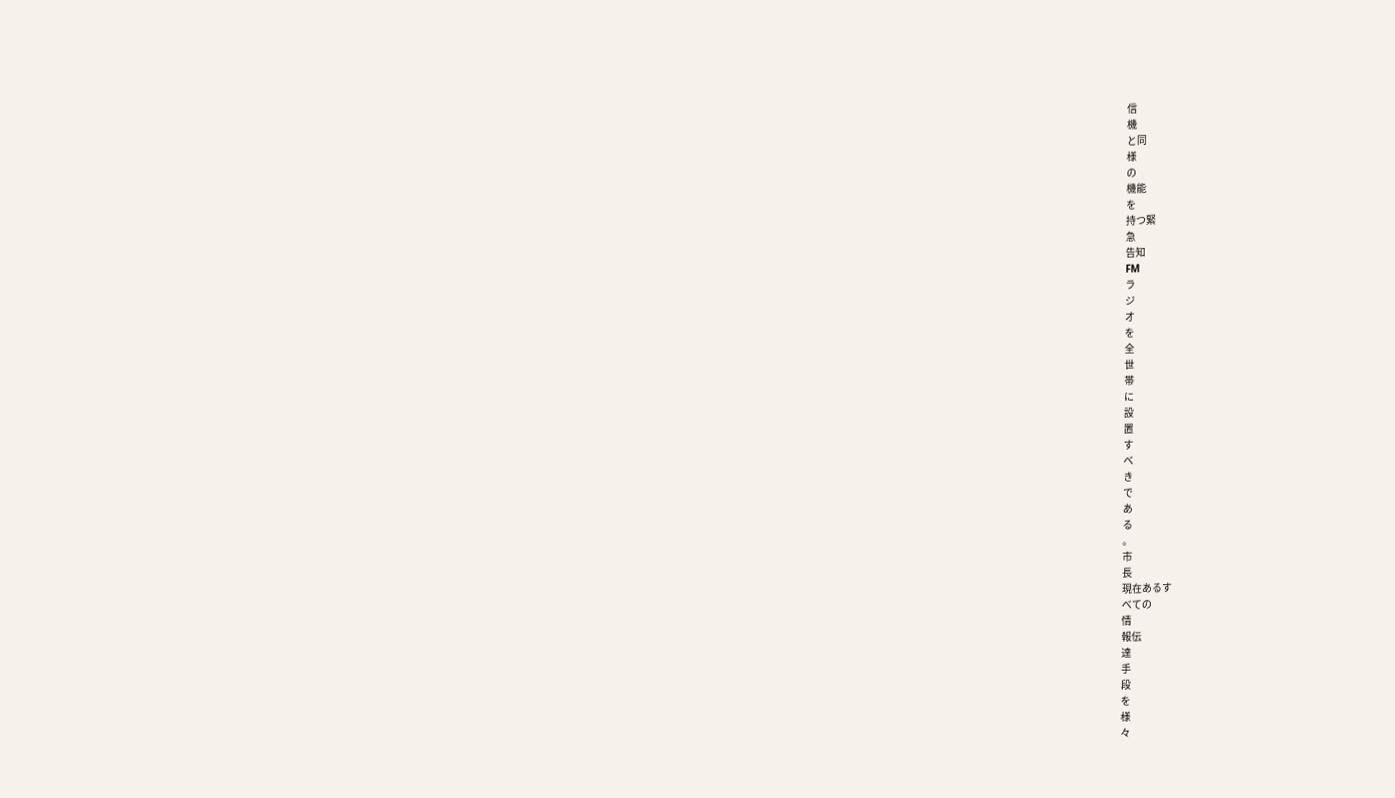信
機
と同
様
の
機能
を
持つ緊
急
告知
FM
ラ
ジ
オ
を
全
世
帯
に
設
置
す
べ
き
で
あ
る
。
市
長
現在あるす
べての
情
報伝
達
手
段
を
様
々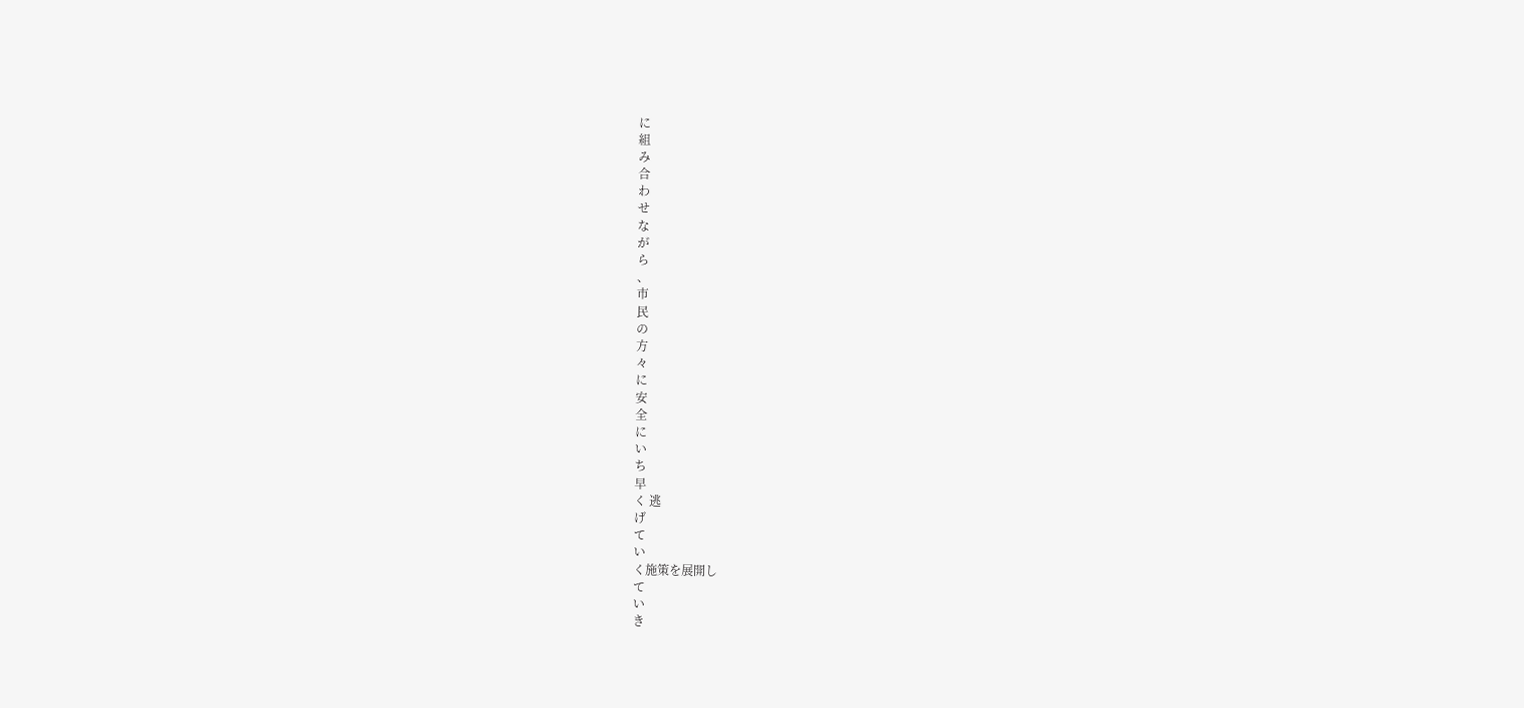に
組
み
合
わ
せ
な
が
ら
、
市
民
の
方
々
に
安
全
に
い
ち
早
く 逃
げ
て
い
く施策を展開し
て
い
き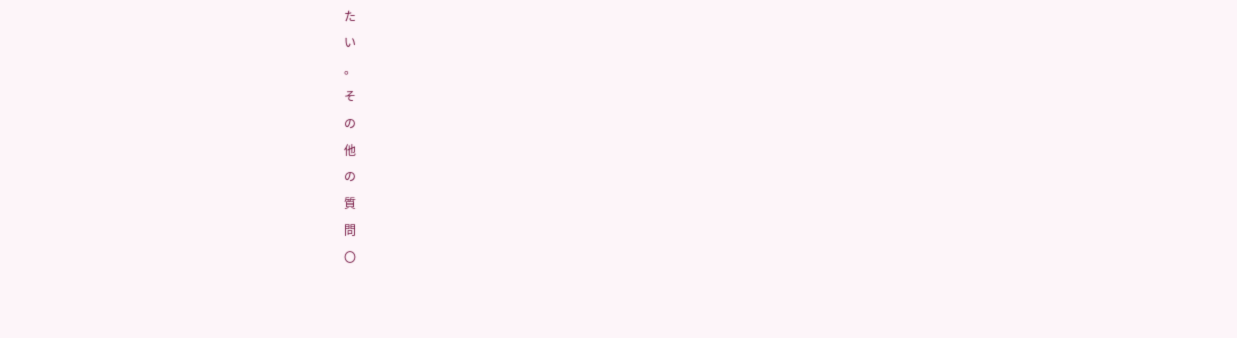た
い
。
そ
の
他
の
質
問
〇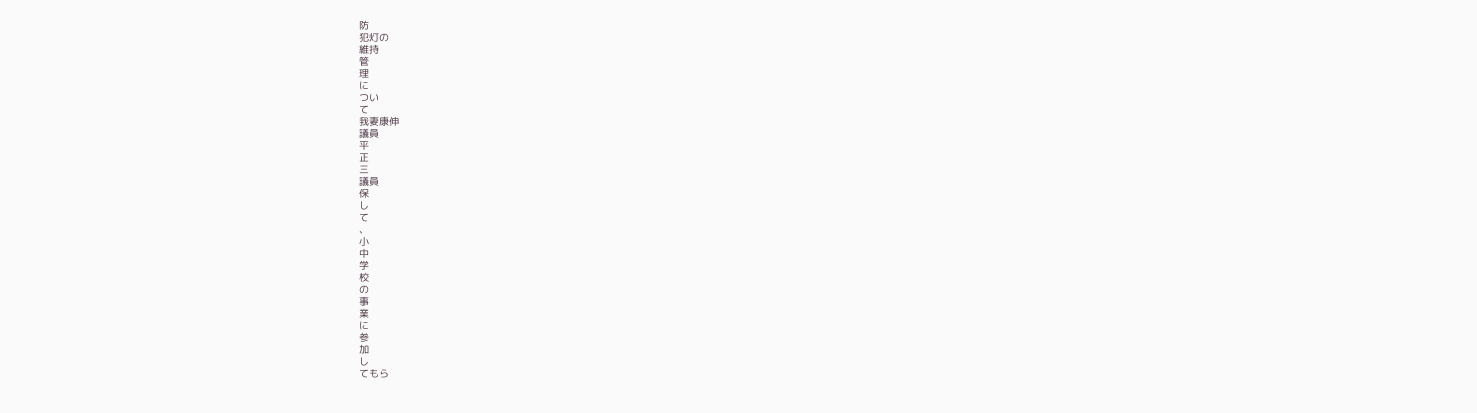防
犯灯の
維持
管
理
に
つい
て
我妻康伸
議員
平
正
三
議員
保
し
て
、
小
中
学
校
の
事
業
に
参
加
し
てもら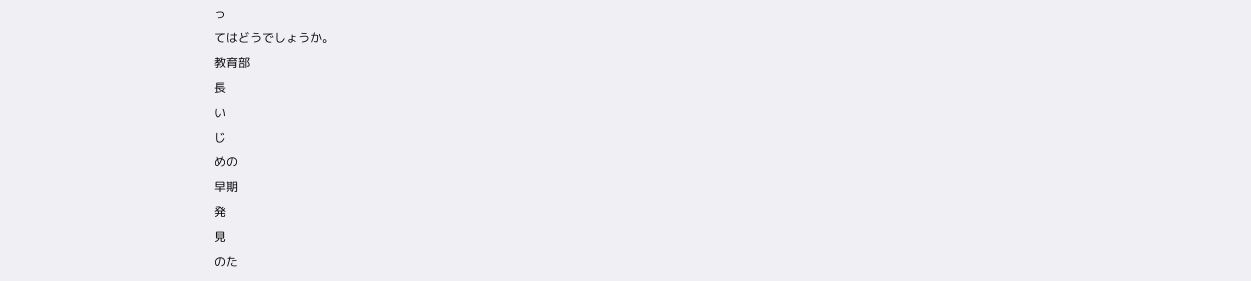っ
てはどうでしょうか。
教育部
長
い
じ
めの
早期
発
見
のた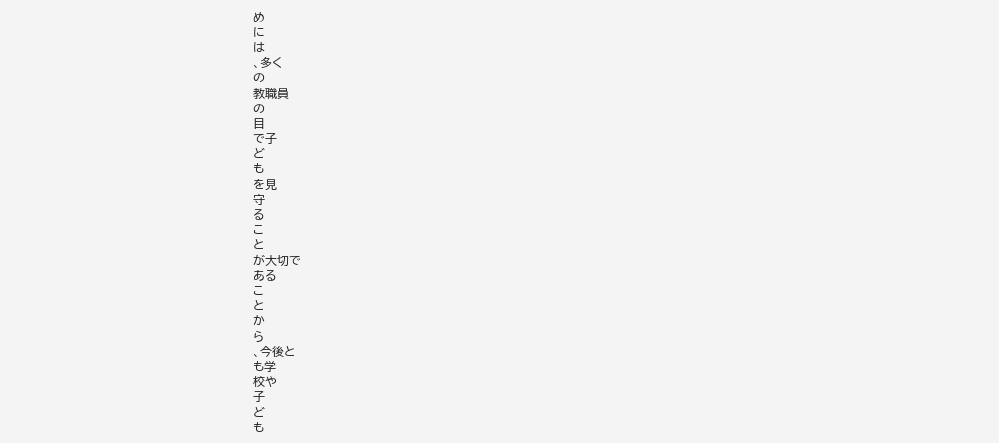め
に
は
、多く
の
教職員
の
目
で子
ど
も
を見
守
る
こ
と
が大切で
ある
こ
と
か
ら
、今後と
も学
校や
子
ど
も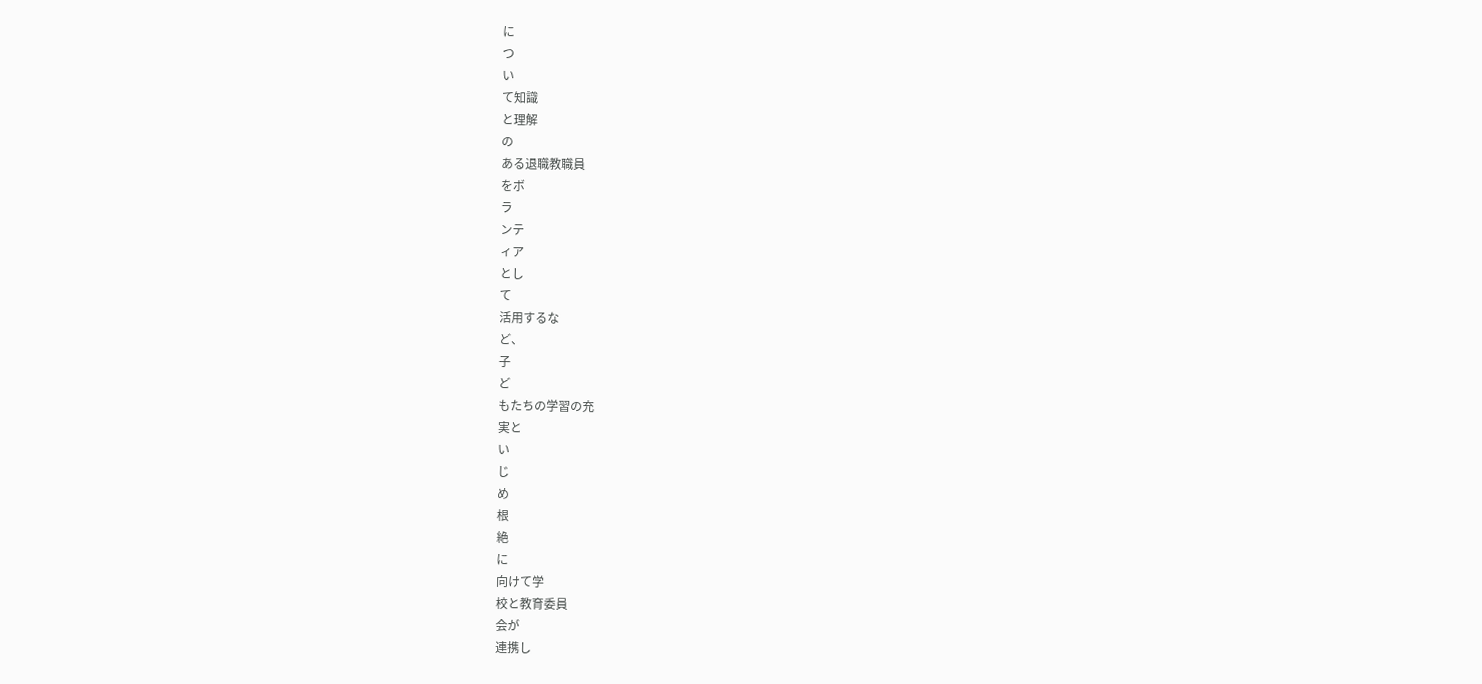に
つ
い
て知識
と理解
の
ある退職教職員
をボ
ラ
ンテ
ィア
とし
て
活用するな
ど、
子
ど
もたちの学習の充
実と
い
じ
め
根
絶
に
向けて学
校と教育委員
会が
連携し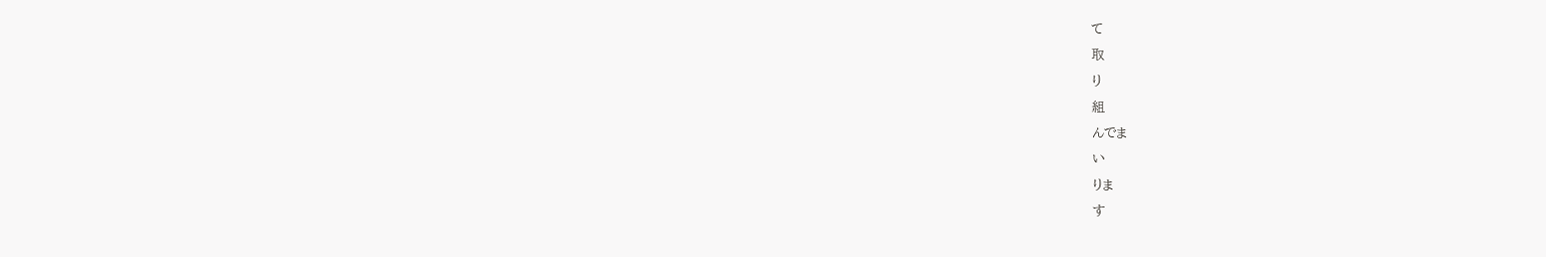て
取
り
組
んでま
い
りま
す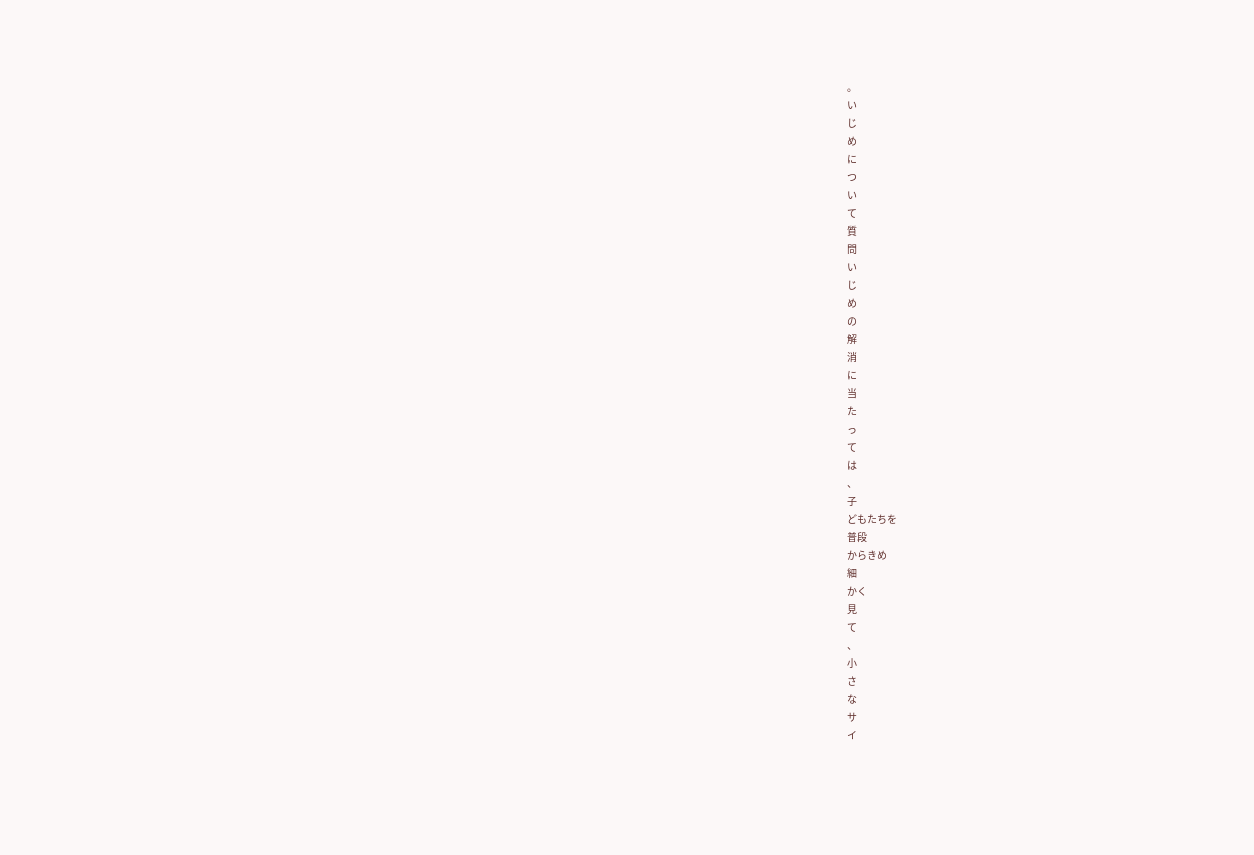。
い
じ
め
に
つ
い
て
質
問
い
じ
め
の
解
消
に
当
た
っ
て
は
、
子
どもたちを
普段
からきめ
細
かく
見
て
、
小
さ
な
サ
イ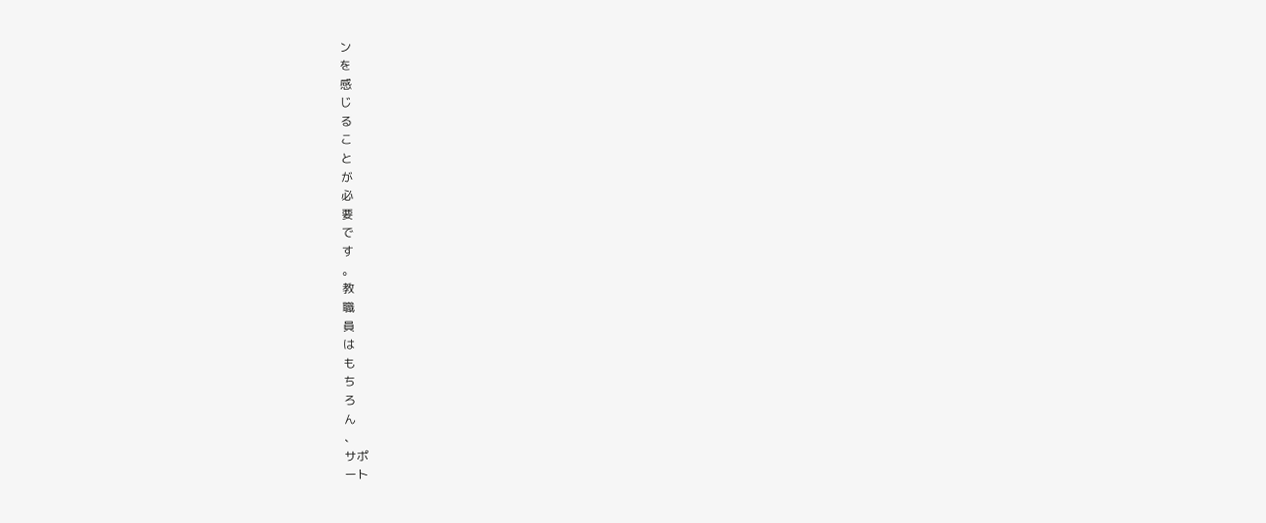ン
を
感
じ
る
こ
と
が
必
要
で
す
。
教
職
員
は
も
ち
ろ
ん
、
サポ
ート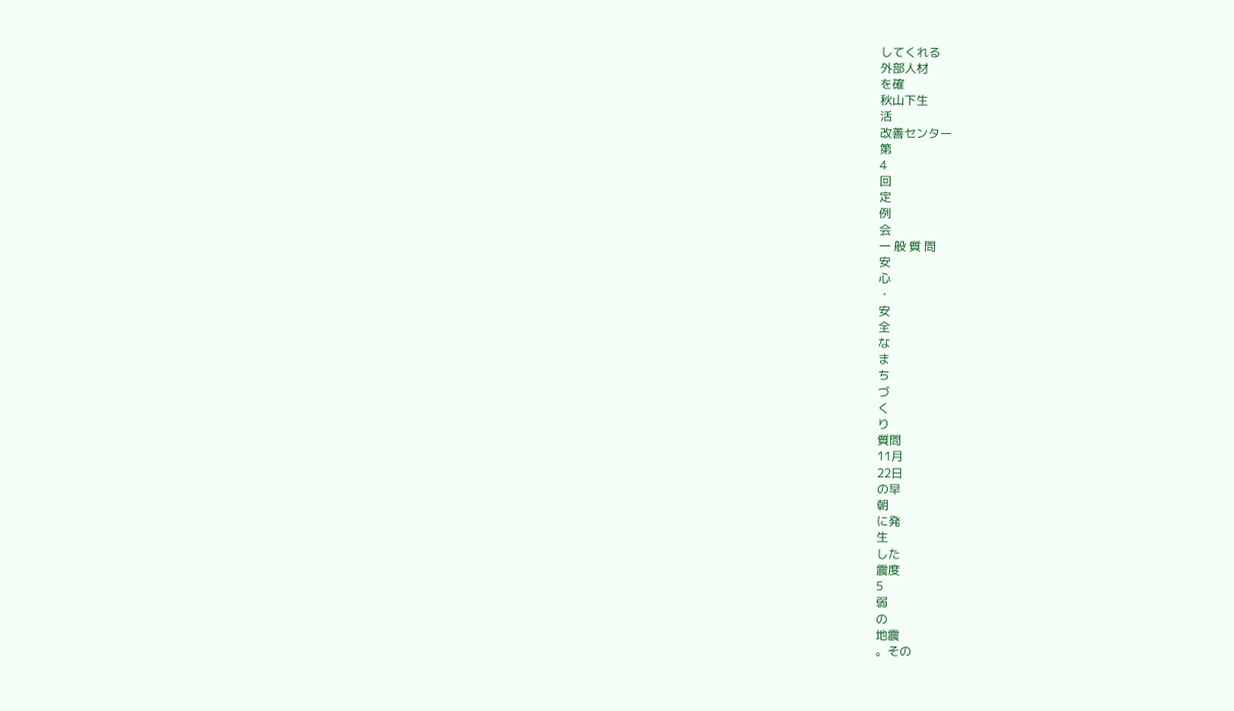してくれる
外部人材
を確
秋山下生
活
改善センター
第
4
回
定
例
会
一 般 質 問
安
心
・
安
全
な
ま
ち
づ
く
り
質問
11月
22日
の早
朝
に発
生
した
震度
5
弱
の
地震
。その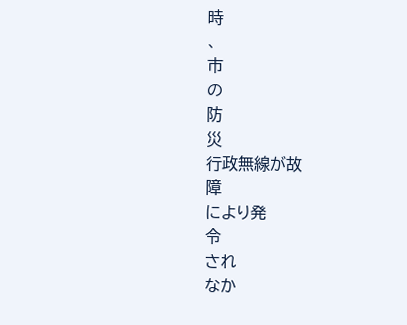時
、
市
の
防
災
行政無線が故
障
により発
令
され
なか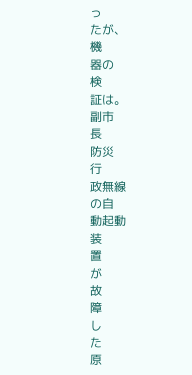っ
たが、
機
器の
検
証は。
副市
長
防災
行
政無線
の自
動起動
装
置
が
故
障
し
た
原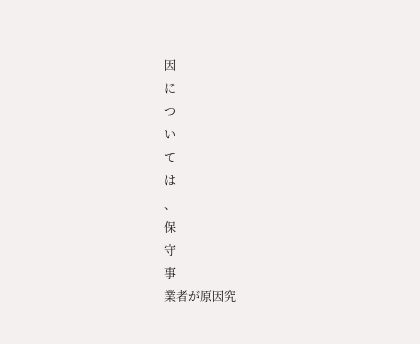因
に
つ
い
て
は
、
保
守
事
業者が原因究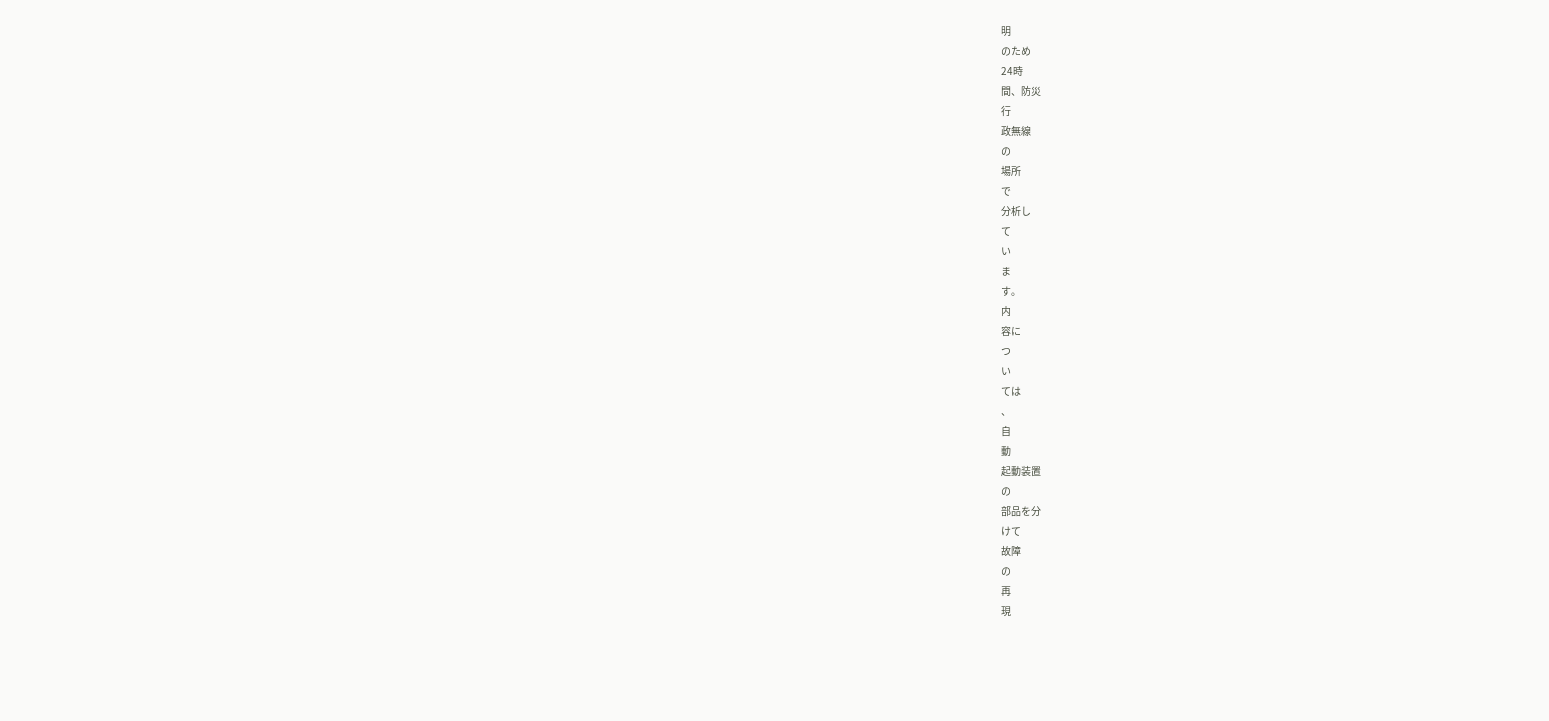明
のため
24時
間、防災
行
政無線
の
場所
で
分析し
て
い
ま
す。
内
容に
つ
い
ては
、
自
動
起動装置
の
部品を分
けて
故障
の
再
現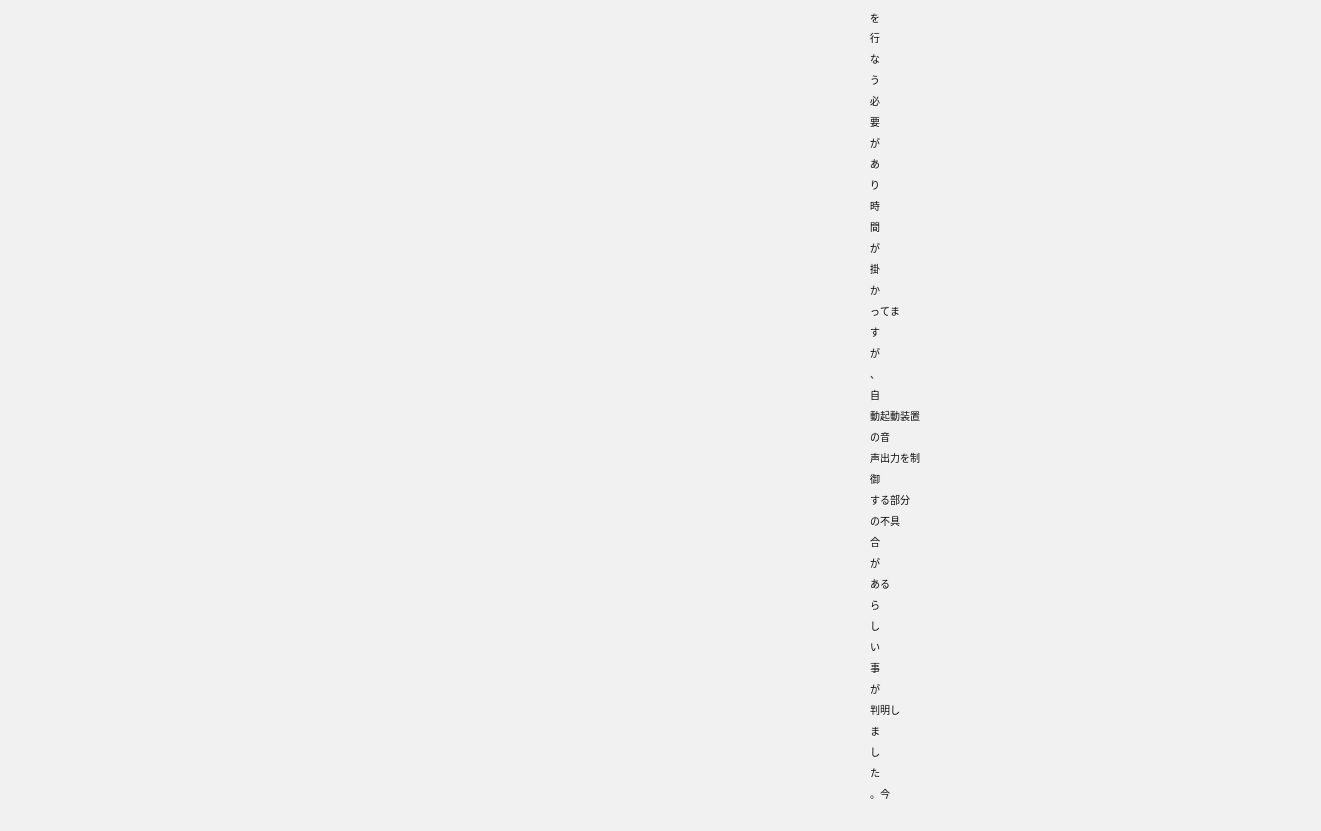を
行
な
う
必
要
が
あ
り
時
間
が
掛
か
ってま
す
が
、
自
動起動装置
の音
声出力を制
御
する部分
の不具
合
が
ある
ら
し
い
事
が
判明し
ま
し
た
。今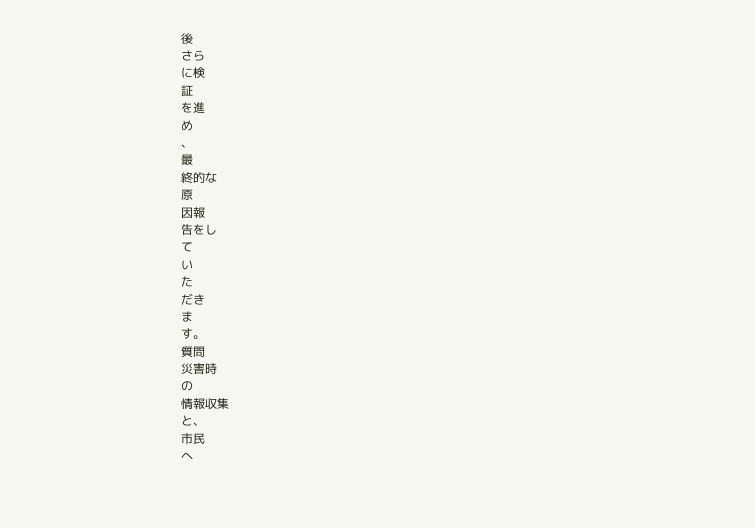後
さら
に検
証
を進
め
、
最
終的な
原
因報
告をし
て
い
た
だき
ま
す。
質問
災害時
の
情報収集
と、
市民
へ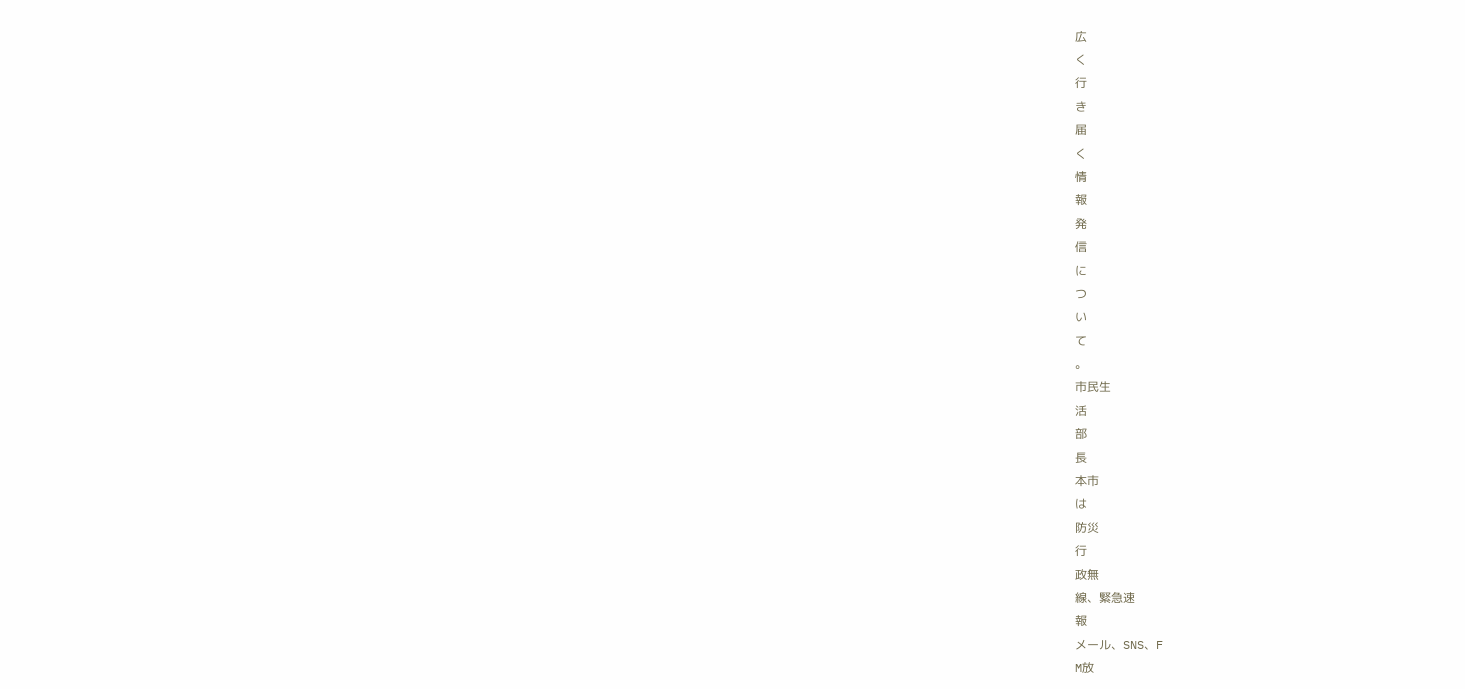広
く
行
き
届
く
情
報
発
信
に
つ
い
て
。
市民生
活
部
長
本市
は
防災
行
政無
線、緊急速
報
メール、SNS、F
M放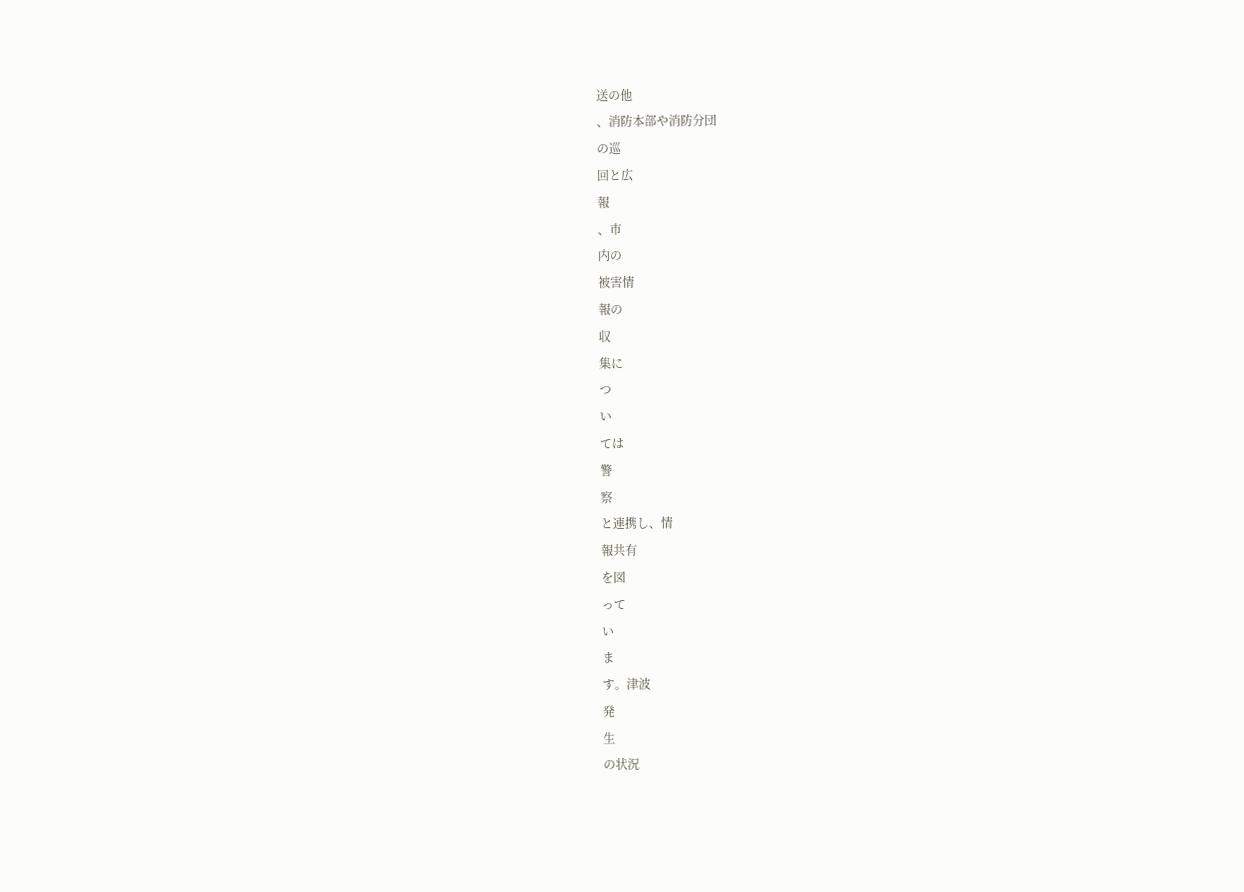送の他
、消防本部や消防分団
の巡
回と広
報
、市
内の
被害情
報の
収
集に
つ
い
ては
警
察
と連携し、情
報共有
を図
って
い
ま
す。津波
発
生
の状況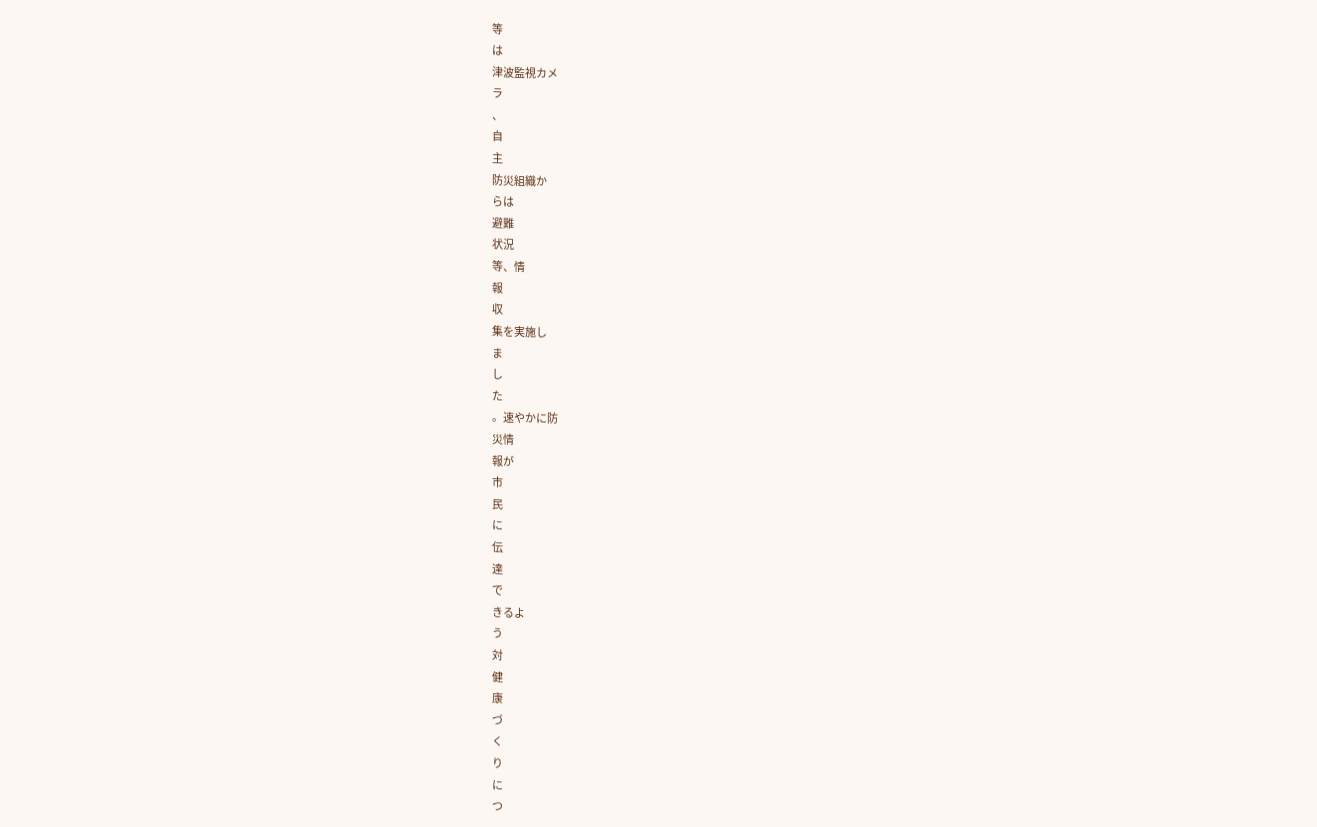等
は
津波監視カメ
ラ
、
自
主
防災組織か
らは
避難
状況
等、情
報
収
集を実施し
ま
し
た
。速やかに防
災情
報が
市
民
に
伝
達
で
きるよ
う
対
健
康
づ
く
り
に
つ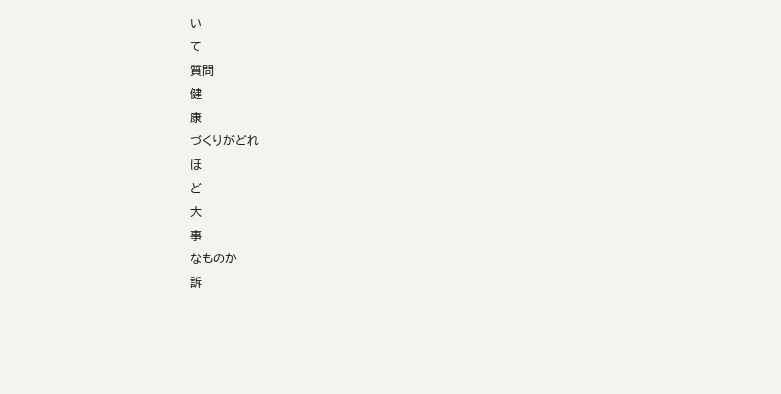い
て
質問
健
康
づくりがどれ
ほ
ど
大
事
なものか
訴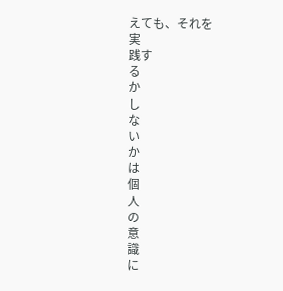えても、それを
実
践す
る
か
し
な
い
か
は
個
人
の
意
識
に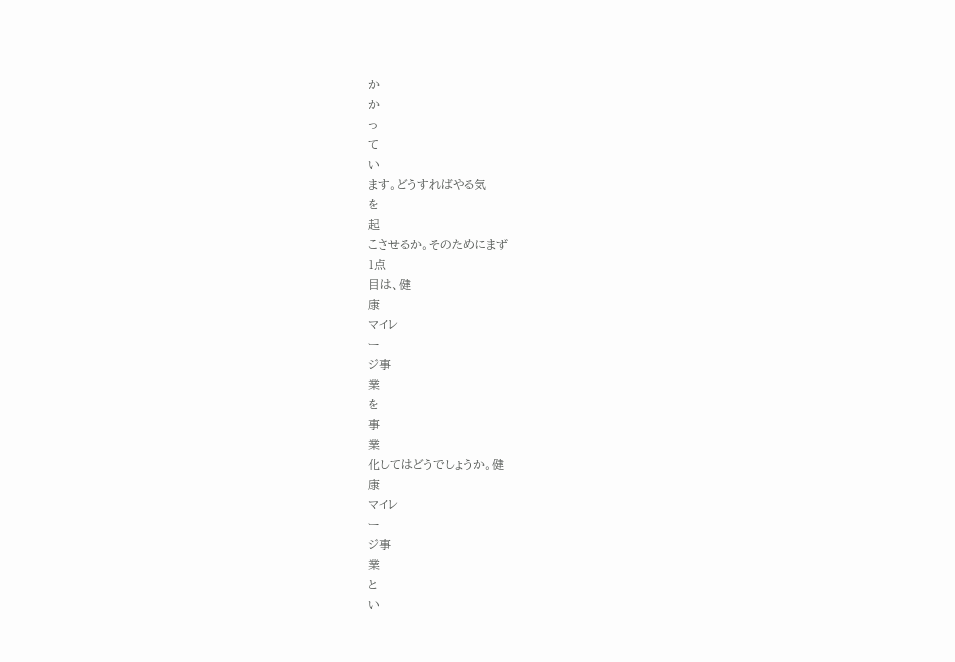か
か
っ
て
い
ます。どうすればやる気
を
起
こさせるか。そのためにまず
1点
目は、健
康
マイレ
ー
ジ事
業
を
事
業
化してはどうでしょうか。健
康
マイレ
ー
ジ事
業
と
い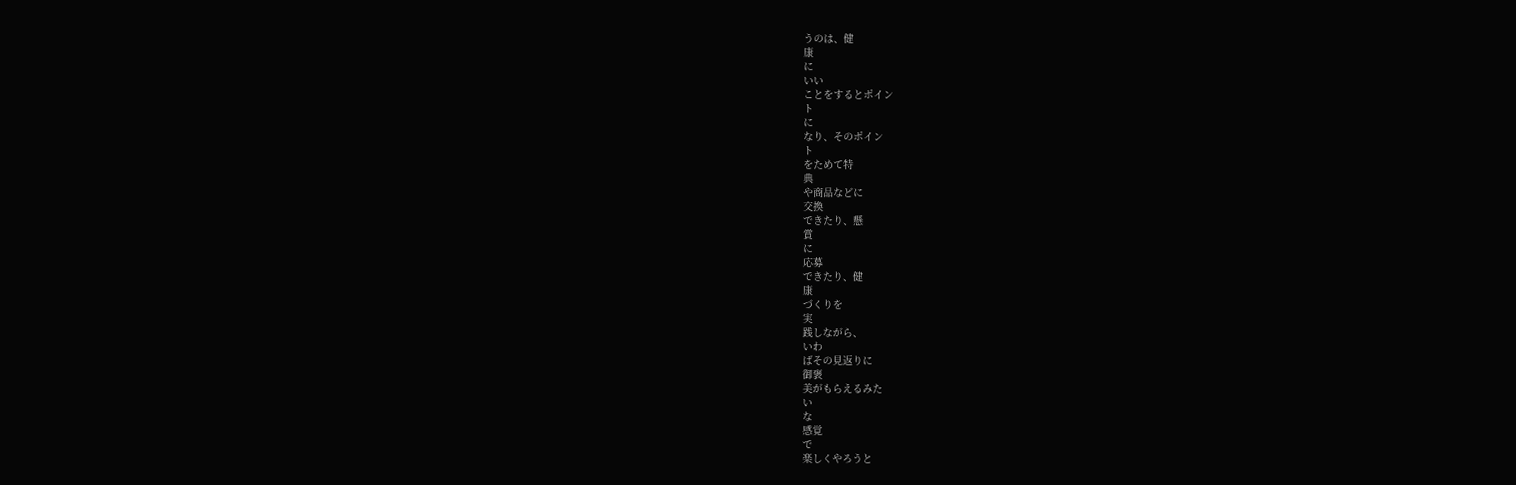うのは、健
康
に
いい
ことをするとポイン
ト
に
なり、そのポイン
ト
をためて特
典
や商品などに
交換
できたり、懸
賞
に
応募
できたり、健
康
づくりを
実
践しながら、
いわ
ばその見返りに
御褒
美がもらえるみた
い
な
感覚
で
楽しくやろうと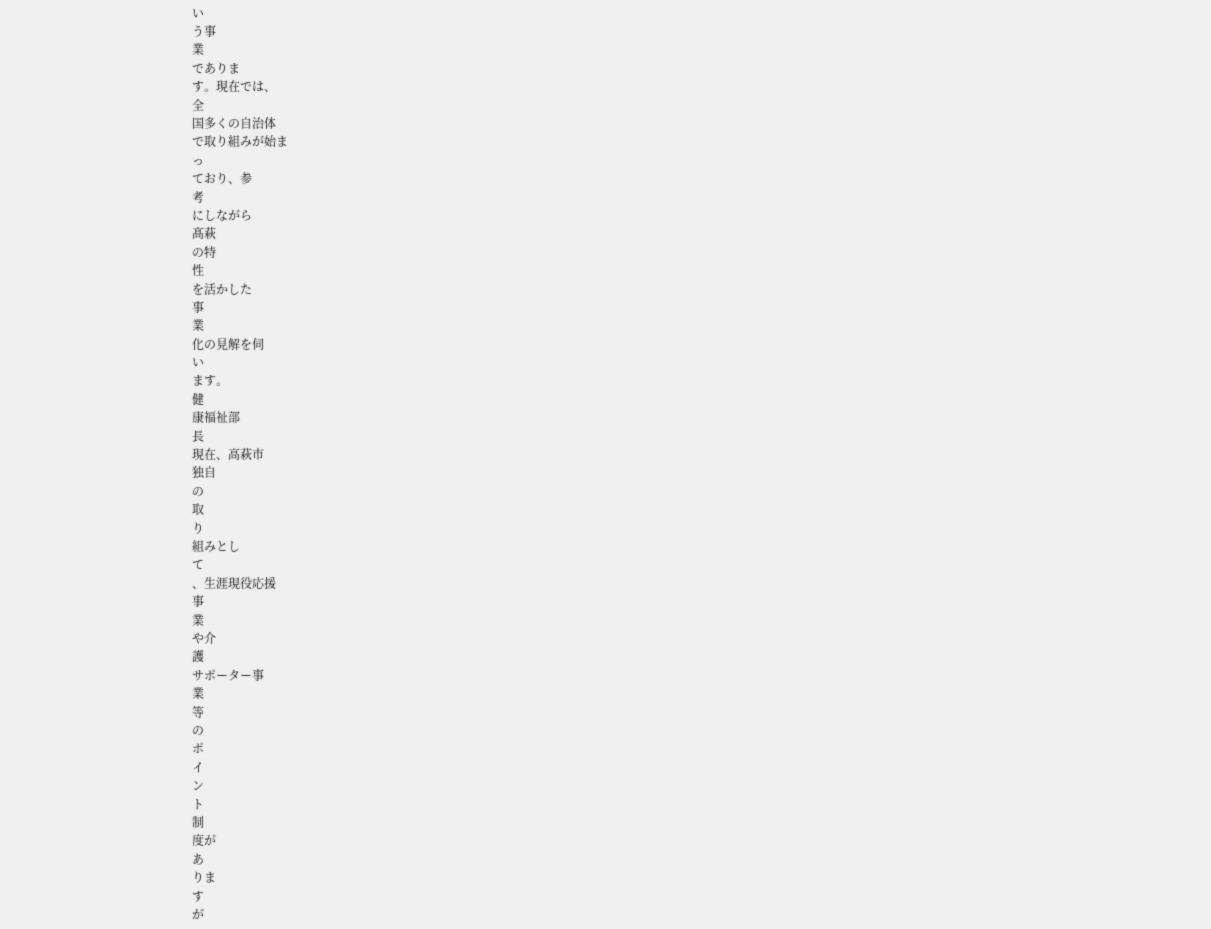い
う事
業
でありま
す。現在では、
全
国多くの自治体
で取り組みが始ま
っ
ており、参
考
にしながら
髙萩
の特
性
を活かした
事
業
化の見解を伺
い
ます。
健
康福祉部
長
現在、高萩市
独自
の
取
り
組みとし
て
、生涯現役応援
事
業
や介
護
サポーター事
業
等
の
ポ
イ
ン
ト
制
度が
あ
りま
す
が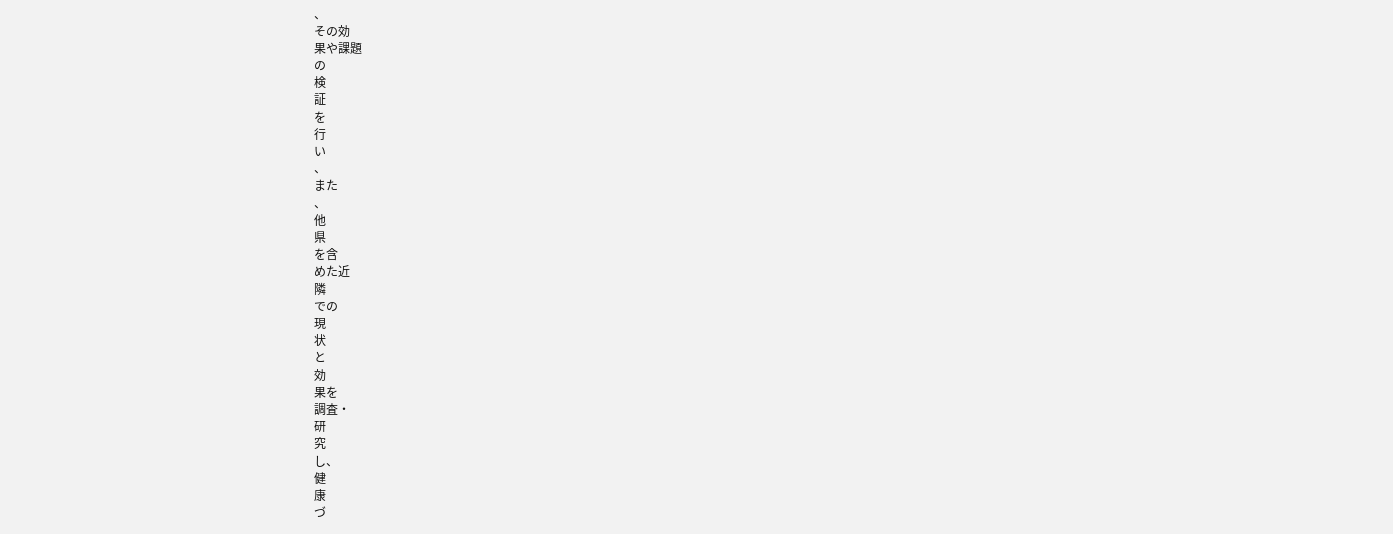、
その効
果や課題
の
検
証
を
行
い
、
また
、
他
県
を含
めた近
隣
での
現
状
と
効
果を
調査・
研
究
し、
健
康
づ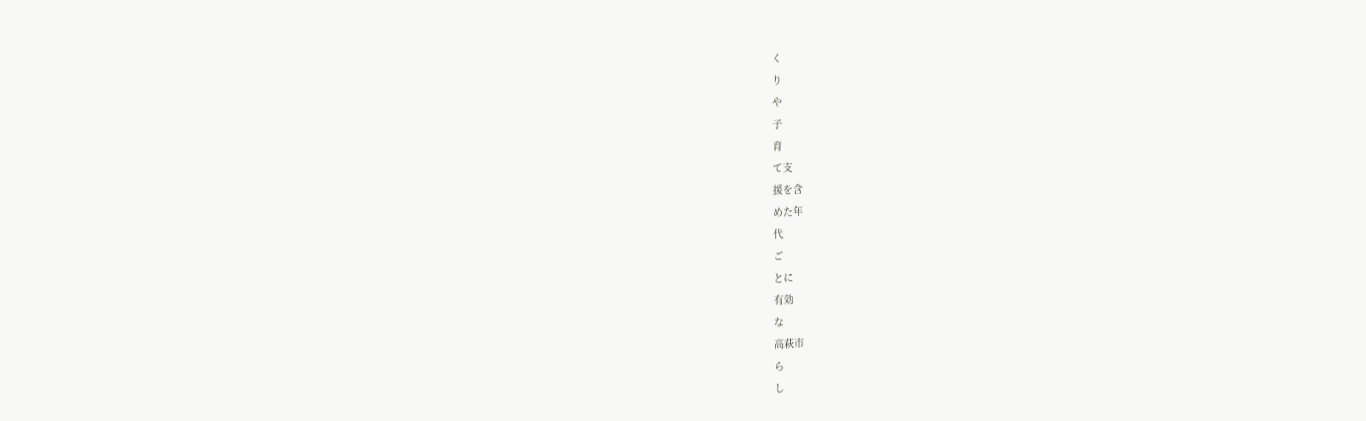く
り
や
子
育
て支
援を含
めた年
代
ご
とに
有効
な
高萩市
ら
し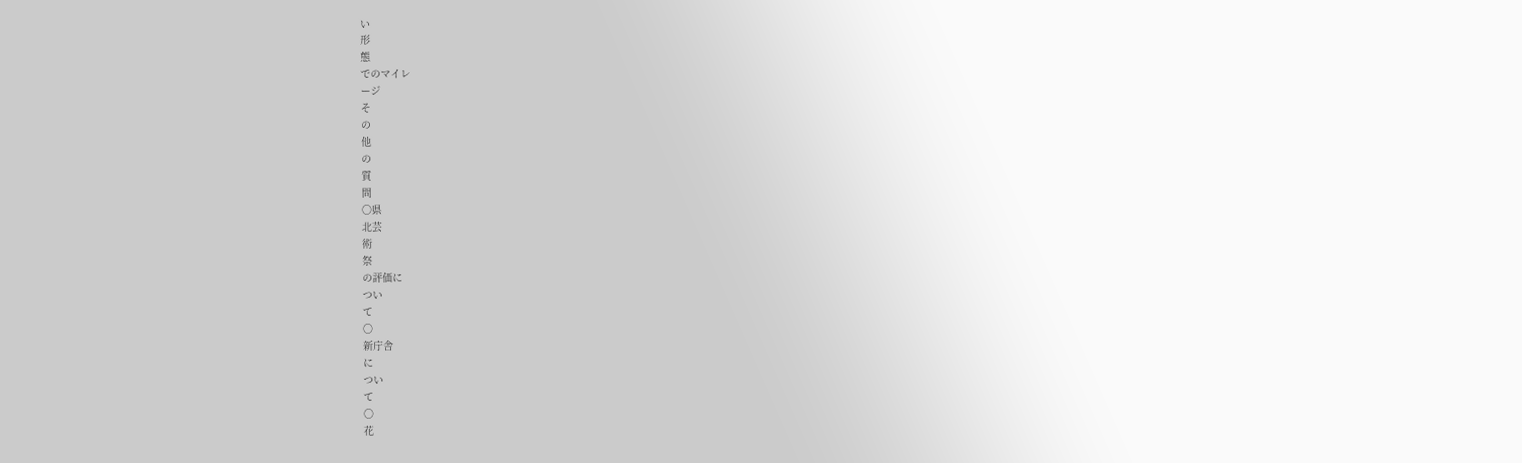い
形
態
でのマイレ
ージ
そ
の
他
の
質
問
〇県
北芸
術
祭
の評価に
つい
て
〇
新庁舎
に
つい
て
〇
花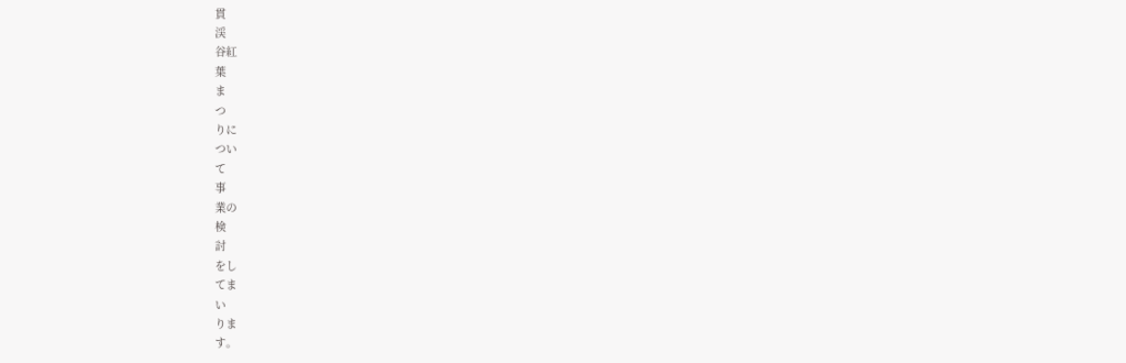貫
渓
谷紅
葉
ま
つ
りに
つい
て
事
業の
検
討
をし
てま
い
りま
す。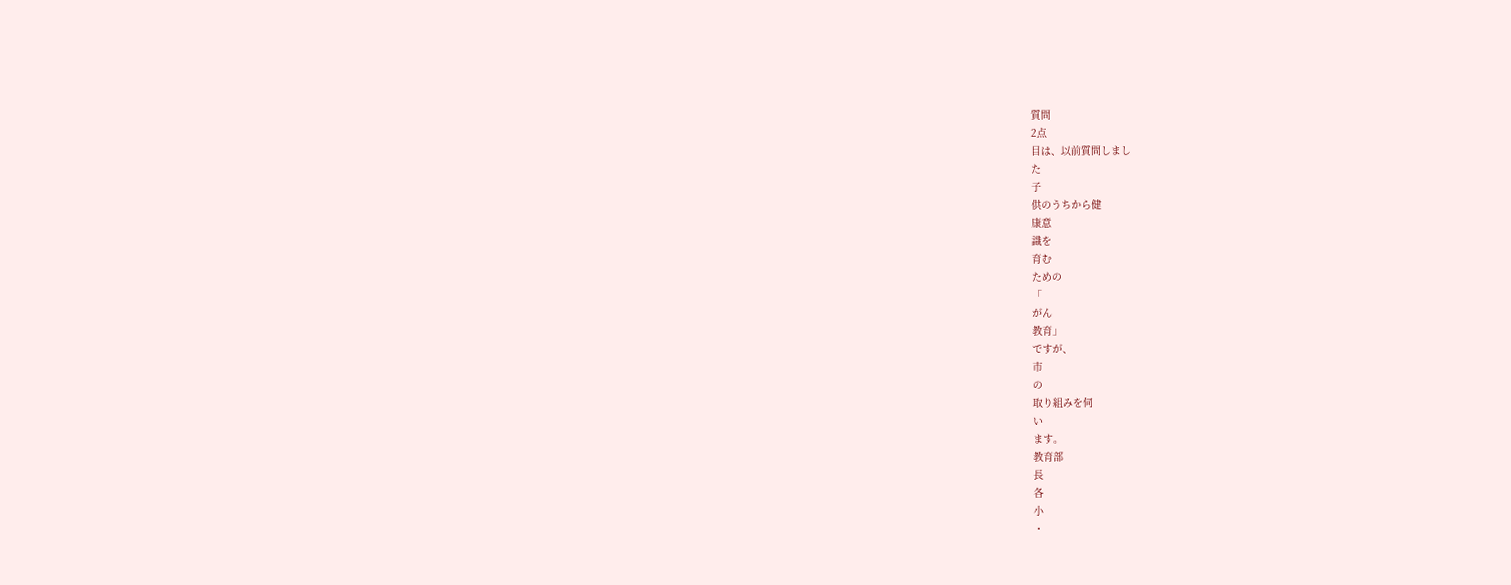質問
2点
目は、以前質問しまし
た
子
供のうちから健
康意
識を
育む
ための
「
がん
教育」
ですが、
市
の
取り組みを伺
い
ます。
教育部
長
各
小
・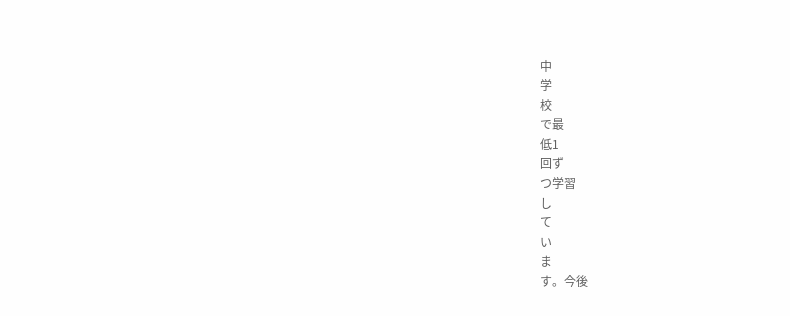中
学
校
で最
低1
回ず
つ学習
し
て
い
ま
す。今後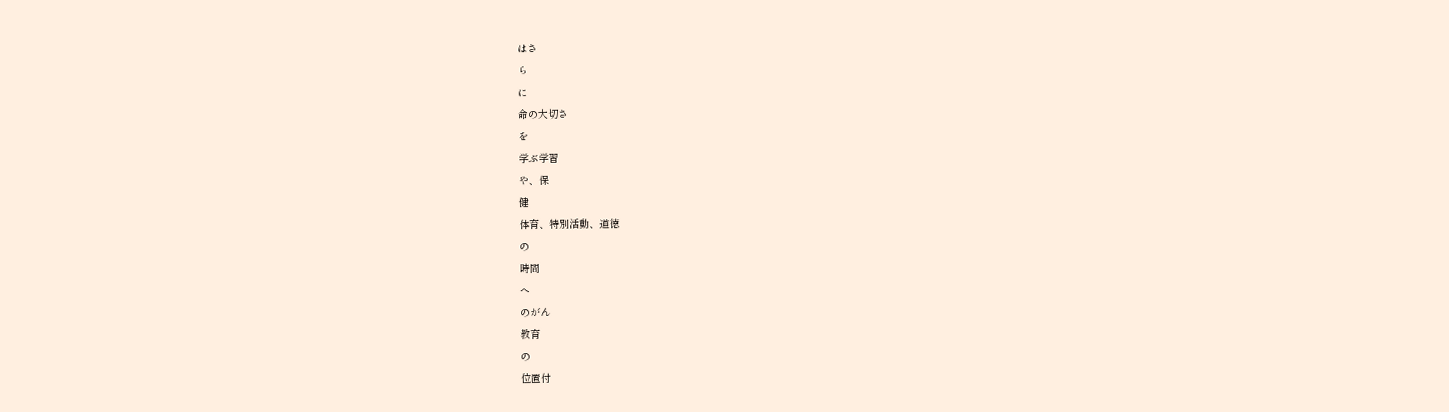はさ
ら
に
命の大切さ
を
学ぶ学習
や、保
健
体育、特別活動、道徳
の
時間
へ
のがん
教育
の
位置付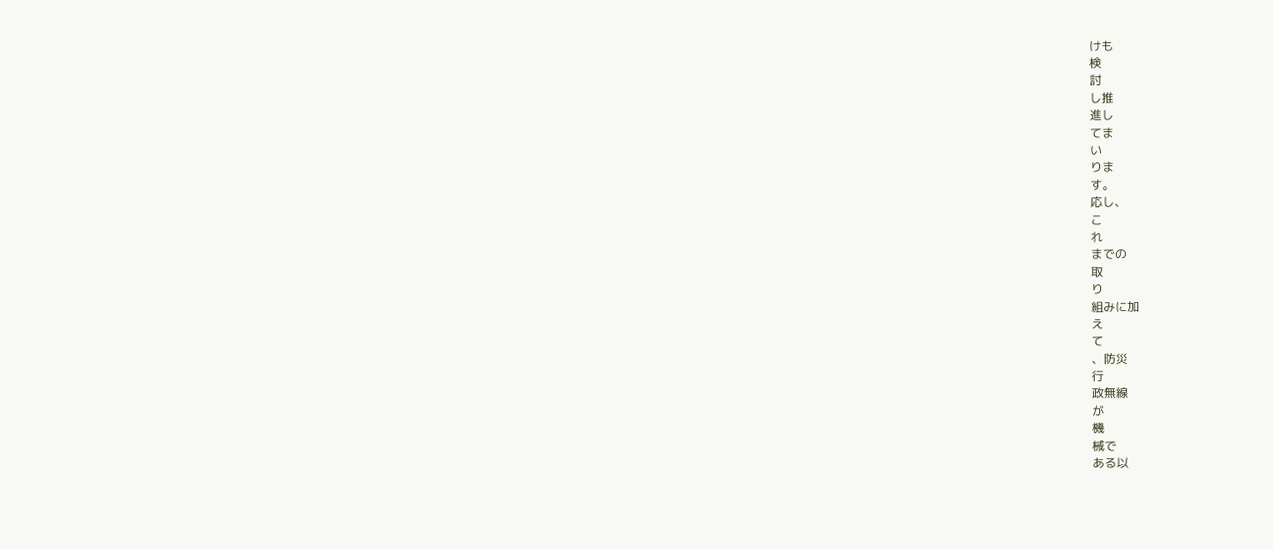けも
検
討
し推
進し
てま
い
りま
す。
応し、
こ
れ
までの
取
り
組みに加
え
て
、防災
行
政無線
が
機
械で
ある以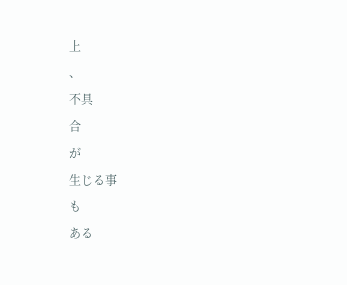上
、
不具
合
が
生じる事
も
ある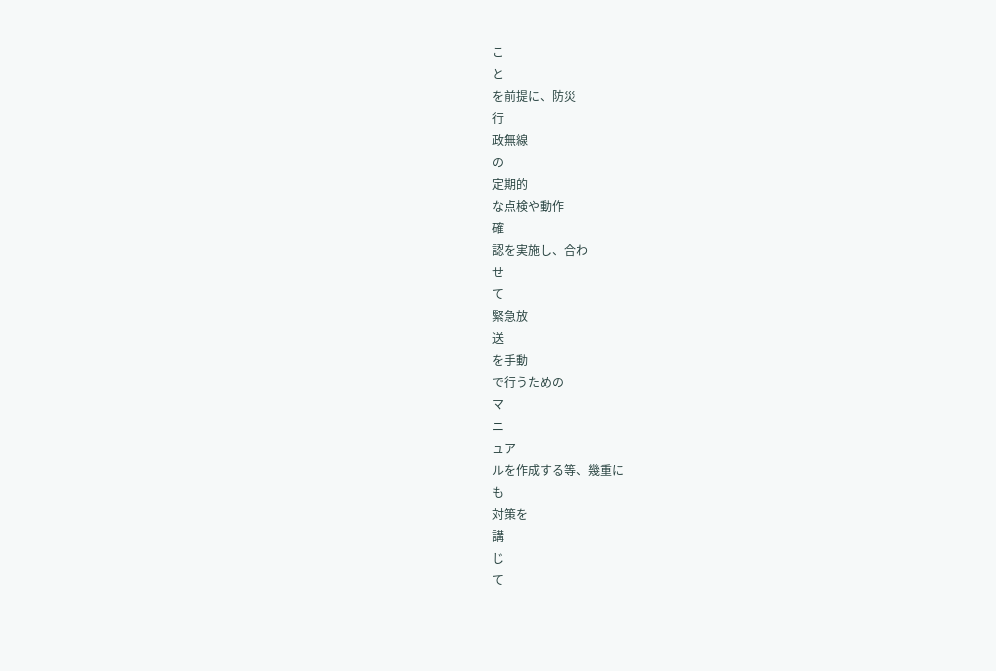こ
と
を前提に、防災
行
政無線
の
定期的
な点検や動作
確
認を実施し、合わ
せ
て
緊急放
送
を手動
で行うための
マ
ニ
ュア
ルを作成する等、幾重に
も
対策を
講
じ
て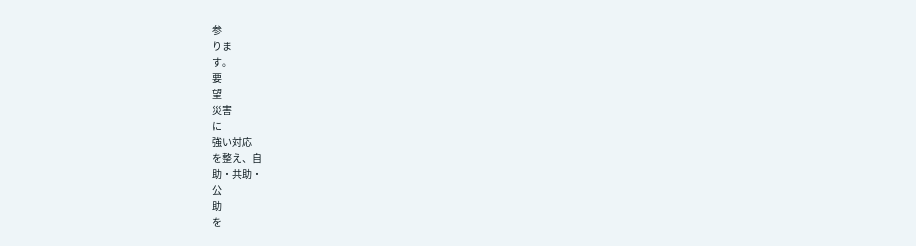参
りま
す。
要
望
災害
に
強い対応
を整え、自
助・共助・
公
助
を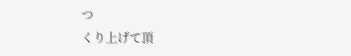つ
くり上げて頂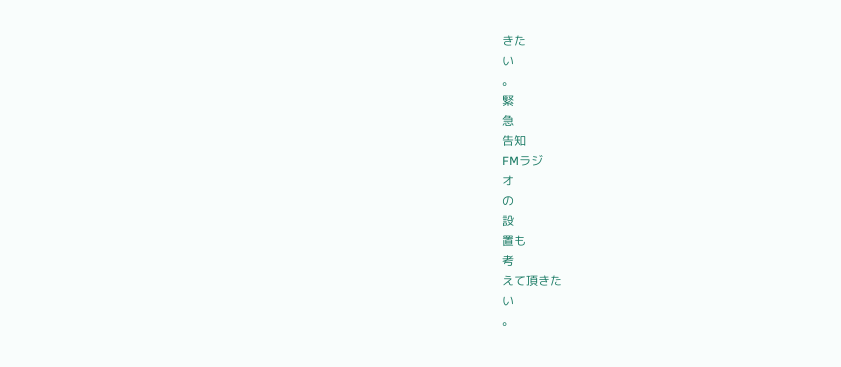きた
い
。
緊
急
告知
FMラジ
オ
の
設
置も
考
えて頂きた
い
。